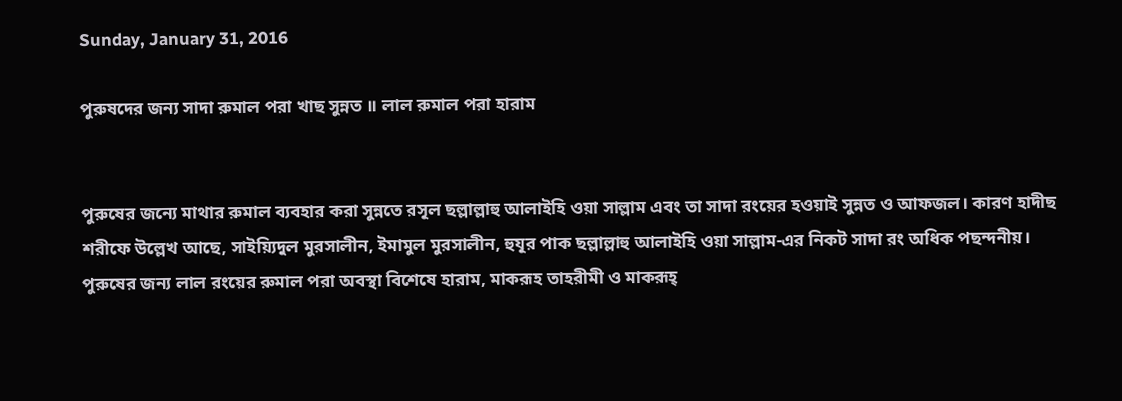Sunday, January 31, 2016

পুরুষদের জন্য সাদা রুমাল পরা খাছ সুন্নত ॥ লাল রুমাল পরা হারাম


পুরুষের জন্যে মাথার রুমাল ব্যবহার করা সুন্নতে রসূল ছল্লাল্লাহু আলাইহি ওয়া সাল্লাম এবং তা সাদা রংয়ের হওয়াই সুন্নত ও আফজল। কারণ হাদীছ শরীফে উল্লেখ আছে, সাইয়্যিদুল মুরসালীন, ইমামুল মুরসালীন, হুযূর পাক ছল্লাল্লাহু আলাইহি ওয়া সাল্লাম-এর নিকট সাদা রং অধিক পছন্দনীয়।
পুরুষের জন্য লাল রংয়ের রুমাল পরা অবস্থা বিশেষে হারাম, মাকরূহ তাহরীমী ও মাকরূহ্‌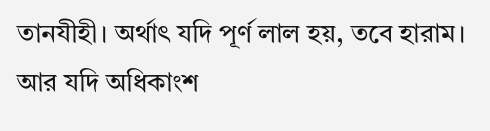তানযীহী। অর্থাৎ যদি পূর্ণ লাল হয়, তবে হারাম। আর যদি অধিকাংশ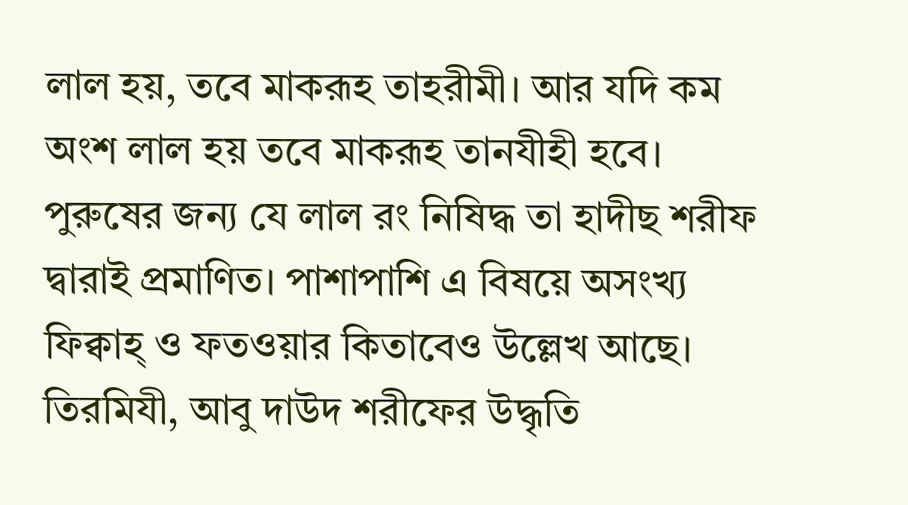লাল হয়, তবে মাকরূহ তাহরীমী। আর যদি কম অংশ লাল হয় তবে মাকরূহ তানযীহী হবে।
পুরুষের জন্য যে লাল রং নিষিদ্ধ তা হাদীছ শরীফ দ্বারাই প্রমাণিত। পাশাপাশি এ বিষয়ে অসংখ্য ফিক্বাহ্‌ ও ফতওয়ার কিতাবেও উল্লেখ আছে। তিরমিযী, আবু দাউদ শরীফের উদ্ধৃতি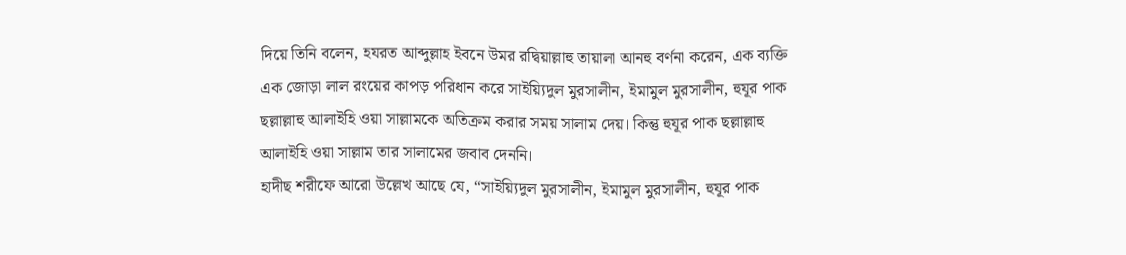দিয়ে তিনি বলেন, হযরত আব্দুল্লাহ ইবনে উমর রদ্বিয়াল্লাহু তায়ালা আনহু বর্ণনা করেন, এক ব্যক্তি এক জোড়া লাল রংয়ের কাপড় পরিধান করে সাইয়্যিদুল মুরসালীন, ইমামুল মুরসালীন, হুযূর পাক ছল্লাল্লাহু আলাইহি ওয়া সাল্লামকে অতিক্রম করার সময় সালাম দেয়। কিন্তু হুযূর পাক ছল্লাল্লাহু আলাইহি ওয়া সাল্লাম তার সালামের জবাব দেননি।
হাদীছ শরীফে আরো উল্লেখ আছে যে, “সাইয়্যিদুল মুরসালীন, ইমামুল মুরসালীন, হুযূর পাক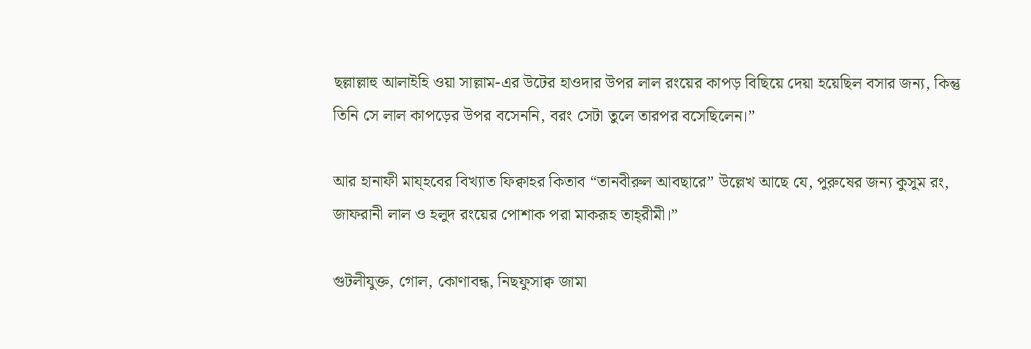ছল্লাল্লাহু আলাইহি ওয়া সাল্লাম-এর উটের হাওদার উপর লাল রংয়ের কাপড় বিছিয়ে দেয়া হয়েছিল বসার জন্য, কিন্তু তিনি সে লাল কাপড়ের উপর বসেননি, বরং সেটা তুলে তারপর বসেছিলেন।”

আর হানাফী মায্‌হবের বিখ্যাত ফিক্বাহর কিতাব “তানবীরুল আবছারে” উল্লেখ আছে যে, পুরুষের জন্য কুসুম রং, জাফরানী লাল ও হলুদ রংয়ের পোশাক পরা মাকরূহ তাহ্‌রীমী।”

গুটলীযুক্ত, গোল, কোণাবন্ধ, নিছফুসাক্ব জামা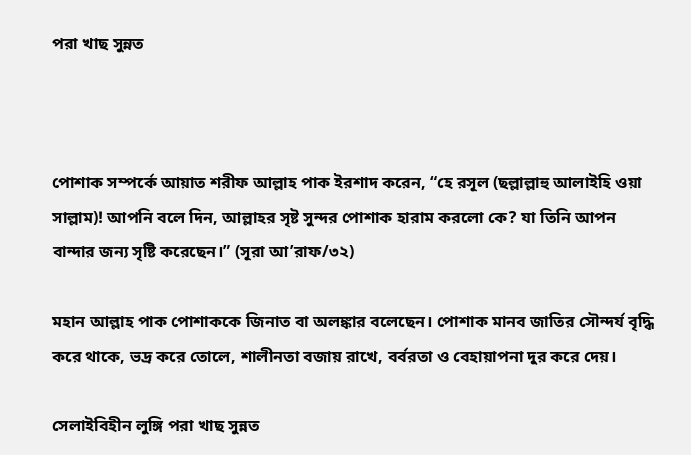পরা খাছ সুন্নত



পোশাক সম্পর্কে আয়াত শরীফ আল্লাহ পাক ইরশাদ করেন, “হে রসূল (ছল্লাল্লাহু আলাইহি ওয়া সাল্লাম)! আপনি বলে দিন, আল্লাহর সৃষ্ট সুন্দর পোশাক হারাম করলো কে? যা তিনি আপন বান্দার জন্য সৃষ্টি করেছেন।” (সূরা আ’রাফ/৩২)

মহান আল্লাহ পাক পোশাককে জিনাত বা অলঙ্কার বলেছেন। পোশাক মানব জাতির সৌন্দর্য বৃদ্ধি করে থাকে, ভদ্র করে তোলে, শালীনতা বজায় রাখে, বর্বরতা ও বেহায়াপনা দুর করে দেয়।

সেলাইবিহীন লুঙ্গি পরা খাছ সুন্নত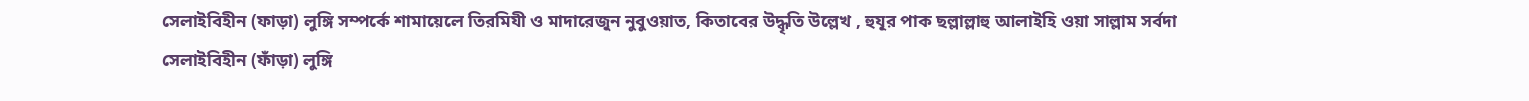সেলাইবিহীন (ফাড়া) লুঙ্গি সম্পর্কে শামায়েলে তিরমিযী ও মাদারেজুন নুবুওয়াত, কিতাবের উদ্ধৃতি উল্লেখ , হুযূর পাক ছল্লাল্লাহু আলাইহি ওয়া সাল্লাম সর্বদা সেলাইবিহীন (ফাঁড়া) লুঙ্গি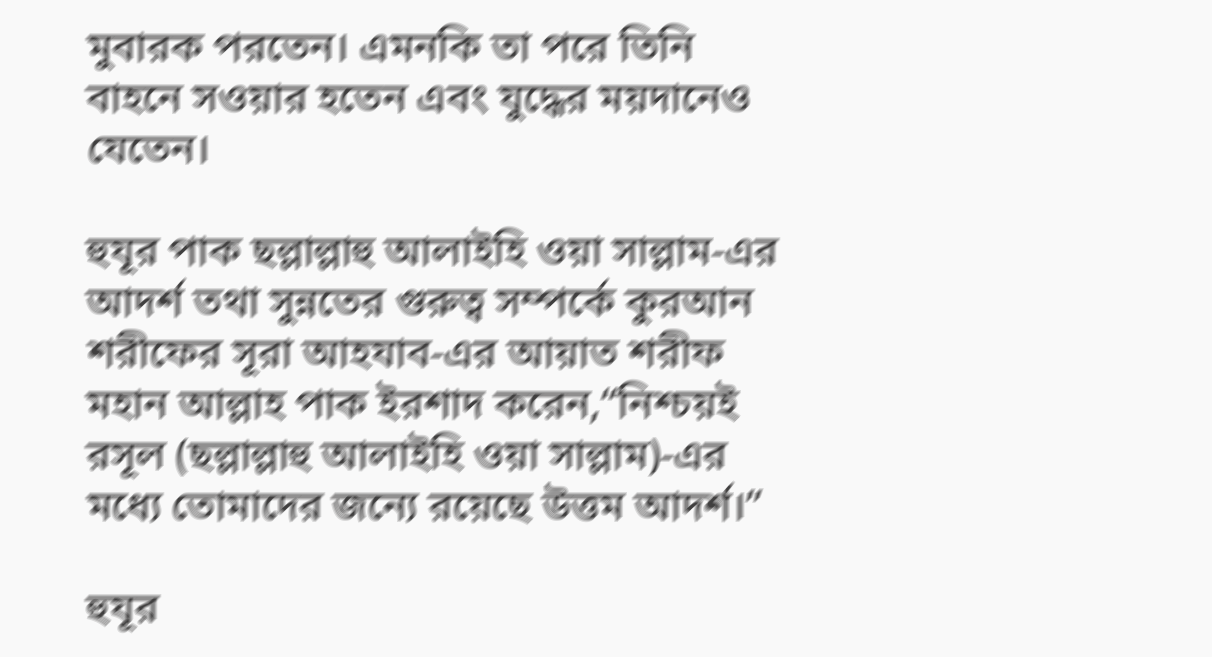মুবারক পরতেন। এমনকি তা পরে তিনি বাহনে সওয়ার হতেন এবং যুদ্ধের ময়দানেও যেতেন।

হুযূর পাক ছল্লাল্লাহু আলাইহি ওয়া সাল্লাম-এর আদর্শ তথা সুন্নতের গুরুত্ব সম্পর্কে কুরআন শরীফের সূরা আহযাব-এর আয়াত শরীফ  মহান আল্লাহ পাক ইরশাদ করেন,“নিশ্চয়ই রসূল (ছল্লাল্লাহু আলাইহি ওয়া সাল্লাম)-এর মধ্যে তোমাদের জন্যে রয়েছে উত্তম আদর্শ।”

হুযূর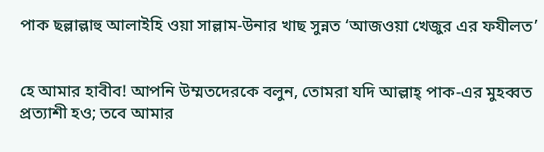পাক ছল্লাল্লাহু আলাইহি ওয়া সাল্লাম-উনার খাছ সুন্নত ‘আজওয়া খেজুর এর ফযীলত’


হে আমার হাবীব! আপনি উম্মতদেরকে বলুন, তোমরা যদি আল্লাহ্‌ পাক-এর মুহব্বত প্রত্যাশী হও; তবে আমার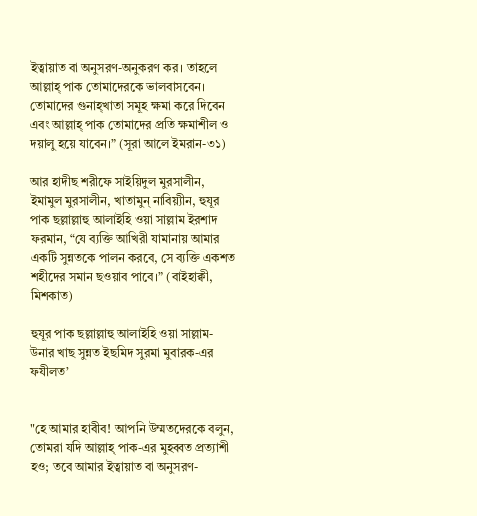ইত্বায়াত বা অনুসরণ-অনুকরণ কর। তাহলে আল্লাহ্‌ পাক তোমাদেরকে ভালবাসবেন। তোমাদের গুনাহ্‌খাতা সমূহ ক্ষমা করে দিবেন এবং আল্লাহ্‌ পাক তোমাদের প্রতি ক্ষমাশীল ও দয়ালু হয়ে যাবেন।” (সূরা আলে ইমরান-৩১)

আর হাদীছ শরীফে সাইয়িদুল মুরসালীন, ইমামুল মুরসালীন, খাতামুন্‌ নাবিয়্যীন, হুযূর পাক ছল্লাল্লাহু আলাইহি ওয়া সাল্লাম ইরশাদ ফরমান, “যে ব্যক্তি আখিরী যামানায় আমার একটি সুন্নতকে পালন করবে, সে ব্যক্তি একশত শহীদের সমান ছওয়াব পাবে।” (বাইহাক্বী, মিশকাত)

হুযূর পাক ছল্লাল্লাহু আলাইহি ওয়া সাল্লাম-উনার খাছ সুন্নত ইছমিদ সুরমা মুবারক-এর ফযীলত’


"হে আমার হাবীব! আপনি উম্মতদেরকে বলুন, তোমরা যদি আল্লাহ্‌ পাক-এর মুহব্বত প্রত্যাশী হও; তবে আমার ইত্বায়াত বা অনুসরণ-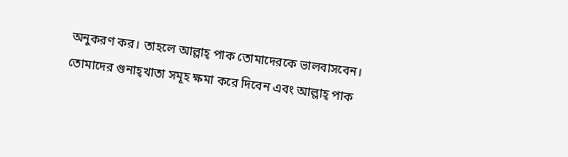অনুকরণ কর। তাহলে আল্লাহ্‌ পাক তোমাদেরকে ভালবাসবেন। তোমাদের গুনাহ্‌খাতা সমূহ ক্ষমা করে দিবেন এবং আল্লাহ্‌ পাক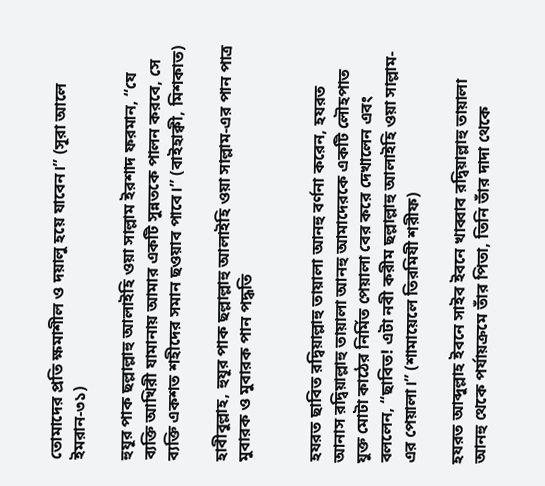তোমাদের প্রতি ক্ষমাশীল ও দয়ালু হয়ে যাবেন।” (সূরা আলে ইমরান-৩১)

হুযূর পাক ছল্লাল্লাহু আলাইহি ওয়া সাল্লাম ইরশাদ ফরমান, “যে ব্যক্তি আখিরী যামানায় আমার একটি সুন্নতকে পালন করবে, সে ব্যক্তি একশত শহীদের সমান ছওয়াব পাবে।” (বাইহাক্বী, মিশকাত)

হাবীবুল্লাহ, হুযূর পাক ছল্লাল্লাহু আলাইহি ওয়া সাল্লাম-এর পান পাত্র মুবারক ও মুবারক পান পদ্ধতি


হযরত ছাবিত রদ্বিয়াল্লাহু তায়ালা আনহু বর্ণনা করেন, হযরত আনাস রদ্বিয়াল্লাহু তায়ালা আনহু আমাদেরকে একটি লৌহপাত যুক্ত মোটা কাঠের নির্মিত পেয়ালা বের করে দেখালেন এবং বললেন, “ছাবিত! এটা নবী করীম ছল্লাল্লাহু আলাইহি ওয়া সাল্লাম-এর পেয়ালা।” (শামায়েলে তিরমিযী শরীফ)

হযরত আব্দুল্লাহ ইবনে সাইব ইবনে খাব্বাব রদ্বিয়াল্লাহু তায়ালা আনহু থেকে পর্যায়ক্রমে তাঁর পিতা, তিনি তাঁর দাদা থেকে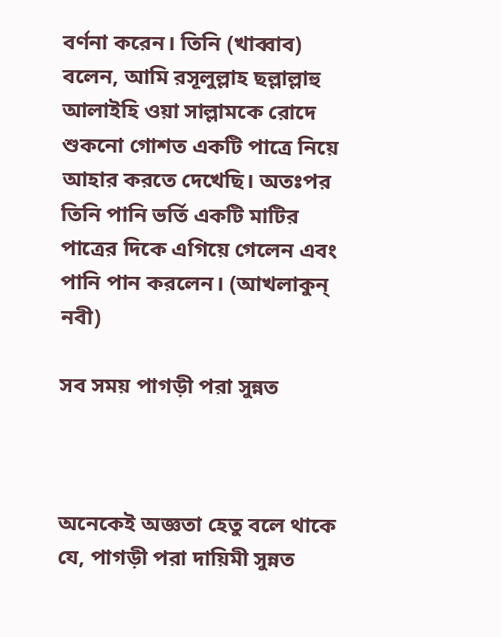বর্ণনা করেন। তিনি (খাব্বাব) বলেন, আমি রসূলুল্লাহ ছল্লাল্লাহু আলাইহি ওয়া সাল্লামকে রোদে শুকনো গোশত একটি পাত্রে নিয়ে আহার করতে দেখেছি। অতঃপর তিনি পানি ভর্তি একটি মাটির পাত্রের দিকে এগিয়ে গেলেন এবং পানি পান করলেন। (আখলাকুন্‌ নবী)

সব সময় পাগড়ী পরা সুন্নত



অনেকেই অজ্ঞতা হেতু বলে থাকে যে, পাগড়ী পরা দায়িমী সুন্নত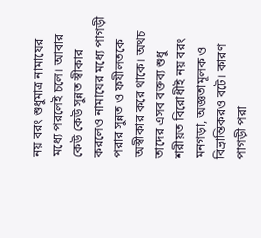নয় বরং শুধুমাত্র নামাযের মধ্যে পরলেই চলে। আবার কেউ কেউ সুন্নত স্বীকার করলেও নামাযের মধ্যে পাগড়ী পরার সুন্নত ও ফযীলতকে অস্বীকার করে থাকে। অথচ তাদের এসব বক্তব্য শুধু শরীয়ত বিরোধীই নয় বরং মনগড়া, অজ্ঞতামূলক ও বিভ্রান্তিকরও বটে। কারণ পাগড়ী পরা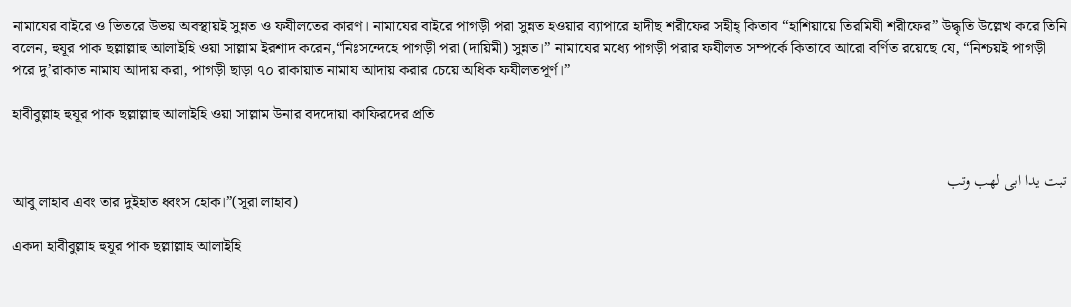নামাযের বাইরে ও ভিতরে উভয় অবস্থায়ই সুন্নত ও ফযীলতের কারণ। নামাযের বাইরে পাগড়ী পরা সুন্নত হওয়ার ব্যাপারে হাদীছ শরীফের সহীহ্‌‌ কিতাব “হাশিয়ায়ে তিরমিযী শরীফের” উদ্ধৃতি উল্লেখ করে তিনি বলেন, হুযূর পাক ছল্লাল্লাহু আলাইহি ওয়া সাল্লাম ইরশাদ করেন,“নিঃসন্দেহে পাগড়ী পরা (দায়িমী) সুন্নত।” নামাযের মধ্যে পাগড়ী পরার ফযীলত সম্পর্কে কিতাবে আরো বর্ণিত রয়েছে যে, “নিশ্চয়ই পাগড়ী পরে দু’রাকাত নামায আদায় করা, পাগড়ী ছাড়া ৭০ রাকায়াত নামায আদায় করার চেয়ে অধিক ফযীলতপূর্ণ।”

হাবীবুল্লাহ হুযূর পাক ছল্লাল্লাহু আলাইহি ওয়া সাল্লাম উনার বদদোয়া কাফিরদের প্রতি


تبت يدا ابى لهب وتب
আবু লাহাব এবং তার দুইহাত ধ্বংস হোক।”(সূরা লাহাব)

একদা হাবীবুল্লাহ হুযূর পাক ছল্লাল্লাহ আলাইহি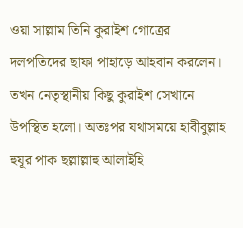ওয়া সাল্লাম তিনি কুরাইশ গোত্রের দলপতিদের ছাফা পাহাড়ে আহবান করলেন। তখন নেতৃস্থানীয় কিছু কুরাইশ সেখানে উপস্থিত হলো। অতঃপর যথাসময়ে হাবীবুল্লাহ হুযূর পাক ছল্লাল্লাহু আলাইহি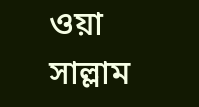ওয়া সাল্লাম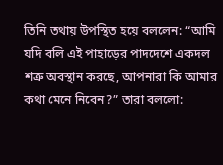তিনি তথায় উপস্থিত হয়ে বললেন: “আমি যদি বলি এই পাহাড়ের পাদদেশে একদল শত্রু অবস্থান করছে, আপনারা কি আমার কথা মেনে নিবেন?” তারা বললো: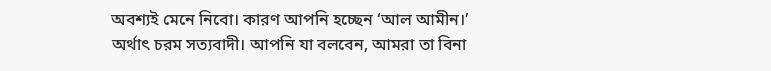অবশ্যই মেনে নিবো। কারণ আপনি হচ্ছেন ‘আল আমীন।’ অর্থাৎ চরম সত্যবাদী। আপনি যা বলবেন, আমরা তা বিনা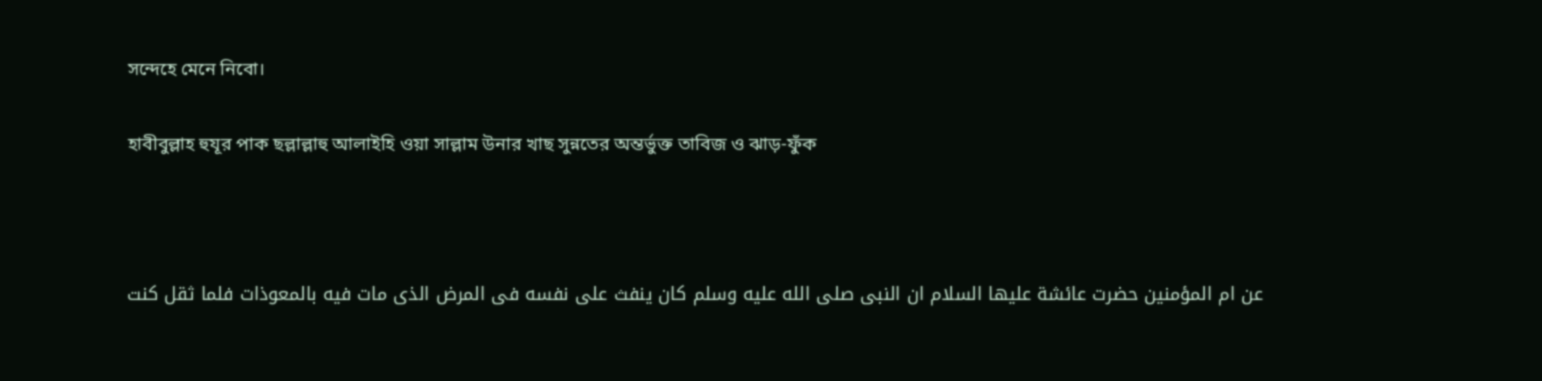সন্দেহে মেনে নিবো।

হাবীবুল্লাহ হুযূর পাক ছল্লাল্লাহু আলাইহি ওয়া সাল্লাম উনার খাছ সুন্নতের অন্তর্ভুক্ত তাবিজ ও ঝাড়-ফুঁক



عن ام المؤمنين حضرت عائشة عليها السلام ان النبى صلى الله عليه وسلم كان ينفث على نفسه فى المرض الذى مات فيه بالمعوذات فلما ثقل كنت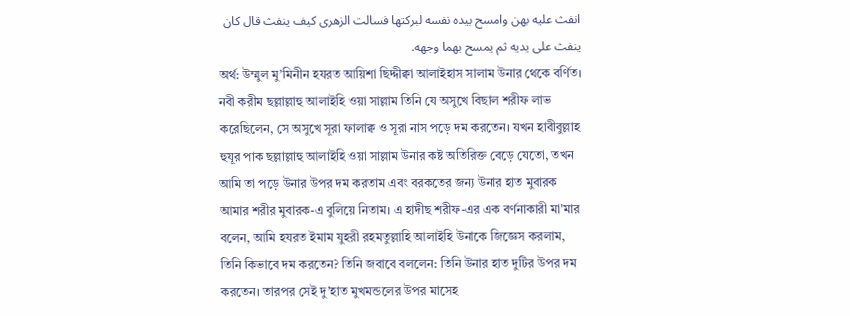انفث عليه بهن وامسح بيده نفسه لبركتها فسالت الزهرى كيف ينفث قال كان ينفث على يديه ثم يمسح بهما وجهه.
অর্থ: উম্মুল মু’মিনীন হযরত আয়িশা ছিদ্দীক্বা আলাইহাস সালাম উনার থেকে বর্ণিত। নবী করীম ছল্লাল্লাহু আলাইহি ওয়া সাল্লাম তিনি যে অসুখে বিছাল শরীফ লাভ করেছিলেন, সে অসুখে সূরা ফালাক্ব ও সূরা নাস পড়ে দম করতেন। যখন হাবীবুল্লাহ হুযূর পাক ছল্লাল্লাহু আলাইহি ওয়া সাল্লাম উনার কষ্ট অতিরিক্ত বেড়ে যেতো, তখন আমি তা পড়ে উনার উপর দম করতাম এবং বরকতের জন্য উনার হাত মুবারক আমার শরীর মুবারক-এ বুলিয়ে নিতাম। এ হাদীছ শরীফ-এর এক বর্ণনাকারী মা’মার বলেন, আমি হযরত ইমাম যুহরী রহমতুল্লাহি আলাইহি উনাকে জিজ্ঞেস করলাম, তিনি কিভাবে দম করতেন? তিনি জবাবে বললেন: তিনি উনার হাত দুটির উপর দম করতেন। তারপর সেই দু’হাত মুখমন্ডলের উপর মাসেহ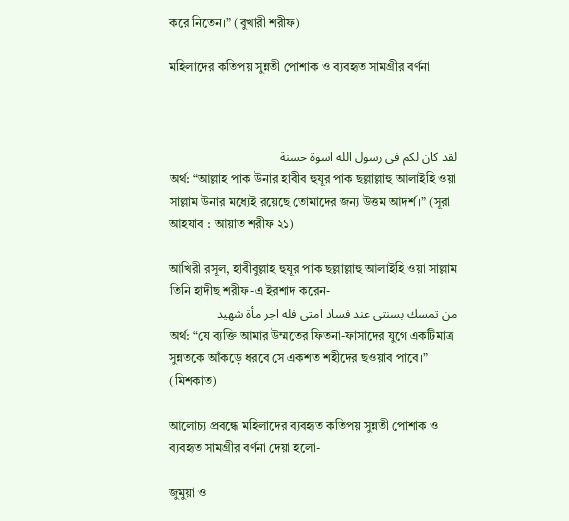করে নিতেন।” (বুখারী শরীফ)

মহিলাদের কতিপয় সুন্নতী পোশাক ও ব্যবহৃত সামগ্রীর বর্ণনা



لقد كان لكم فى رسول الله اسوة حسنة
অর্থ: “আল্লাহ পাক উনার হাবীব হুযূর পাক ছল্লাল্লাহু আলাইহি ওয়া সাল্লাম উনার মধ্যেই রয়েছে তোমাদের জন্য উত্তম আদর্শ।” (সূরা আহযাব : আয়াত শরীফ ২১)

আখিরী রসূল, হাবীবুল্লাহ হুযূর পাক ছল্লাল্লাহু আলাইহি ওয়া সাল্লাম তিনি হাদীছ শরীফ-এ ইরশাদ করেন-
من تمسك بسنتى عند فساد امتى فله اجر مأة شهيد
অর্থ: “যে ব্যক্তি আমার উম্মতের ফিতনা-ফাসাদের যুগে একটিমাত্র সুন্নতকে আঁকড়ে ধরবে সে একশত শহীদের ছওয়াব পাবে।” (মিশকাত)

আলোচ্য প্রবন্ধে মহিলাদের ব্যবহৃত কতিপয় সুন্নতী পোশাক ও ব্যবহৃত সামগ্রীর বর্ণনা দেয়া হলো-

জুমুয়া ও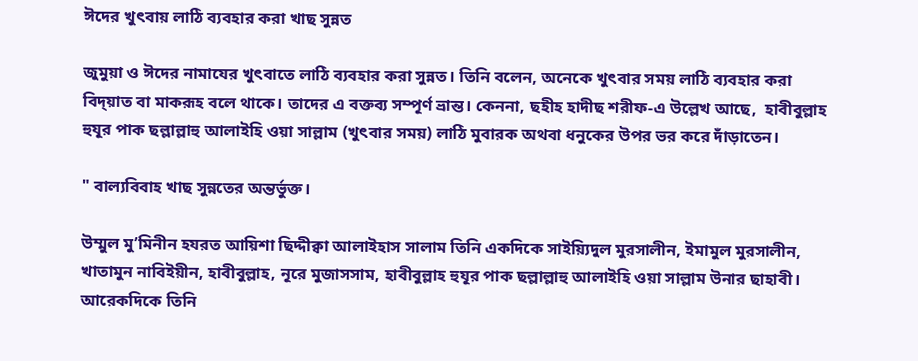ঈদের খুৎবায় লাঠি ব্যবহার করা খাছ সুন্নত

জুমুয়া ও ঈদের নামাযের খুৎবাতে লাঠি ব্যবহার করা সুন্নত। তিনি বলেন, অনেকে খুৎবার সময় লাঠি ব্যবহার করা বিদ্‌য়াত বা মাকরূহ বলে থাকে। তাদের এ বক্তব্য সম্পূর্ণ ভ্রান্ত। কেননা, ছহীহ হাদীছ শরীফ-এ উল্লেখ আছে,  হাবীবুল্লাহ হুযূর পাক ছল্লাল্লাহু আলাইহি ওয়া সাল্লাম (খুৎবার সময়) লাঠি মুবারক অথবা ধনুকের উপর ভর করে দাঁড়াতেন।

" বাল্যবিবাহ খাছ সুন্নতের অন্তর্ভুক্ত।

উম্মুল মু’মিনীন হযরত আয়িশা ছিদ্দীক্বা আলাইহাস সালাম তিনি একদিকে সাইয়্যিদুল মুরসালীন, ইমামুল মুরসালীন, খাতামুন নাবিইয়ীন, হাবীবুল্লাহ, নূরে মুজাসসাম, হাবীবুল্লাহ হুযূর পাক ছল্লাল্লাহু আলাইহি ওয়া সাল্লাম উনার ছাহাবী। আরেকদিকে তিনি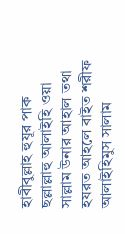হাবীবুল্লাহ হুযূর পাক ছল্লাল্লাহু আলাইহি ওয়া সাল্লাম উনার আহাল তথা হযরত আহলে বাইত শরীফ আলাইহিমুস সালাম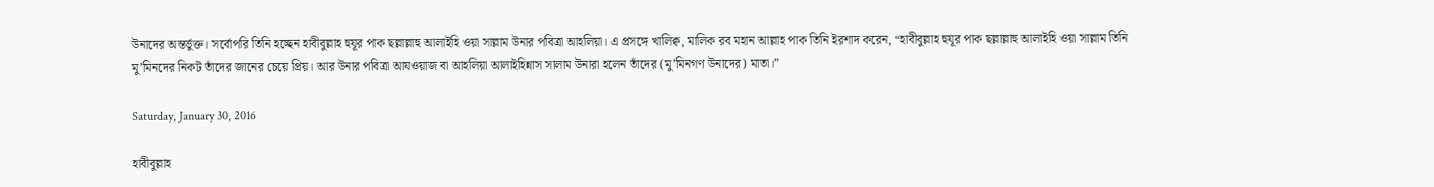উনাদের অন্তর্ভুক্ত। সর্বোপরি তিনি হচ্ছেন হাবীবুল্লাহ হুযূর পাক ছল্লাল্লাহু আলাইহি ওয়া সাল্লাম উনার পবিত্রা আহলিয়া। এ প্রসঙ্গে খালিক্ব, মালিক রব মহান আল্লাহ পাক তিনি ইরশাদ করেন, “হাবীবুল্লাহ হুযূর পাক ছল্লাল্লাহু আলাইহি ওয়া সাল্লাম তিনি মু’মিনদের নিকট তাঁদের জানের চেয়ে প্রিয়। আর উনার পবিত্রা আযওয়াজ বা আহলিয়া আলাইহিন্নাস সালাম উনারা হলেন তাঁদের (মু’মিনগণ উনাদের) মাতা।”

Saturday, January 30, 2016

হাবীবুল্লাহ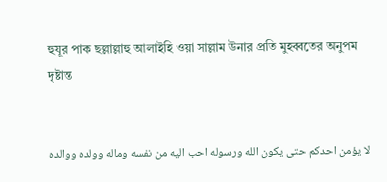হুযূর পাক ছল্লাল্লাহু আলাইহি ওয়া সাল্লাম উনার প্রতি মুহব্বতের অনুপম দৃষ্টান্ত


لا يؤمن احدكم حتى يكون الله ورسوله احب اليه من نفسه وماله وولده ووالده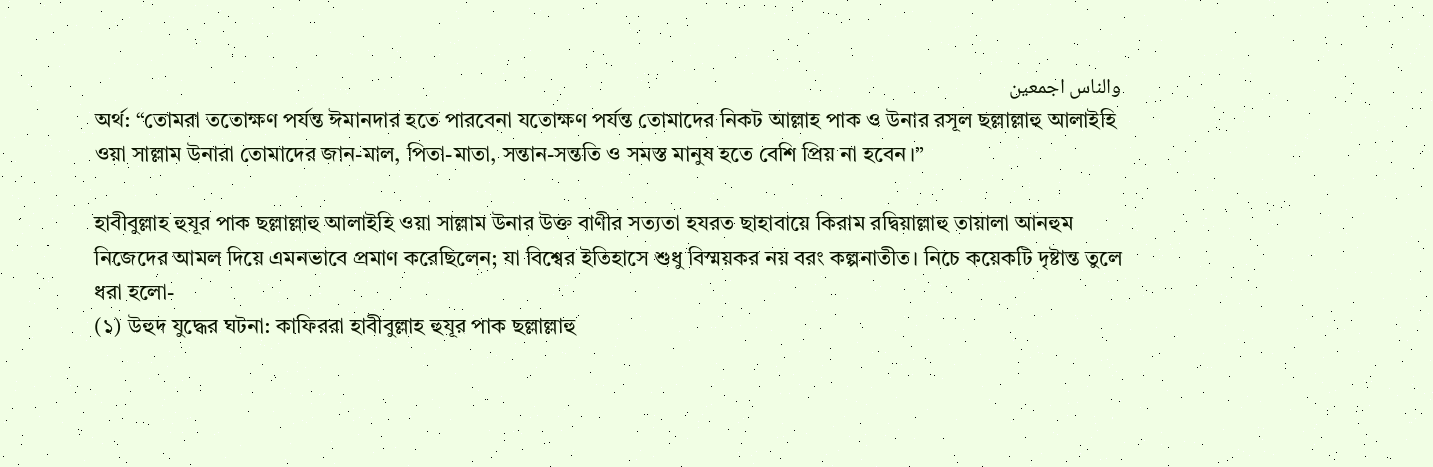والناس اجمعين
অর্থ: “তোমরা ততোক্ষণ পর্যন্ত ঈমানদার হতে পারবেনা যতোক্ষণ পর্যন্ত তোমাদের নিকট আল্লাহ পাক ও উনার রসূল ছল্লাল্লাহু আলাইহি ওয়া সাল্লাম উনারা তোমাদের জান-মাল, পিতা-মাতা, সন্তান-সন্ততি ও সমস্ত মানুষ হতে বেশি প্রিয় না হবেন।”

হাবীবুল্লাহ হুযূর পাক ছল্লাল্লাহু আলাইহি ওয়া সাল্লাম উনার উক্ত বাণীর সত্যতা হযরত ছাহাবায়ে কিরাম রদ্বিয়াল্লাহু তায়ালা আনহুম নিজেদের আমল দিয়ে এমনভাবে প্রমাণ করেছিলেন; যা বিশ্বের ইতিহাসে শুধু বিস্ময়কর নয় বরং কল্পনাতীত। নিচে কয়েকটি দৃষ্টান্ত তুলে ধরা হলো-
(১) উহুদ যুদ্ধের ঘটনা: কাফিররা হাবীবুল্লাহ হুযূর পাক ছল্লাল্লাহু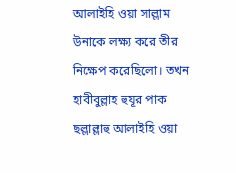আলাইহি ওয়া সাল্লাম উনাকে লক্ষ্য করে তীর নিক্ষেপ করেছিলো। তখন হাবীবুল্লাহ হুযূর পাক ছল্লাল্লাহু আলাইহি ওয়া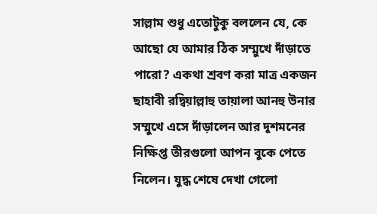সাল্লাম শুধু এতোটুকু বললেন যে, কে আছো যে আমার ঠিক সম্মুখে দাঁড়াতে পারো? একথা শ্রবণ করা মাত্র একজন ছাহাবী রদ্বিয়াল্লাহু তায়ালা আনহু উনার সম্মুখে এসে দাঁড়ালেন আর দুশমনের নিক্ষিপ্ত তীরগুলো আপন বুকে পেতে নিলেন। যুদ্ধ শেষে দেখা গেলো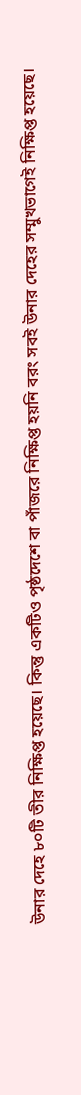উনার দেহে ৮০টি তীর নিক্ষিপ্ত হয়েছে। কিন্তু একটিও পৃষ্ঠদেশে বা পাঁজরে নিক্ষিপ্ত হয়নি বরং সবই উনার দেহের সম্মুখভাগেই নিক্ষিপ্ত হয়েছে।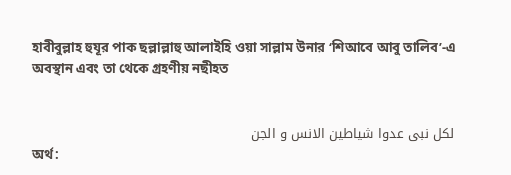হাবীবুল্লাহ হুযূর পাক ছল্লাল্লাহু আলাইহি ওয়া সাল্লাম উনার ‘শিআবে আবু তালিব’-এ অবস্থান এবং তা থেকে গ্রহণীয় নছীহত


لكل نبى عدوا شياطين الانس و الجن
অর্থ: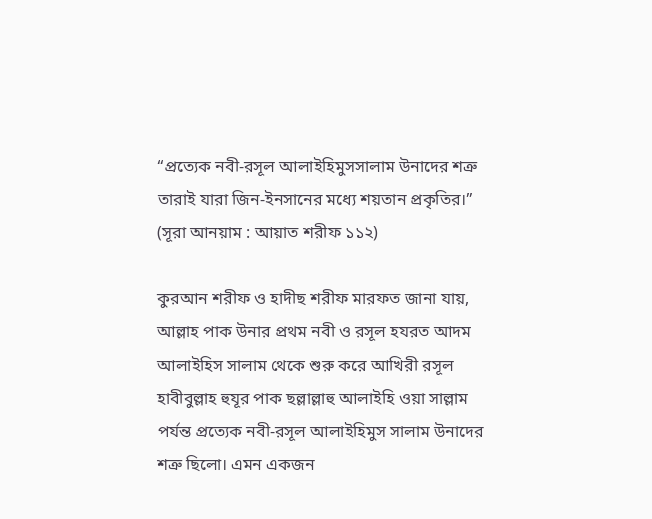“প্রত্যেক নবী-রসূল আলাইহিমুসসালাম উনাদের শত্রু তারাই যারা জিন-ইনসানের মধ্যে শয়তান প্রকৃতির।” (সূরা আনয়াম : আয়াত শরীফ ১১২)

কুরআন শরীফ ও হাদীছ শরীফ মারফত জানা যায়, আল্লাহ পাক উনার প্রথম নবী ও রসূল হযরত আদম আলাইহিস সালাম থেকে শুরু করে আখিরী রসূল হাবীবুল্লাহ হুযূর পাক ছল্লাল্লাহু আলাইহি ওয়া সাল্লাম পর্যন্ত প্রত্যেক নবী-রসূল আলাইহিমুস সালাম উনাদের শত্রু ছিলো। এমন একজন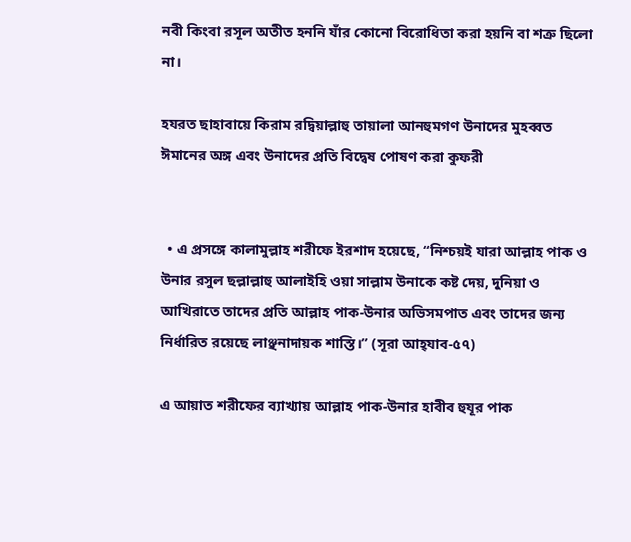নবী কিংবা রসূল অতীত হননি যাঁর কোনো বিরোধিতা করা হয়নি বা শত্রু ছিলো না।

হযরত ছাহাবায়ে কিরাম রদ্বিয়াল্লাহু তায়ালা আনহুমগণ উনাদের মুহব্বত ঈমানের অঙ্গ এবং উনাদের প্রতি বিদ্বেষ পোষণ করা কুফরী


  • এ প্রসঙ্গে কালামুল্লাহ শরীফে ইরশাদ হয়েছে, “নিশ্চয়ই যারা আল্লাহ পাক ও উনার রসুল ছল্লাল্লাহু আলাইহি ওয়া সাল্লাম উনাকে কষ্ট দেয়, দুনিয়া ও আখিরাতে তাদের প্রতি আল্লাহ পাক-উনার অভিসমপাত এবং তাদের জন্য নির্ধারিত রয়েছে লাঞ্ছনাদায়ক শাস্তি।” (সূরা আহ্‌যাব-৫৭)

এ আয়াত শরীফের ব্যাখ্যায় আল্লাহ পাক-উনার হাবীব হুযূর পাক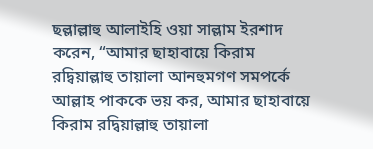ছল্লাল্লাহু আলাইহি ওয়া সাল্লাম ইরশাদ করেন, “আমার ছাহাবায়ে কিরাম রদ্বিয়াল্লাহু তায়ালা আনহুমগণ সমপর্কে আল্লাহ পাককে ভয় কর, আমার ছাহাবায়ে কিরাম রদ্বিয়াল্লাহু তায়ালা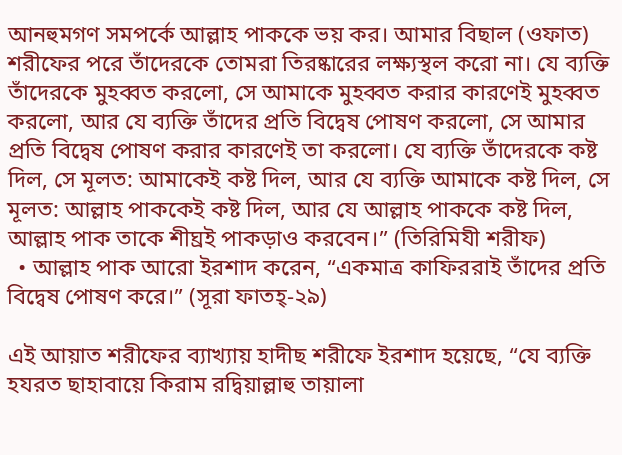আনহুমগণ সমপর্কে আল্লাহ পাককে ভয় কর। আমার বিছাল (ওফাত) শরীফের পরে তাঁদেরকে তোমরা তিরষ্কারের লক্ষ্যস্থল করো না। যে ব্যক্তি তাঁদেরকে মুহব্বত করলো, সে আমাকে মুহব্বত করার কারণেই মুহব্বত করলো, আর যে ব্যক্তি তাঁদের প্রতি বিদ্বেষ পোষণ করলো, সে আমার প্রতি বিদ্বেষ পোষণ করার কারণেই তা করলো। যে ব্যক্তি তাঁদেরকে কষ্ট দিল, সে মূলত: আমাকেই কষ্ট দিল, আর যে ব্যক্তি আমাকে কষ্ট দিল, সে মূলত: আল্লাহ পাককেই কষ্ট দিল, আর যে আল্লাহ পাককে কষ্ট দিল, আল্লাহ পাক তাকে শীঘ্রই পাকড়াও করবেন।” (তিরিমিযী শরীফ)
  • আল্লাহ পাক আরো ইরশাদ করেন, “একমাত্র কাফিররাই তাঁদের প্রতি বিদ্বেষ পোষণ করে।” (সূরা ফাতহ্‌-২৯)

এই আয়াত শরীফের ব্যাখ্যায় হাদীছ শরীফে ইরশাদ হয়েছে, “যে ব্যক্তি হযরত ছাহাবায়ে কিরাম রদ্বিয়াল্লাহু তায়ালা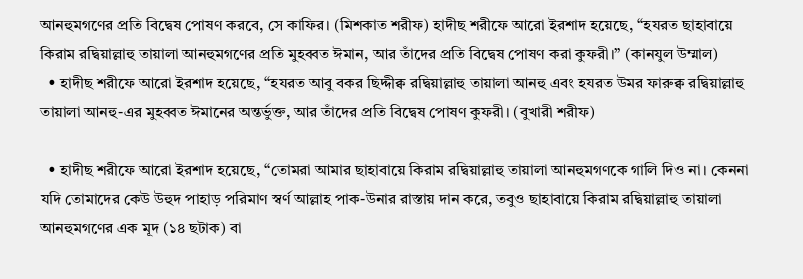আনহুমগণের প্রতি বিদ্বেষ পোষণ করবে, সে কাফির। (মিশকাত শরীফ) হাদীছ শরীফে আরো ইরশাদ হয়েছে, “হযরত ছাহাবায়ে কিরাম রদ্বিয়াল্লাহু তায়ালা আনহুমগণের প্রতি মুহব্বত ঈমান, আর তাঁদের প্রতি বিদ্বেষ পোষণ করা কুফরী।” (কানযুল উম্মাল)
  • হাদীছ শরীফে আরো ইরশাদ হয়েছে, “হযরত আবু বকর ছিদ্দীক্ব রদ্বিয়াল্লাহু তায়ালা আনহু এবং হযরত উমর ফারুক্ব রদ্বিয়াল্লাহু তায়ালা আনহু-এর মুহব্বত ঈমানের অন্তর্ভুক্ত, আর তাঁদের প্রতি বিদ্বেষ পোষণ কুফরী। (বুখারী শরীফ)

  • হাদীছ শরীফে আরো ইরশাদ হয়েছে, “তোমরা আমার ছাহাবায়ে কিরাম রদ্বিয়াল্লাহু তায়ালা আনহুমগণকে গালি দিও না। কেননা যদি তোমাদের কেউ উহুদ পাহাড় পরিমাণ স্বর্ণ আল্লাহ পাক-উনার রাস্তায় দান করে, তবুও ছাহাবায়ে কিরাম রদ্বিয়াল্লাহু তায়ালা আনহুমগণের এক মূদ (১৪ ছটাক) বা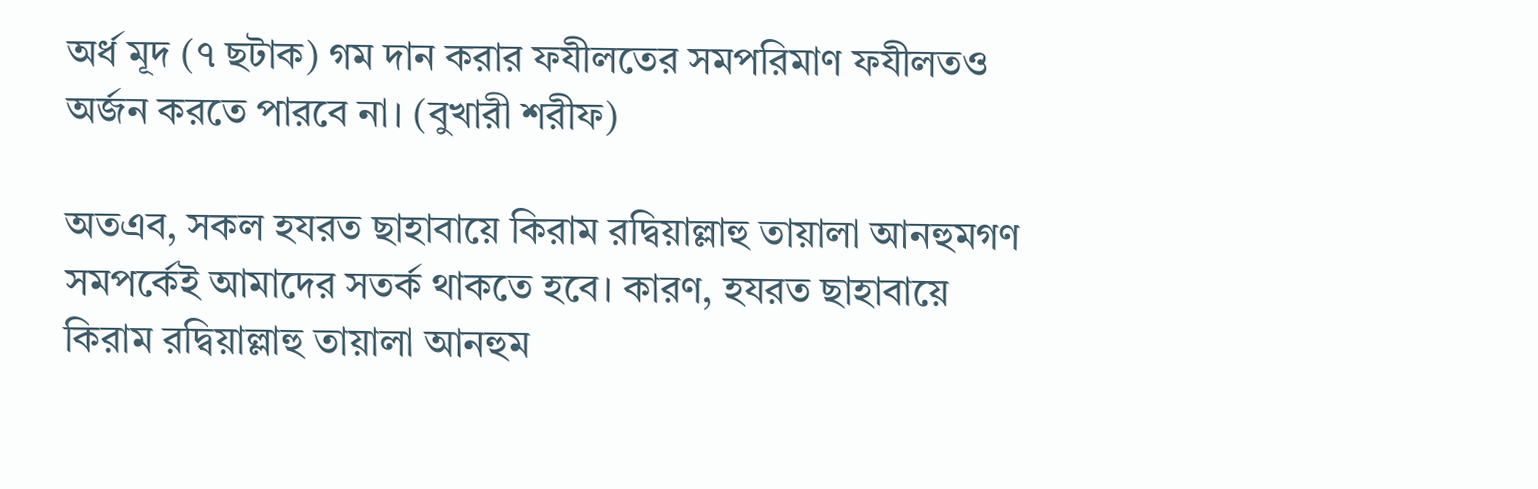অর্ধ মূদ (৭ ছটাক) গম দান করার ফযীলতের সমপরিমাণ ফযীলতও অর্জন করতে পারবে না। (বুখারী শরীফ)

অতএব, সকল হযরত ছাহাবায়ে কিরাম রদ্বিয়াল্লাহু তায়ালা আনহুমগণ সমপর্কেই আমাদের সতর্ক থাকতে হবে। কারণ, হযরত ছাহাবায়ে কিরাম রদ্বিয়াল্লাহু তায়ালা আনহুম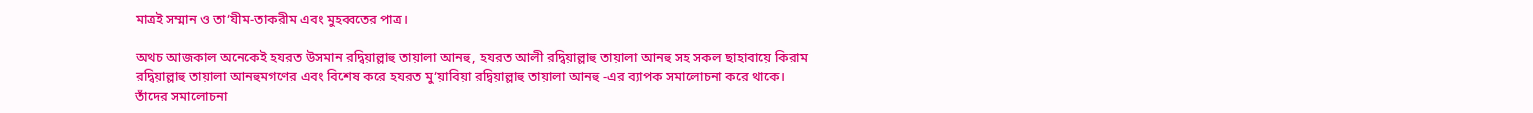মাত্রই সম্মান ও তা‘যীম-তাকরীম এবং মুহব্বতের পাত্র।

অথচ আজকাল অনেকেই হযরত উসমান রদ্বিয়াল্লাহু তায়ালা আনহু, হযরত আলী রদ্বিয়াল্লাহু তায়ালা আনহু সহ সকল ছাহাবায়ে কিরাম রদ্বিয়াল্লাহু তায়ালা আনহুমগণের এবং বিশেষ করে হযরত মু‘য়াবিয়া রদ্বিয়াল্লাহু তায়ালা আনহু -এর ব্যাপক সমালোচনা করে থাকে। তাঁদের সমালোচনা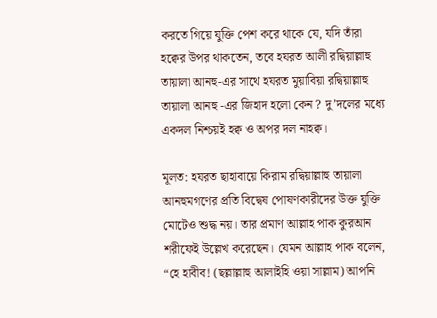করতে গিয়ে যুক্তি পেশ করে থাকে যে, যদি তাঁরা হক্বের উপর থাকতেন, তবে হযরত আলী রদ্বিয়াল্লাহু তায়ালা আনহু-এর সাথে হযরত মুয়াবিয়া রদ্বিয়াল্লাহু তায়ালা আনহু -এর জিহাদ হলো কেন ? দু’দলের মধ্যে একদল নিশ্চয়ই হক্ব ও অপর দল নাহক্ব।

মূলত: হযরত ছাহাবায়ে কিরাম রদ্বিয়াল্লাহু তায়ালা আনহুমগণের প্রতি বিদ্বেষ পোষণকারীদের উক্ত যুক্তি মোটেও শুদ্ধ নয়। তার প্রমাণ আল্লাহ পাক কুরআন শরীফেই উল্লেখ করেছেন। যেমন আল্লাহ পাক বলেন, “হে হাবীব! (ছল্লাল্লাহু আলাইহি ওয়া সাল্লাম) আপনি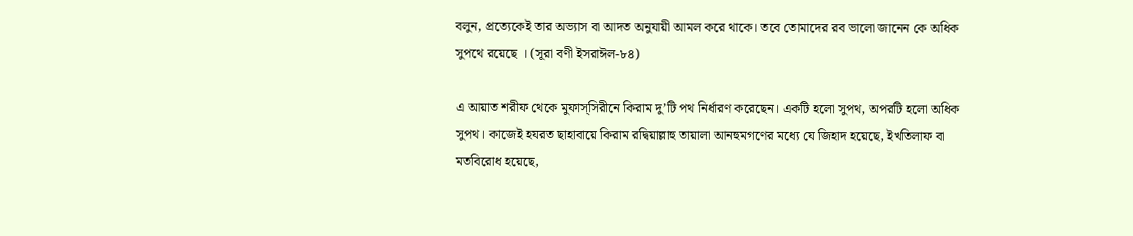বলুন, প্রত্যেকেই তার অভ্যাস বা আদত অনুযায়ী আমল করে থাকে। তবে তোমাদের রব ভালো জানেন কে অধিক সুপথে রয়েছে । (সূরা বণী ইসরাঈল-৮৪)

এ আয়াত শরীফ থেকে মুফাস্‌সিরীনে কিরাম দু’টি পথ নির্ধারণ করেছেন। একটি হলো সুপথ, অপরটি হলো অধিক সুপথ। কাজেই হযরত ছাহাবায়ে কিরাম রদ্বিয়াল্লাহু তায়ালা আনহুমগণের মধ্যে যে জিহাদ হয়েছে, ইখতিলাফ বা মতবিরোধ হয়েছে,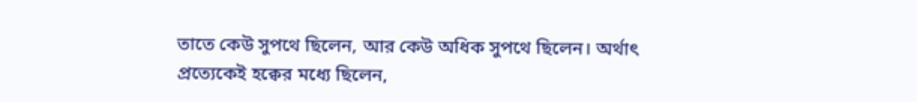তাতে কেউ সুপথে ছিলেন, আর কেউ অধিক সুপথে ছিলেন। অর্থাৎ প্রত্যেকেই হক্বের মধ্যে ছিলেন,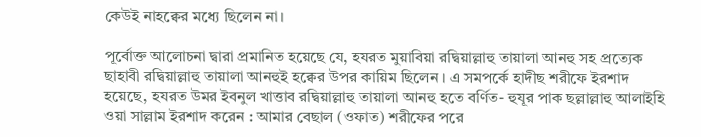কেউই নাহক্বের মধ্যে ছিলেন না।

পূর্বোক্ত আলোচনা দ্বারা প্রমানিত হয়েছে যে, হযরত মুয়াবিয়া রদ্বিয়াল্লাহু তায়ালা আনহু সহ প্রত্যেক ছাহাবী রদ্বিয়াল্লাহু তায়ালা আনহুই হক্বের উপর কায়িম ছিলেন । এ সমপর্কে হাদীছ শরীফে ইরশাদ হয়েছে, হযরত উমর ইবনুল খাত্তাব রদ্বিয়াল্লাহু তায়ালা আনহু হতে বর্ণিত- হুযূর পাক ছল্লাল্লাহু আলাইহি ওয়া সাল্লাম ইরশাদ করেন : আমার বেছাল (ওফাত) শরীফের পরে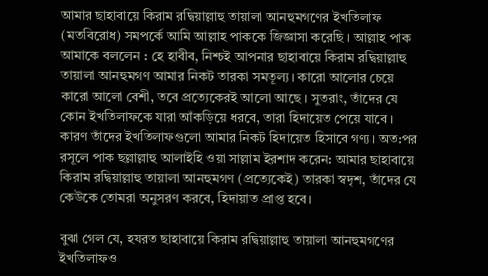আমার ছাহাবায়ে কিরাম রদ্বিয়াল্লাহু তায়ালা আনহুমগণের ইখতিলাফ (মতবিরোধ) সমপর্কে আমি আল্লাহ পাককে জিজ্ঞাসা করেছি । আল্লাহ পাক আমাকে বললেন : হে হাবীব, নিশ্চই আপনার ছাহাবায়ে কিরাম রদ্বিয়াল্লাহু তায়ালা আনহুমগণ আমার নিকট তারকা সমতূল্য। কারো আলোর চেয়ে কারো আলো বেশী, তবে প্রত্যেকেরই আলো আছে । সুতরাং, তাঁদের যে কোন ইখতিলাফকে যারা আঁকড়িয়ে ধরবে, তারা হিদায়েত পেয়ে যাবে । কারণ তাঁদের ইখতিলাফগুলো আমার নিকট হিদায়েত হিসাবে গণ্য। অত:পর রসূলে পাক ছল্লাল্লাহু আলাইহি ওয়া সাল্লাম ইরশাদ করেন: আমার ছাহাবায়ে কিরাম রদ্বিয়াল্লাহু তায়ালা আনহুমগণ (প্রত্যেকেই) তারকা স্বদৃশ, তাঁদের যে কেউকে তোমরা অনুসরণ করবে, হিদায়াত প্রাপ্ত হবে।

বুঝা গেল যে, হযরত ছাহাবায়ে কিরাম রদ্বিয়াল্লাহু তায়ালা আনহুমগণের ইখতিলাফও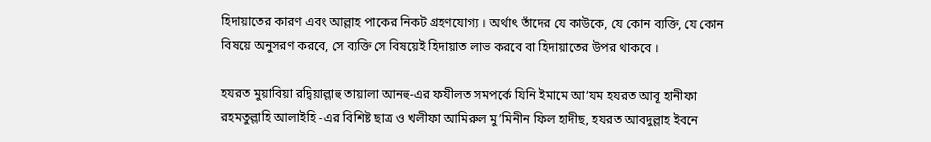হিদায়াতের কারণ এবং আল্লাহ পাকের নিকট গ্রহণযোগ্য । অর্থাৎ তাঁদের যে কাউকে, যে কোন ব্যক্তি, যে কোন বিষয়ে অনুসরণ করবে, সে ব্যক্তি সে বিষয়েই হিদায়াত লাভ করবে বা হিদায়াতের উপর থাকবে ।

হযরত মুয়াবিয়া রদ্বিয়াল্লাহু তায়ালা আনহু-এর ফযীলত সমপর্কে যিনি ইমামে আ‘যম হযরত আবূ হানীফা রহমতুল্লাহি আলাইহি -এর বিশিষ্ট ছাত্র ও খলীফা আমিরুল মু’মিনীন ফিল হাদীছ, হযরত আবদুল্লাহ ইবনে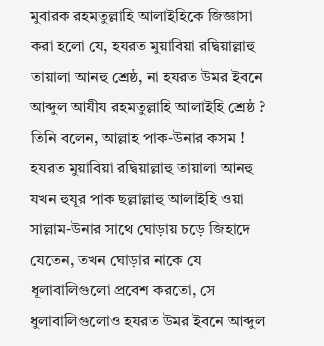মুবারক রহমতুল্লাহি আলাইহিকে জিজ্ঞাসা করা হলো যে, হযরত মুয়াবিয়া রদ্বিয়াল্লাহু তায়ালা আনহু শ্রেষ্ঠ, না হযরত উমর ইবনে আব্দুল আযীয রহমতুল্লাহি আলাইহি শ্রেষ্ঠ ? তিনি বলেন, আল্লাহ পাক-উনার কসম ! হযরত মুয়াবিয়া রদ্বিয়াল্লাহু তায়ালা আনহু যখন হুযূর পাক ছল্লাল্লাহু আলাইহি ওয়া সাল্লাম-উনার সাথে ঘোড়ায় চড়ে জিহাদে যেতেন, তখন ঘোড়ার নাকে যে ধূলাবালিগুলো প্রবেশ করতো, সে ধুলাবালিগুলোও হযরত উমর ইবনে আব্দুল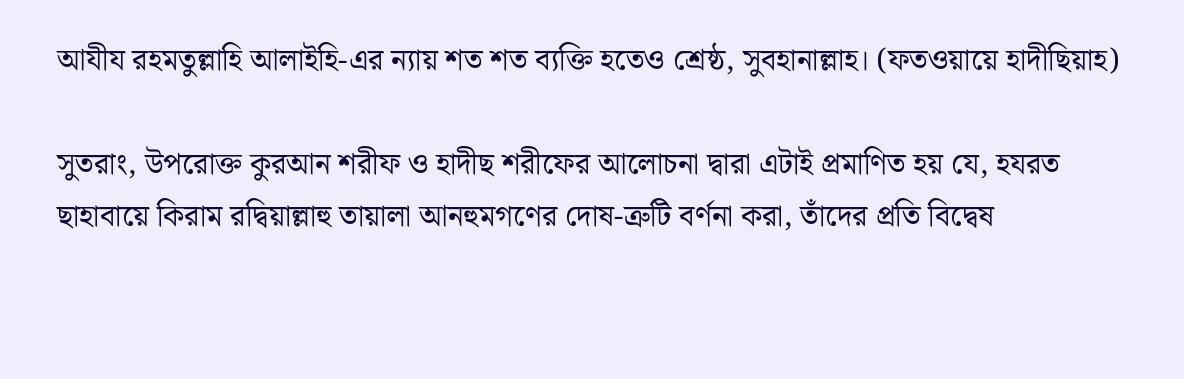আযীয রহমতুল্লাহি আলাইহি-এর ন্যায় শত শত ব্যক্তি হতেও শ্রেষ্ঠ, সুবহানাল্লাহ। (ফতওয়ায়ে হাদীছিয়াহ)

সুতরাং, উপরোক্ত কুরআন শরীফ ও হাদীছ শরীফের আলোচনা দ্বারা এটাই প্রমাণিত হয় যে, হযরত ছাহাবায়ে কিরাম রদ্বিয়াল্লাহু তায়ালা আনহুমগণের দোষ-ত্রুটি বর্ণনা করা, তাঁদের প্রতি বিদ্বেষ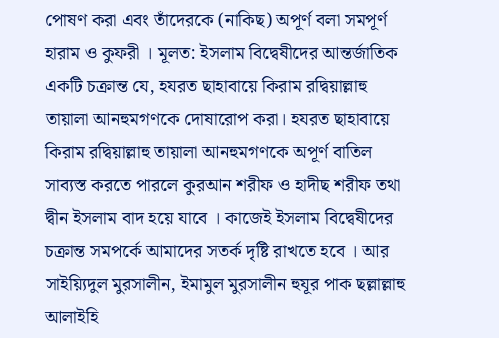পোষণ করা এবং তাঁদেরকে (নাকিছ) অপূর্ণ বলা সমপূর্ণ হারাম ও কুফরী । মূলত: ইসলাম বিদ্বেষীদের আন্তর্জাতিক একটি চক্রান্ত যে, হযরত ছাহাবায়ে কিরাম রদ্বিয়াল্লাহু তায়ালা আনহুমগণকে দোষারোপ করা। হযরত ছাহাবায়ে কিরাম রদ্বিয়াল্লাহু তায়ালা আনহুমগণকে অপূর্ণ বাতিল সাব্যস্ত করতে পারলে কুরআন শরীফ ও হাদীছ শরীফ তথা দ্বীন ইসলাম বাদ হয়ে যাবে । কাজেই ইসলাম বিদ্বেষীদের চক্রান্ত সমপর্কে আমাদের সতর্ক দৃষ্টি রাখতে হবে । আর সাইয়্যিদুল মুরসালীন, ইমামুল মুরসালীন হুযূর পাক ছল্লাল্লাহু আলাইহি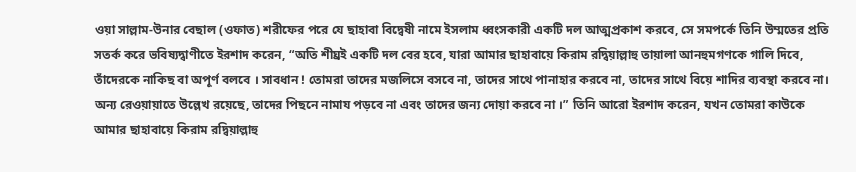ওয়া সাল্লাম-উনার বেছাল (ওফাত) শরীফের পরে যে ছাহাবা বিদ্বেষী নামে ইসলাম ধ্বংসকারী একটি দল আত্মপ্রকাশ করবে, সে সমপর্কে তিনি উম্মতের প্রতি সতর্ক করে ভবিষ্যদ্বাণীতে ইরশাদ করেন, “অতি শীঘ্রই একটি দল বের হবে, যারা আমার ছাহাবায়ে কিরাম রদ্বিয়াল্লাহু তায়ালা আনহুমগণকে গালি দিবে, তাঁদেরকে নাকিছ বা অপূর্ণ বলবে । সাবধান ! তোমরা তাদের মজলিসে বসবে না, তাদের সাথে পানাহার করবে না, তাদের সাথে বিয়ে শাদির ব্যবস্থা করবে না। অন্য রেওয়ায়াতে উল্লেখ রয়েছে, তাদের পিছনে নামায পড়বে না এবং তাদের জন্য দোয়া করবে না ।” তিনি আরো ইরশাদ করেন, যখন তোমরা কাউকে আমার ছাহাবায়ে কিরাম রদ্বিয়াল্লাহু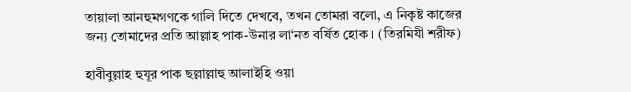তায়ালা আনহুমগণকে গালি দিতে দেখবে, তখন তোমরা বলো, এ নিকৃষ্ট কাজের জন্য তোমাদের প্রতি আল্লাহ পাক-উনার লা‘নত বর্ষিত হোক । (তিরমিযী শরীফ)

হাবীবুল্লাহ হুযূর পাক ছল্লাল্লাহু আলাইহি ওয়া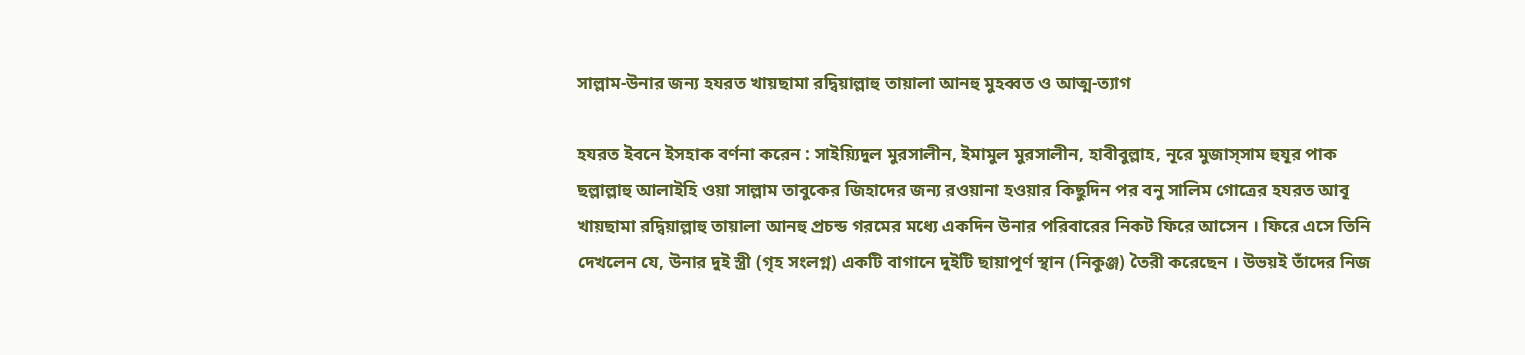সাল্লাম-উনার জন্য হযরত খায়ছামা রদ্বিয়াল্লাহু তায়ালা আনহু মুহব্বত ও আত্ম-ত্যাগ

হযরত ইবনে ইসহাক বর্ণনা করেন : সাইয়্যিদুল মুরসালীন, ইমামুল মুরসালীন, হাবীবুল্লাহ, নূরে মুজাস্‌সাম হুযূর পাক ছল্লাল্লাহু আলাইহি ওয়া সাল্লাম তাবুকের জিহাদের জন্য রওয়ানা হওয়ার কিছুদিন পর বনু সালিম গোত্রের হযরত আবূ খায়ছামা রদ্বিয়াল্লাহু তায়ালা আনহু প্রচন্ড গরমের মধ্যে একদিন উনার পরিবারের নিকট ফিরে আসেন । ফিরে এসে তিনি দেখলেন যে, উনার দুই স্ত্রী (গৃহ সংলগ্ন) একটি বাগানে দুইটি ছায়াপূর্ণ স্থান (নিকুঞ্জ) তৈরী করেছেন । উভয়ই তাঁদের নিজ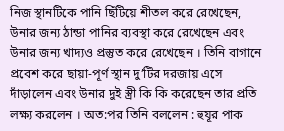নিজ স্থানটিকে পানি ছিঁটিয়ে শীতল করে রেখেছেন, উনার জন্য ঠান্ডা পানির ব্যবস্থা করে রেখেছেন এবং উনার জন্য খাদ্যও প্রস্তুত করে রেখেছেন । তিনি বাগানে প্রবেশ করে ছায়া-পূর্ণ স্থান দু’টির দরজায় এসে দাঁড়ালেন এবং উনার দুই স্ত্রী কি কি করেছেন তার প্রতি লক্ষ্য করলেন । অত:পর তিনি বললেন : হুযূর পাক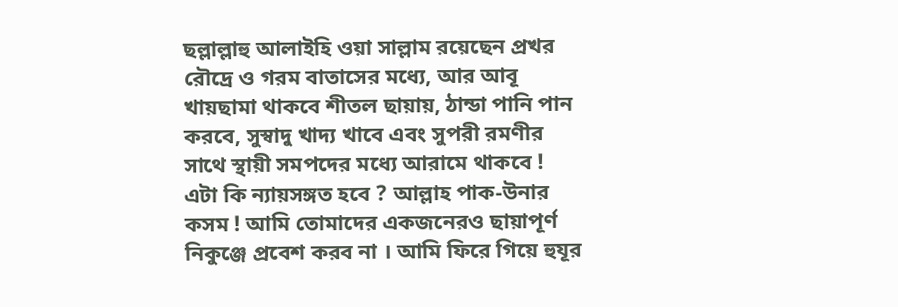ছল্লাল্লাহু আলাইহি ওয়া সাল্লাম রয়েছেন প্রখর রৌদ্রে ও গরম বাতাসের মধ্যে, আর আবূ খায়ছামা থাকবে শীতল ছায়ায়, ঠান্ডা পানি পান করবে, সুস্বাদু খাদ্য খাবে এবং সুপরী রমণীর সাথে স্থায়ী সমপদের মধ্যে আরামে থাকবে ! এটা কি ন্যায়সঙ্গত হবে ? আল্লাহ পাক-উনার কসম ! আমি তোমাদের একজনেরও ছায়াপূর্ণ নিকুঞ্জে প্রবেশ করব না । আমি ফিরে গিয়ে হুযূর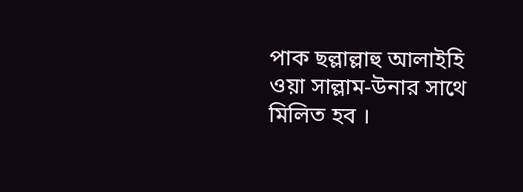পাক ছল্লাল্লাহু আলাইহি ওয়া সাল্লাম-উনার সাথে মিলিত হব ।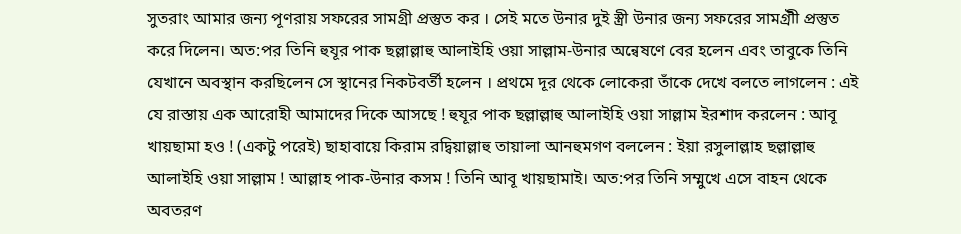সুতরাং আমার জন্য পূণরায় সফরের সামগ্রী প্রস্তুত কর । সেই মতে উনার দুই স্ত্রী উনার জন্য সফরের সামগ্রৗী প্রস্তুত করে দিলেন। অত:পর তিনি হুযূর পাক ছল্লাল্লাহু আলাইহি ওয়া সাল্লাম-উনার অন্বেষণে বের হলেন এবং তাবুকে তিনি যেখানে অবস্থান করছিলেন সে স্থানের নিকটবর্তী হলেন । প্রথমে দূর থেকে লোকেরা তাঁকে দেখে বলতে লাগলেন : এই যে রাস্তায় এক আরোহী আমাদের দিকে আসছে ! হুযূর পাক ছল্লাল্লাহু আলাইহি ওয়া সাল্লাম ইরশাদ করলেন : আবূ খায়ছামা হও ! (একটু পরেই) ছাহাবায়ে কিরাম রদ্বিয়াল্লাহু তায়ালা আনহুমগণ বললেন : ইয়া রসুলাল্লাহ ছল্লাল্লাহু আলাইহি ওয়া সাল্লাম ! আল্লাহ পাক-উনার কসম ! তিনি আবূ খায়ছামাই। অত:পর তিনি সম্মুখে এসে বাহন থেকে অবতরণ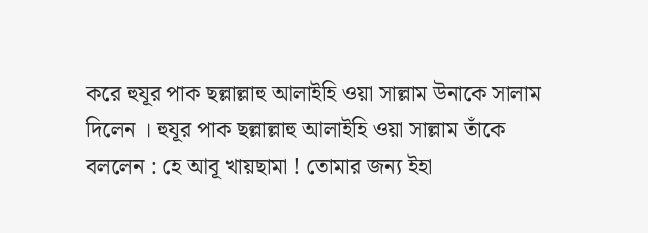করে হুযূর পাক ছল্লাল্লাহু আলাইহি ওয়া সাল্লাম উনাকে সালাম দিলেন । হুযূর পাক ছল্লাল্লাহু আলাইহি ওয়া সাল্লাম তাঁকে বললেন : হে আবূ খায়ছামা ! তোমার জন্য ইহা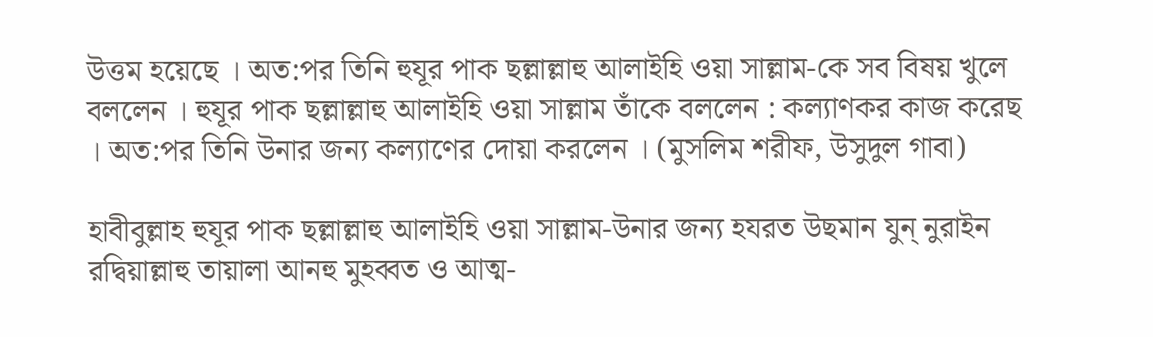উত্তম হয়েছে । অত:পর তিনি হুযূর পাক ছল্লাল্লাহু আলাইহি ওয়া সাল্লাম-কে সব বিষয় খুলে বললেন । হুযূর পাক ছল্লাল্লাহু আলাইহি ওয়া সাল্লাম তাঁকে বললেন : কল্যাণকর কাজ করেছ । অত:পর তিনি উনার জন্য কল্যাণের দোয়া করলেন । (মুসলিম শরীফ, উসুদুল গাবা)

হাবীবুল্লাহ হুযূর পাক ছল্লাল্লাহু আলাইহি ওয়া সাল্লাম-উনার জন্য হযরত উছমান যুন্‌ নুরাইন রদ্বিয়াল্লাহু তায়ালা আনহু মুহব্বত ও আত্ম-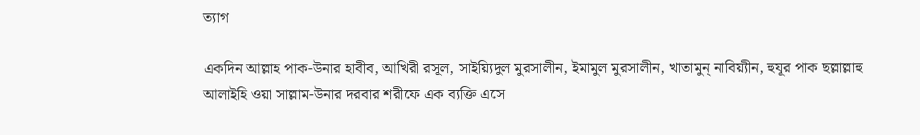ত্যাগ

একদিন আল্লাহ পাক-উনার হাবীব, আখিরী রসূল, সাইয়্যিদুল মুরসালীন, ইমামুল মুরসালীন, খাতামুন্‌ নাবিয়্যীন, হুযূর পাক ছল্লাল্লাহু আলাইহি ওয়া সাল্লাম-উনার দরবার শরীফে এক ব্যক্তি এসে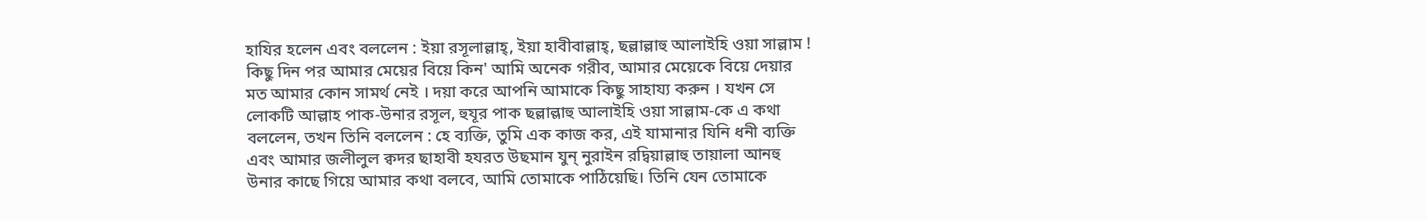হাযির হলেন এবং বললেন : ইয়া রসূলাল্লাহ্‌, ইয়া হাবীবাল্লাহ্‌, ছল্লাল্লাহু আলাইহি ওয়া সাল্লাম ! কিছু দিন পর আমার মেয়ের বিয়ে কিন' আমি অনেক গরীব, আমার মেয়েকে বিয়ে দেয়ার মত আমার কোন সামর্থ নেই । দয়া করে আপনি আমাকে কিছু সাহায্য করুন । যখন সে লোকটি আল্লাহ পাক-উনার রসূল, হুযূর পাক ছল্লাল্লাহু আলাইহি ওয়া সাল্লাম-কে এ কথা বললেন, তখন তিনি বললেন : হে ব্যক্তি, তুমি এক কাজ কর, এই যামানার যিনি ধনী ব্যক্তি এবং আমার জলীলুল ক্বদর ছাহাবী হযরত উছমান যুন্‌ নুরাইন রদ্বিয়াল্লাহু তায়ালা আনহু উনার কাছে গিয়ে আমার কথা বলবে, আমি তোমাকে পাঠিয়েছি। তিনি যেন তোমাকে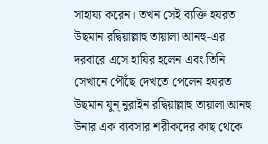সাহায্য করেন। তখন সেই ব্যক্তি হযরত উছমান রদ্বিয়াল্লাহু তায়ালা আনহু-এর দরবারে এসে হাযির হলেন এবং তিনি সেখানে পৌঁছে দেখতে পেলেন হযরত উছমান যুন্‌ নুরাইন রদ্বিয়াল্লাহু তায়ালা আনহু উনার এক ব্যবসার শরীকদের কাছ থেকে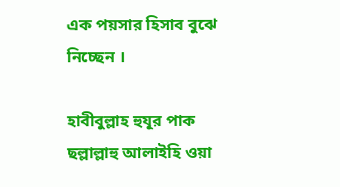এক পয়সার হিসাব বুঝে নিচ্ছেন ।

হাবীবুল্লাহ হুযূর পাক ছল্লাল্লাহু আলাইহি ওয়া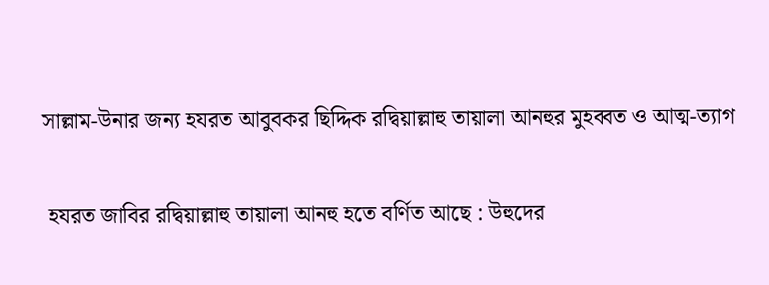সাল্লাম-উনার জন্য হযরত আবুবকর ছিদ্দিক রদ্বিয়াল্লাহু তায়ালা আনহুর মুহব্বত ও আত্ম-ত্যাগ

 হযরত জাবির রদ্বিয়াল্লাহু তায়ালা আনহু হতে বর্ণিত আছে : উহুদের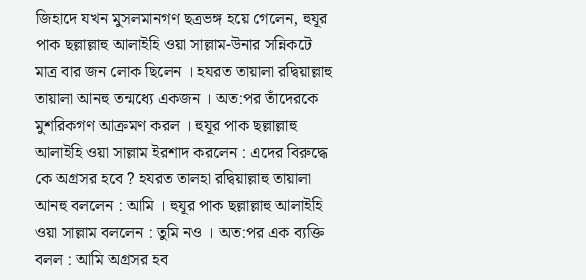জিহাদে যখন মুসলমানগণ ছত্রভঙ্গ হয়ে গেলেন, হুযূর পাক ছল্লাল্লাহু আলাইহি ওয়া সাল্লাম-উনার সন্নিকটে মাত্র বার জন লোক ছিলেন । হযরত তায়ালা রদ্বিয়াল্লাহু তায়ালা আনহু তন্মধ্যে একজন । অত:পর তাঁদেরকে মুশরিকগণ আক্রমণ করল । হুযূর পাক ছল্লাল্লাহু আলাইহি ওয়া সাল্লাম ইরশাদ করলেন : এদের বিরুদ্ধে কে অগ্রসর হবে ? হযরত তালহা রদ্বিয়াল্লাহু তায়ালা আনহু বললেন : আমি । হুযূর পাক ছল্লাল্লাহু আলাইহি ওয়া সাল্লাম বললেন : তুমি নও । অত:পর এক ব্যক্তি বলল : আমি অগ্রসর হব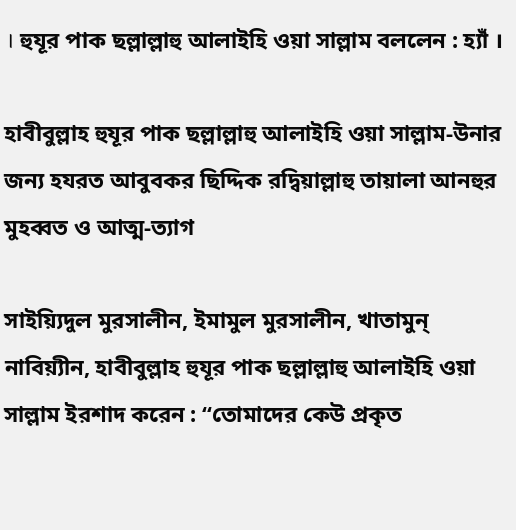। হুযূর পাক ছল্লাল্লাহু আলাইহি ওয়া সাল্লাম বললেন : হ্যাঁ ।

হাবীবুল্লাহ হুযূর পাক ছল্লাল্লাহু আলাইহি ওয়া সাল্লাম-উনার জন্য হযরত আবুবকর ছিদ্দিক রদ্বিয়াল্লাহু তায়ালা আনহুর মুহব্বত ও আত্ম-ত্যাগ

সাইয়্যিদুল মুরসালীন, ইমামুল মুরসালীন, খাতামুন্‌ নাবিয়্যীন, হাবীবুল্লাহ হুযূর পাক ছল্লাল্লাহু আলাইহি ওয়া সাল্লাম ইরশাদ করেন : “তোমাদের কেউ প্রকৃত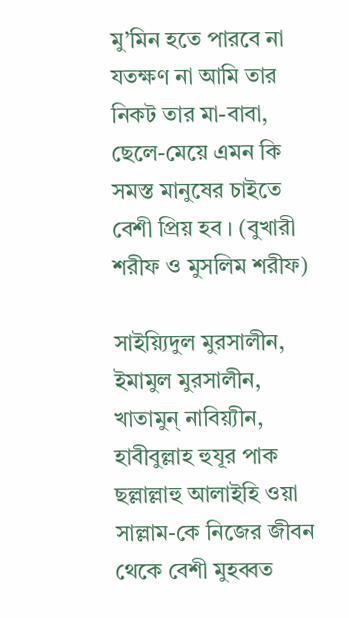মু’মিন হতে পারবে না যতক্ষণ না আমি তার নিকট তার মা-বাবা, ছেলে-মেয়ে এমন কি সমস্ত মানুষের চাইতে বেশী প্রিয় হব । (বুখারী শরীফ ও মুসলিম শরীফ)

সাইয়্যিদুল মুরসালীন, ইমামুল মুরসালীন, খাতামুন্‌ নাবিয়্যীন, হাবীবুল্লাহ হুযূর পাক ছল্লাল্লাহু আলাইহি ওয়া সাল্লাম-কে নিজের জীবন থেকে বেশী মুহব্বত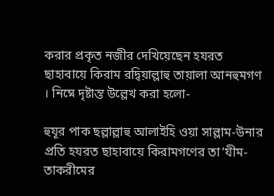করার প্রকৃত নজীর দেখিয়েছেন হযরত ছাহাবায়ে কিরাম রদ্বিয়াল্লাহু তায়ালা আনহুমগণ । নিম্নে দৃষ্টান্ত উল্লেখ করা হলো-

হুযূর পাক ছল্লাল্লাহু আলাইহি ওয়া সাল্লাম-উনার প্রতি হযরত ছাহাবায়ে কিরামগণের তা’যীম-তাকরীমের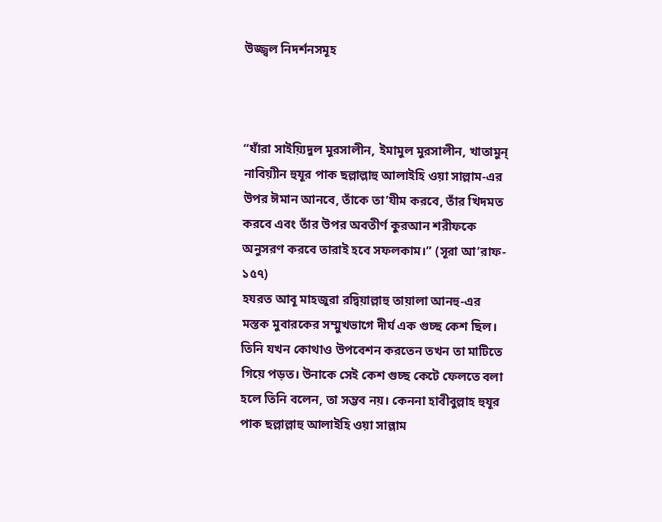উজ্জ্বল নিদর্শনসমূহ



“যাঁরা সাইয়্যিদুল মুরসালীন, ইমামুল মুরসালীন, খাতামুন্‌ নাবিয়্যীন হুযূর পাক ছল্লাল্লাহু আলাইহি ওয়া সাল্লাম-এর উপর ঈমান আনবে, তাঁকে তা’যীম করবে, তাঁর খিদমত করবে এবং তাঁর উপর অবতীর্ণ কুরআন শরীফকে অনুসরণ করবে তারাই হবে সফলকাম।” (সূরা আ’রাফ- ১৫৭)
হযরত আবূ মাহজুরা রদ্বিয়াল্লাহু তায়ালা আনহু-এর মস্তক মুবারকের সম্মুখভাগে দীর্ঘ এক গুচ্ছ কেশ ছিল। তিনি যখন কোথাও উপবেশন করতেন তখন তা মাটিতে গিয়ে পড়ত। উনাকে সেই কেশ গুচ্ছ কেটে ফেলতে বলা হলে তিনি বলেন, তা সম্ভব নয়। কেননা হাবীবুল্লাহ হুযূর পাক ছল্লাল্লাহু আলাইহি ওয়া সাল্লাম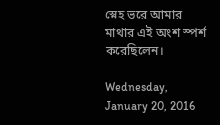স্নেহ ভরে আমার মাথার এই অংশ স্পর্শ করেছিলেন।

Wednesday, January 20, 2016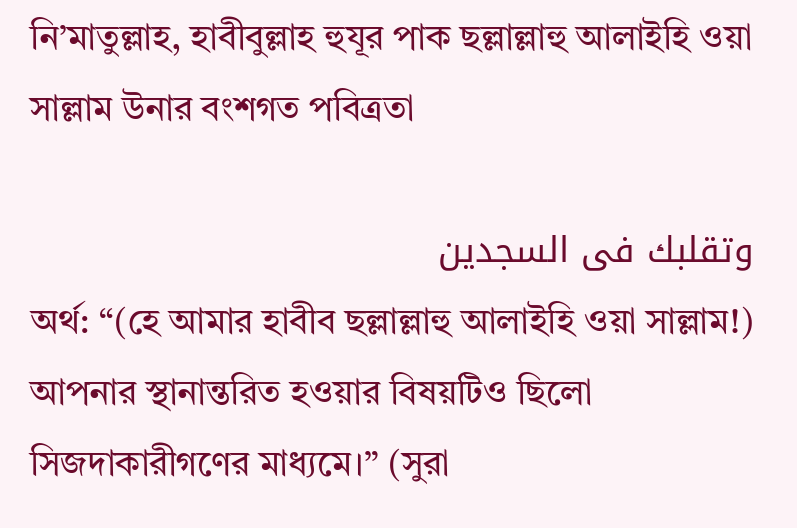নি’মাতুল্লাহ, হাবীবুল্লাহ হুযূর পাক ছল্লাল্লাহু আলাইহি ওয়া সাল্লাম উনার বংশগত পবিত্রতা

وتقلبك فى السجدين
অর্থ: “(হে আমার হাবীব ছল্লাল্লাহু আলাইহি ওয়া সাল্লাম!) আপনার স্থানান্তরিত হওয়ার বিষয়টিও ছিলো সিজদাকারীগণের মাধ্যমে।” (সুরা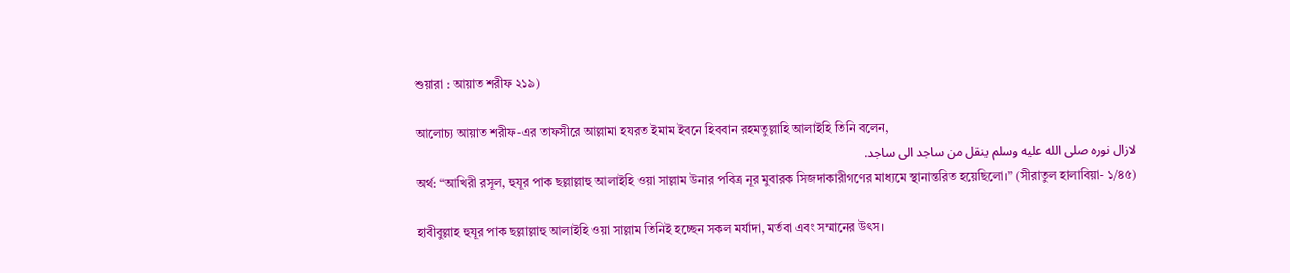শুয়ারা : আয়াত শরীফ ২১৯)

আলোচ্য আয়াত শরীফ-এর তাফসীরে আল্লামা হযরত ইমাম ইবনে হিববান রহমতুল্লাহি আলাইহি তিনি বলেন,
لازال نوره صلى الله عليه وسلم ينقل من ساجد الى ساجد.
অর্থ: “আখিরী রসূল, হুযূর পাক ছল্লাল্লাহু আলাইহি ওয়া সাল্লাম উনার পবিত্র নূর মুবারক সিজদাকারীগণের মাধ্যমে স্থানান্তরিত হয়েছিলো।” (সীরাতুল হালাবিয়া- ১/৪৫)

হাবীবুল্লাহ হুযূর পাক ছল্লাল্লাহু আলাইহি ওয়া সাল্লাম তিনিই হচ্ছেন সকল মর্যাদা, মর্তবা এবং সম্মানের উৎস।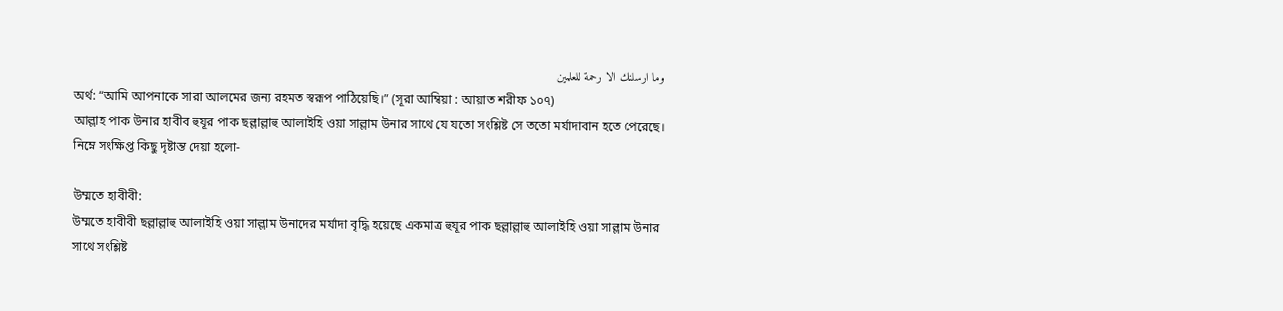وما ارسلنك الا رحمة للعلمين
অর্থ: “আমি আপনাকে সারা আলমের জন্য রহমত স্বরূপ পাঠিয়েছি।” (সূরা আম্বিয়া : আয়াত শরীফ ১০৭)
আল্লাহ পাক উনার হাবীব হুযূর পাক ছল্লাল্লাহু আলাইহি ওয়া সাল্লাম উনার সাথে যে যতো সংশ্লিষ্ট সে ততো মর্যাদাবান হতে পেরেছে। নিম্নে সংক্ষিপ্ত কিছু দৃষ্টান্ত দেয়া হলো-

উম্মতে হাবীবী:
উম্মতে হাবীবী ছল্লাল্লাহু আলাইহি ওয়া সাল্লাম উনাদের মর্যাদা বৃদ্ধি হয়েছে একমাত্র হুযূর পাক ছল্লাল্লাহু আলাইহি ওয়া সাল্লাম উনার সাথে সংশ্লিষ্ট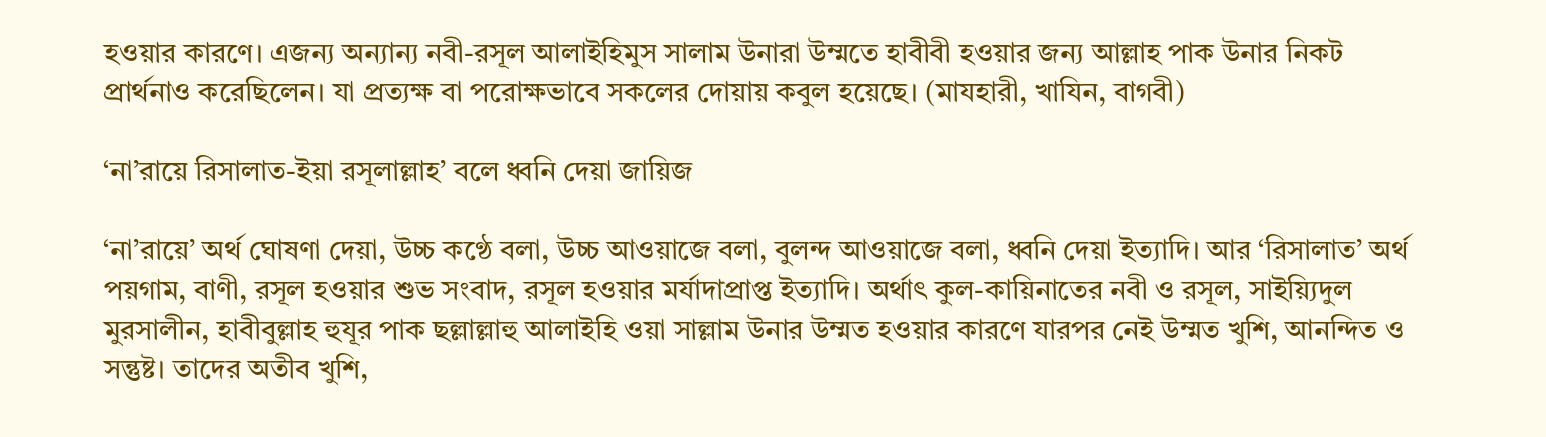হওয়ার কারণে। এজন্য অন্যান্য নবী-রসূল আলাইহিমুস সালাম উনারা উম্মতে হাবীবী হওয়ার জন্য আল্লাহ পাক উনার নিকট প্রার্থনাও করেছিলেন। যা প্রত্যক্ষ বা পরোক্ষভাবে সকলের দোয়ায় কবুল হয়েছে। (মাযহারী, খাযিন, বাগবী)

‘না’রায়ে রিসালাত-ইয়া রসূলাল্লাহ’ বলে ধ্বনি দেয়া জায়িজ

‘না’রায়ে’ অর্থ ঘোষণা দেয়া, উচ্চ কণ্ঠে বলা, উচ্চ আওয়াজে বলা, বুলন্দ আওয়াজে বলা, ধ্বনি দেয়া ইত্যাদি। আর ‘রিসালাত’ অর্থ পয়গাম, বাণী, রসূল হওয়ার শুভ সংবাদ, রসূল হওয়ার মর্যাদাপ্রাপ্ত ইত্যাদি। অর্থাৎ কুল-কায়িনাতের নবী ও রসূল, সাইয়্যিদুল মুরসালীন, হাবীবুল্লাহ হুযূর পাক ছল্লাল্লাহু আলাইহি ওয়া সাল্লাম উনার উম্মত হওয়ার কারণে যারপর নেই উম্মত খুশি, আনন্দিত ও সন্তুষ্ট। তাদের অতীব খুশি,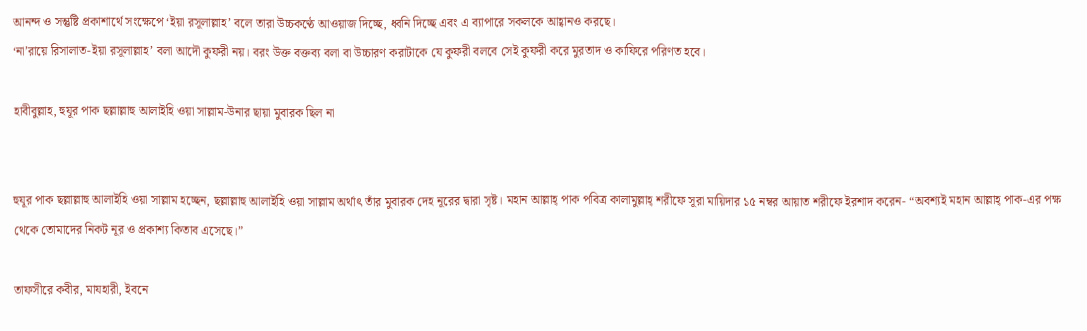আনন্দ ও সন্তুষ্টি প্রকাশার্থে সংক্ষেপে ‘ইয়া রসূলাল্লাহ’ বলে তারা উচ্চকণ্ঠে আওয়াজ দিচ্ছে, ধ্বনি দিচ্ছে এবং এ ব্যাপারে সকলকে আহ্বানও করছে।
‘না’রায়ে রিসালাত-ইয়া রসূলাল্লাহ’ বলা আদৌ কুফরী নয়। বরং উক্ত বক্তব্য বলা বা উচ্চারণ করাটাকে যে কুফরী বলবে সেই কুফরী করে মুরতাদ ও কাফিরে পরিণত হবে।

হাবীবুল্লাহ, হুযূর পাক ছল্লাল্লাহু আলাইহি ওয়া সাল্লাম-উনার ছায়া মুবারক ছিল না


হুযূর পাক ছল্লাল্লাহু আলাইহি ওয়া সাল্লাম হচ্ছেন, ছল্লাল্লাহু আলাইহি ওয়া সাল্লাম অর্থাৎ তাঁর মুবারক দেহ নূরের দ্বারা সৃষ্ট। মহান আল্লাহ্‌ পাক পবিত্র কালামুল্লাহ্‌ শরীফে সূরা মায়িদার ১৫ নম্বর আয়াত শরীফে ইরশাদ করেন- “অবশ্যই মহান আল্লাহ্‌ পাক-এর পক্ষ থেকে তোমাদের নিকট নূর ও প্রকাশ্য কিতাব এসেছে।”

তাফসীরে কবীর, মাযহারী, ইবনে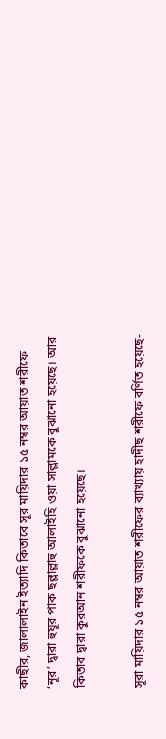কাছীর, জালালাইন ইত্যাদি কিতাবে সূর মায়িদার ১৫ নম্বর আয়াত শরীফে ‘নূর’ দ্বারা হুযূর পাক ছল্লাল্লাহু আলাইহি ওয়া সাল্লামকে বুঝানো হয়েছে। আর কিতাব দ্বারা কুরআন শরীফকে বুঝানো হয়েছে।

সূরা মায়িদার ১৫ নম্বর আয়াত শরীফের ব্যাখ্যায় হাদীছ শরীফে বর্ণিত হয়েছে-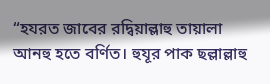“হযরত জাবের রদ্বিয়াল্লাহু তায়ালা আনহু হতে বর্ণিত। হুযূর পাক ছল্লাল্লাহু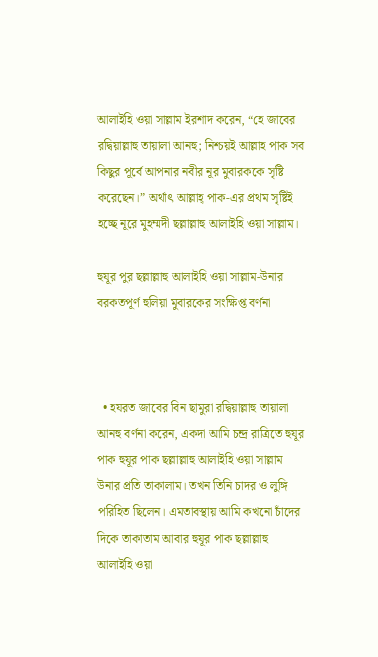আলাইহি ওয়া সাল্লাম ইরশাদ করেন, “হে জাবের রদ্বিয়াল্লাহু তায়ালা আনহু; নিশ্চয়ই আল্লাহ পাক সব কিছুর পূর্বে আপনার নবীর নূর মুবারককে সৃষ্টি করেছেন।” অর্থাৎ আল্লাহ্‌ পাক-এর প্রথম সৃষ্টিই হচ্ছে নূরে মুহম্মদী ছল্লাল্লাহু আলাইহি ওয়া সাল্লাম।

হুযূর পুর ছল্লাল্লাহু আলাইহি ওয়া সাল্লাম-উনার বরকতপূর্ণ হুলিয়া মুবারকের সংক্ষিপ্ত বর্ণনা



  • হযরত জাবের বিন ছামুরা রদ্বিয়াল্লাহু তায়ালা আনহু বর্ণনা করেন, একদা আমি চন্দ্র রাত্রিতে হুযূর পাক হুযূর পাক ছল্লাল্লাহু আলাইহি ওয়া সাল্লাম উনার প্রতি তাকালাম। তখন তিনি চাদর ও লুঙ্গি পরিহিত ছিলেন। এমতাবস্থায় আমি কখনো চাঁদের দিকে তাকাতাম আবার হুযূর পাক ছল্লাল্লাহু আলাইহি ওয়া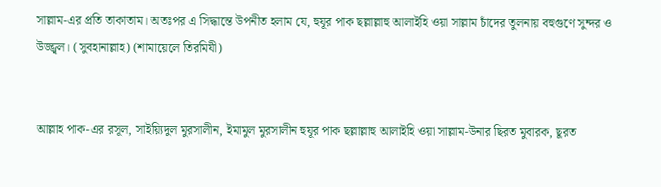সাল্লাম-এর প্রতি তাকাতাম। অতঃপর এ সিদ্ধান্তে উপনীত হলাম যে, হুযূর পাক ছল্লাল্লাহু আলাইহি ওয়া সাল্লাম চাঁদের তুলনায় বহুগুণে সুন্দর ও উজ্জ্বল। (সুবহানাল্লাহ) (শামায়েলে তিরমিযী)


আল্লাহ পাক-এর রসূল, সাইয়্যিদুল মুরসালীন, ইমামুল মুরসালীন হুযূর পাক ছল্লাল্লাহু আলাইহি ওয়া সাল্লাম-উনার ছিরত মুবারক, ছূরত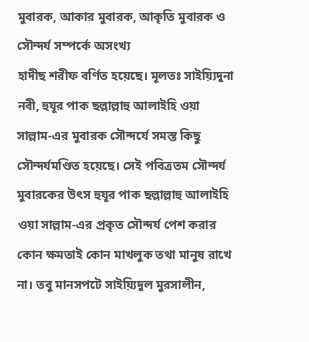মুবারক, আকার মুবারক, আকৃতি মুবারক ও সৌন্দর্য সম্পর্কে অসংখ্য
হাদীছ শরীফ বর্ণিত হয়েছে। মূলতঃ সাইয়্যিদুনা নবী, হুযূর পাক ছল্লাল্লাহু আলাইহি ওয়া সাল্লাম-এর মুবারক সৌন্দর্যে সমস্ত কিছু সৌন্দর্যমণ্ডিত হয়েছে। সেই পবিত্রতম সৌন্দর্য মুবারকের উৎস হুযূর পাক ছল্লাল্লাহু আলাইহি ওয়া সাল্লাম-এর প্রকৃত সৌন্দর্য পেশ করার কোন ক্ষমতাই কোন মাখলুক তথা মানুষ রাখে না। তবু মানসপটে সাইয়্যিদুল মুরসালীন,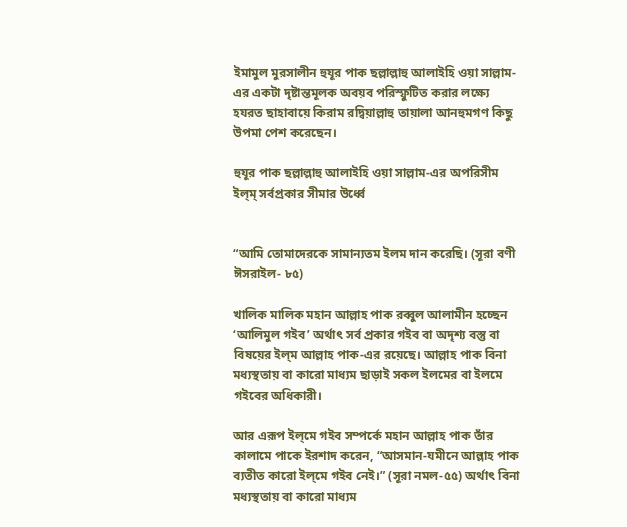ইমামুল মুরসালীন হুযূর পাক ছল্লাল্লাহু আলাইহি ওয়া সাল্লাম-এর একটা দৃষ্টান্তমূলক অবয়ব পরিস্ফুটিত করার লক্ষ্যে হযরত ছাহাবায়ে কিরাম রদ্বিয়াল্লাহু তায়ালা আনহুমগণ কিছু উপমা পেশ করেছেন।

হুযূর পাক ছল্লাল্লাহু আলাইহি ওয়া সাল্লাম-এর অপরিসীম ইল্‌ম্‌ সর্বপ্রকার সীমার উর্ধ্বে


“আমি তোমাদেরকে সামান্যতম ইলম দান করেছি। (সূরা বণী ঈসরাইল- ৮৫)

খালিক মালিক মহান আল্লাহ পাক রব্বুল আলামীন হচ্ছেন ‘আলিমুল গইব’ অর্থাৎ সর্ব প্রকার গইব বা অদৃশ্য বস্তু বা বিষয়ের ইল্‌ম আল্লাহ পাক-এর রয়েছে। আল্লাহ পাক বিনা মধ্যস্থতায় বা কারো মাধ্যম ছাড়াই সকল ইলমের বা ইলমে গইবের অধিকারী।

আর এরূপ ইল্‌মে গইব সম্পর্কে মহান আল্লাহ পাক তাঁর কালামে পাকে ইরশাদ করেন, “আসমান-যমীনে আল্লাহ পাক ব্যতীত কারো ইল্‌মে গইব নেই।” (সূরা নমল-৫৫) অর্থাৎ বিনা মধ্যস্থতায় বা কারো মাধ্যম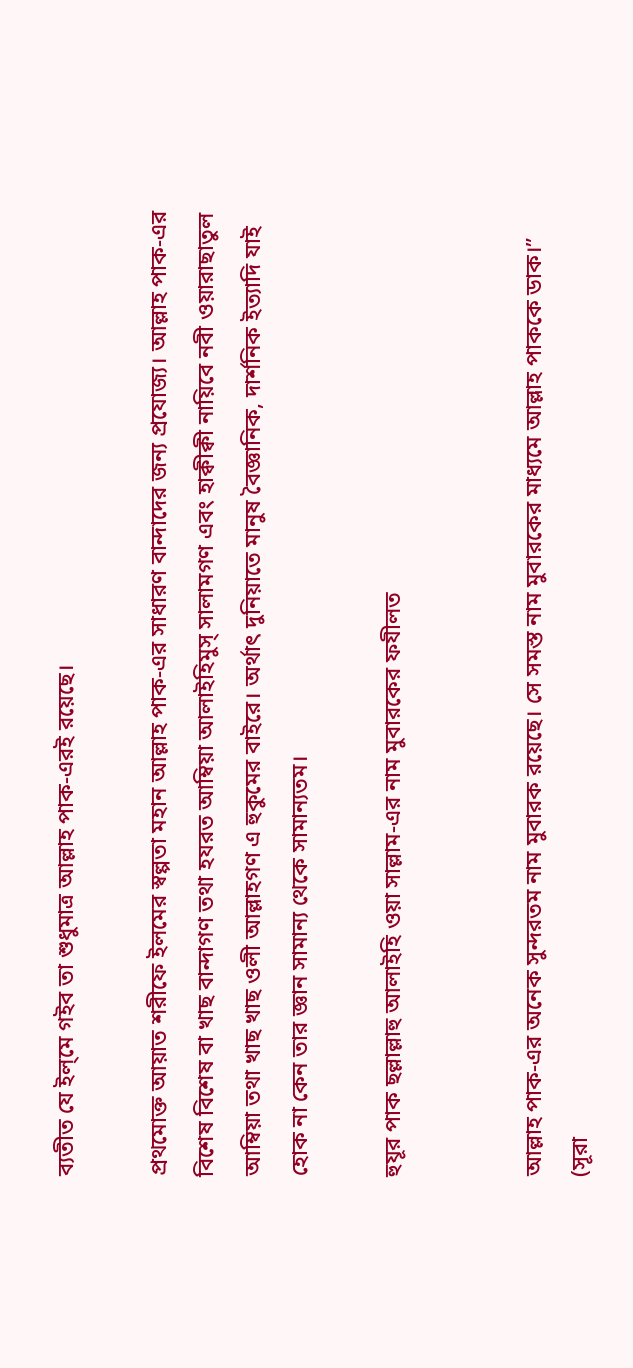ব্যতীত যে ইল্‌মে গইব তা শুধুমাত্র আল্লাহ পাক-এরই রয়েছে।

প্রথমোক্ত আয়াত শরীফে ইলমের স্বল্পতা মহান আল্লাহ পাক-এর সাধারণ বান্দাদের জন্য প্রযোজ্য। আল্লাহ পাক-এর বিশেষ বিশেষ বা খাছ বান্দাগণ তথা হযরত আম্বিয়া আলাইহিমুস্‌ সালামগণ এবং হাক্বীক্বী নায়িবে নবী ওয়ারাছাতুল আম্বিয়া তথা খাছ খাছ ওলী আল্লাহগণ এ হুকুমের বাইরে। অর্থাৎ দুনিয়াতে মানুষ বৈজ্ঞানিক, দার্শনিক ইত্যাদি যাই হোক না কেন তার জ্ঞান সামান্য থেকে সামান্যতম।

হুযূর পাক ছল্লাল্লাহু আলাইহি ওয়া সাল্লাম-এর নাম মুবারকের ফযীলত


আল্লাহ পাক-এর অনেক সুন্দরতম নাম মুবারক রয়েছে। সে সমস্ত নাম মুবারকের মাধ্যমে আল্লাহ পাককে ডাক।” (সূরা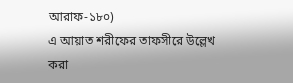আরাফ-১৮০)
এ আয়াত শরীফের তাফসীরে উল্লেখ করা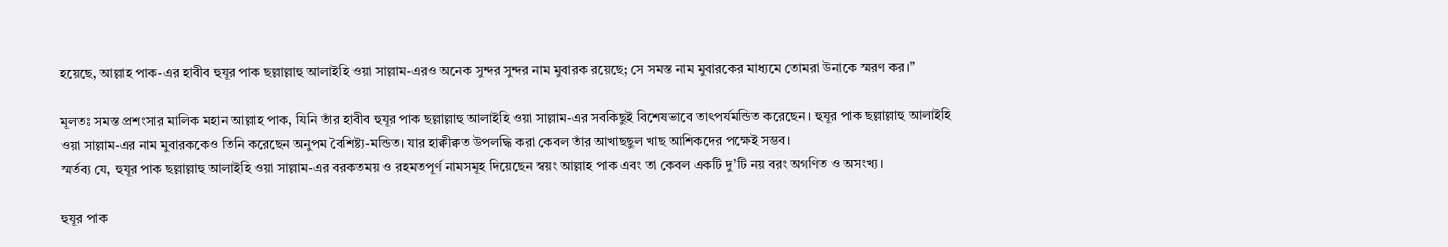হয়েছে, আল্লাহ পাক-এর হাবীব হুযূর পাক ছল্লাল্লাহু আলাইহি ওয়া সাল্লাম-এরও অনেক সুন্দর সুন্দর নাম মুবারক রয়েছে; সে সমস্ত নাম মুবারকের মাধ্যমে তোমরা উনাকে স্মরণ কর।”

মূলতঃ সমস্ত প্রশংসার মালিক মহান আল্লাহ পাক, যিনি তাঁর হাবীব হুযূর পাক ছল্লাল্লাহু আলাইহি ওয়া সাল্লাম-এর সবকিছুই বিশেষভাবে তাৎপর্যমন্ডিত করেছেন। হুযূর পাক ছল্লাল্লাহু আলাইহি ওয়া সাল্লাম-এর নাম মুবারককেও তিনি করেছেন অনুপম বৈশিষ্ট্য-মন্ডিত। যার হাক্বীক্বত উপলদ্ধি করা কেবল তাঁর আখাছছুল খাছ আশিকদের পক্ষেই সম্ভব।
স্মর্তব্য যে, হুযূর পাক ছল্লাল্লাহু আলাইহি ওয়া সাল্লাম-এর বরকতময় ও রহমতপূর্ণ নামসমূহ দিয়েছেন স্বয়ং আল্লাহ পাক এবং তা কেবল একটি দু’টি নয় বরং অগণিত ও অসংখ্য।

হুযূর পাক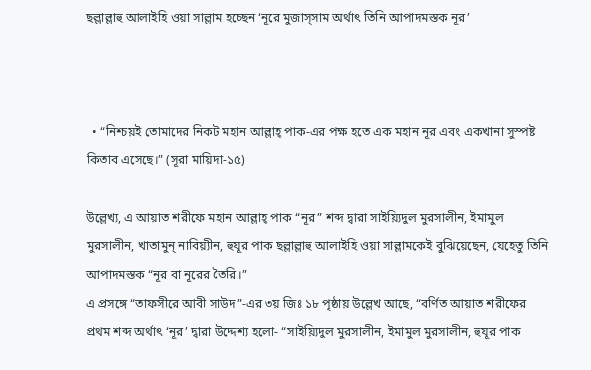ছল্লাল্লাহু আলাইহি ওয়া সাল্লাম হচ্ছেন ‘নূরে মুজাস্‌সাম অর্থাৎ তিনি আপাদমস্তক নূর’



  • “নিশ্চয়ই তোমাদের নিকট মহান আল্লাহ্‌ পাক-এর পক্ষ হতে এক মহান নূর এবং একখানা সুস্পষ্ট কিতাব এসেছে।” (সূরা মায়িদা-১৫)

উল্লেখ্য, এ আয়াত শরীফে মহান আল্লাহ্‌ পাক “নূর” শব্দ দ্বারা সাইয়্যিদুল মুরসালীন, ইমামুল মুরসালীন, খাতামুন্‌ নাবিয়্যীন, হুযূর পাক ছল্লাল্লাহু আলাইহি ওয়া সাল্লামকেই বুঝিয়েছেন, যেহেতু তিনি আপাদমস্তক “নূর বা নূরের তৈরি।”
এ প্রসঙ্গে “তাফসীরে আবী সাউদ”-এর ৩য় জিঃ ১৮ পৃষ্ঠায় উল্লেখ আছে, “বর্ণিত আয়াত শরীফের প্রথম শব্দ অর্থাৎ ‘নূর’ দ্বারা উদ্দেশ্য হলো- “সাইয়্যিদুল মুরসালীন, ইমামুল মুরসালীন, হুযূর পাক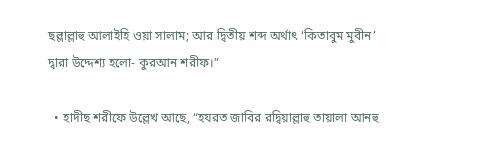ছল্লাল্লাহু আলাইহি ওয়া সালাম; আর দ্বিতীয় শব্দ অর্থাৎ ‘কিতাবুম মুবীন’ দ্বারা উদ্দেশ্য হলো- কুরআন শরীফ।”

  • হাদীছ শরীফে উল্লেখ আছে, “হযরত জাবির রদ্বিয়াল্লাহু তায়ালা আনহু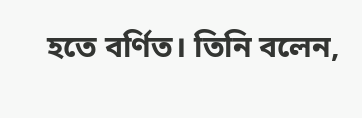হতে বর্ণিত। তিনি বলেন,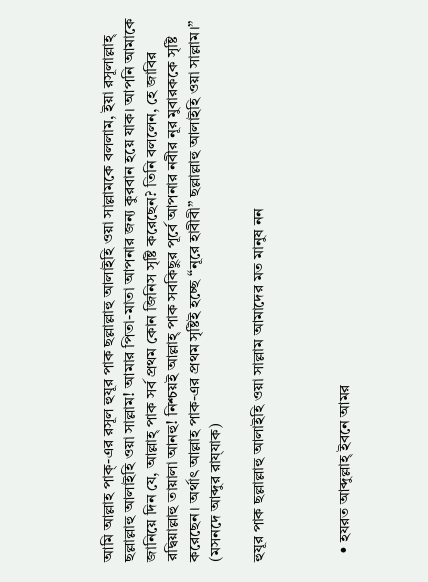আমি আল্লাহ পাক্‌-এর রসূল হুযূর পাক ছল্লাল্লাহু আলাইহি ওয়া সাল্লামকে বললাম, ইয়া রসূলাল্লাহ্‌ ছল্লাল্লাহু আলাইহি ওয়া সাল্লাম! আমার পিতা-মাতা আপনার জন্য কুরবান হয়ে যাক। আপনি আমাকে জানিয়ে দিন যে, আল্লাহ্‌ পাক সর্ব প্রথম কোন জিনিস সৃষ্টি করেছেন? তিনি বললেন, হে জাবির রদ্বিয়াল্লাহু তায়ালা আনহু! নিশ্চয়ই আল্লাহ্‌ পাক সবকিছুর পূর্বে আপনার নবীর নূর মুবারককে সৃষ্টি করেছেন। অর্থাৎ আল্লাহ পাক-এর প্রথম সৃষ্টিই হচ্ছে “নূরে হাবীবী” ছল্লাল্লাহু আলাইহি ওয়া সাল্লাম।” (মসনদে আব্দুর রায্‌যাক)

হুযূর পাক ছল্লাল্লাহু আলাইহি ওয়া সাল্লাম আমাদের মত মানুষ নন



  • হযরত আব্দুল্লাহ্‌ ইবনে আমর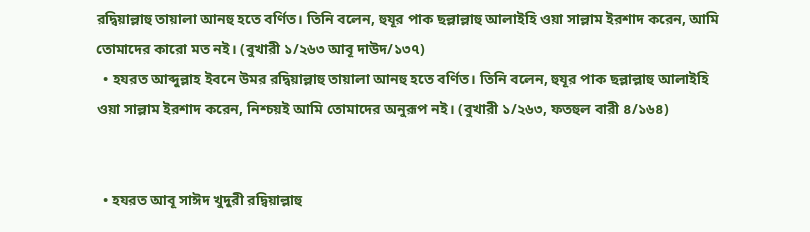রদ্বিয়াল্লাহু তায়ালা আনহু হতে বর্ণিত। তিনি বলেন, হুযূর পাক ছল্লাল্লাহু আলাইহি ওয়া সাল্লাম ইরশাদ করেন, আমি তোমাদের কারো মত নই। (বুখারী ১/২৬৩ আবূ দাউদ/১৩৭)
  • হযরত আব্দুল্লাহ ইবনে উমর রদ্বিয়াল্লাহু তায়ালা আনহু হতে বর্ণিত। তিনি বলেন, হুযূর পাক ছল্লাল্লাহু আলাইহি ওয়া সাল্লাম ইরশাদ করেন, নিশ্চয়ই আমি তোমাদের অনুরূপ নই। (বুখারী ১/২৬৩, ফতহুল বারী ৪/১৬৪)


  • হযরত আবূ সাঈদ খুদুরী রদ্বিয়াল্লাহু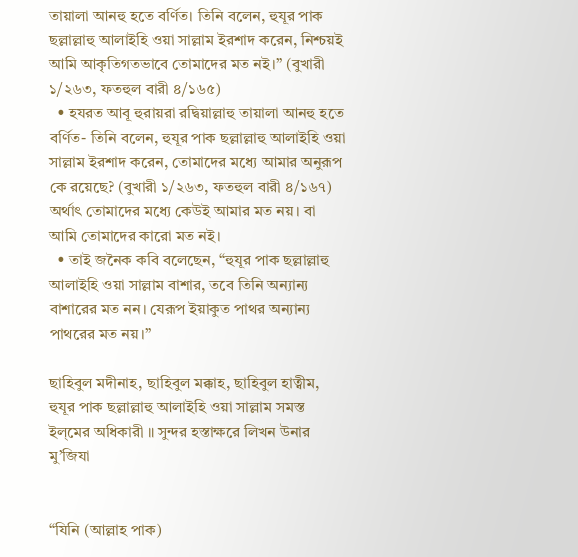তায়ালা আনহু হতে বর্ণিত। তিনি বলেন, হুযূর পাক ছল্লাল্লাহু আলাইহি ওয়া সাল্লাম ইরশাদ করেন, নিশ্চয়ই আমি আকৃতিগতভাবে তোমাদের মত নই।” (বুখারী ১/২৬৩, ফতহুল বারী ৪/১৬৫)
  • হযরত আবূ হুরায়রা রদ্বিয়াল্লাহু তায়ালা আনহু হতে বর্ণিত- তিনি বলেন, হুযূর পাক ছল্লাল্লাহু আলাইহি ওয়া সাল্লাম ইরশাদ করেন, তোমাদের মধ্যে আমার অনুরূপ কে রয়েছে? (বুখারী ১/২৬৩, ফতহুল বারী ৪/১৬৭) অর্থাৎ তোমাদের মধ্যে কেউই আমার মত নয়। বা আমি তোমাদের কারো মত নই।
  • তাই জনৈক কবি বলেছেন, “হুযূর পাক ছল্লাল্লাহু আলাইহি ওয়া সাল্লাম বাশার, তবে তিনি অন্যান্য বাশারের মত নন। যেরূপ ইয়াকুত পাথর অন্যান্য পাথরের মত নয়।”

ছাহিবুল মদীনাহ, ছাহিবুল মক্কাহ, ছাহিবুল হাত্বীম, হুযূর পাক ছল্লাল্লাহু আলাইহি ওয়া সাল্লাম সমস্ত ইল্‌মের অধিকারী ॥ সুন্দর হস্তাক্ষরে লিখন উনার মু’জিযা


“যিনি (আল্লাহ পাক)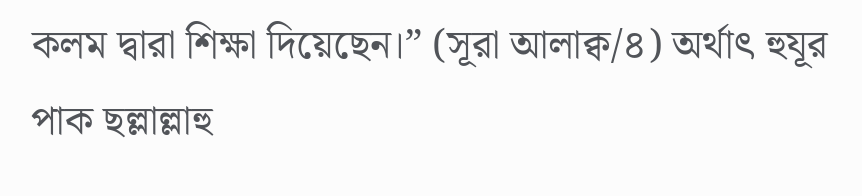কলম দ্বারা শিক্ষা দিয়েছেন।” (সূরা আলাক্ব/৪) অর্থাৎ হুযূর পাক ছল্লাল্লাহু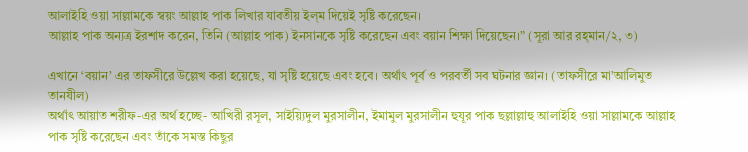আলাইহি ওয়া সাল্লামকে স্বয়ং আল্লাহ পাক লিখার যাবতীয় ইল্‌ম দিয়েই সৃষ্টি করেছেন।
আল্লাহ পাক অন্যত্র ইরশাদ করেন, তিনি (আল্লাহ পাক) ইনসানকে সৃষ্টি করেছেন এবং বয়ান শিক্ষা দিয়েছেন।” (সূরা আর রহ্‌মান/২, ৩)

এখানে ‘বয়ান’ এর তাফসীরে উল্লেখ করা হয়েছে, যা সৃষ্টি হয়েছে এবং হবে। অর্থাৎ পূর্ব ও পরবর্তী সব ঘটনার জ্ঞান। (তাফসীরে মা’আলিমুত তানযীল)
অর্থাৎ আয়াত শরীফ-এর অর্থ হচ্ছে- আখিরী রসূল, সাইয়্যিদুল মুরসালীন, ইমামুল মুরসালীন হুযূর পাক ছল্লাল্লাহু আলাইহি ওয়া সাল্লামকে আল্লাহ পাক সৃষ্টি করেছেন এবং তাঁকে সমস্ত কিছুর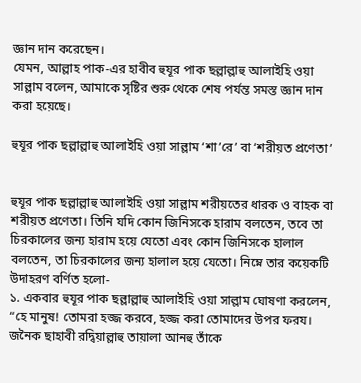জ্ঞান দান করেছেন।
যেমন, আল্লাহ পাক-এর হাবীব হুযূর পাক ছল্লাল্লাহু আলাইহি ওয়া সাল্লাম বলেন, আমাকে সৃষ্টির শুরু থেকে শেষ পর্যন্ত সমস্ত জ্ঞান দান করা হয়েছে।

হুযূর পাক ছল্লাল্লাহু আলাইহি ওয়া সাল্লাম ‘শা’রে’ বা ‘শরীয়ত প্রণেতা’


হুযূর পাক ছল্লাল্লাহু আলাইহি ওয়া সাল্লাম শরীয়তের ধারক ও বাহক বা শরীয়ত প্রণেতা। তিনি যদি কোন জিনিসকে হারাম বলতেন, তবে তা চিরকালের জন্য হারাম হয়ে যেতো এবং কোন জিনিসকে হালাল বলতেন, তা চিরকালের জন্য হালাল হয়ে যেতো। নিম্নে তার কয়েকটি উদাহরণ বর্ণিত হলো-
১. একবার হুযূর পাক ছল্লাল্লাহু আলাইহি ওয়া সাল্লাম ঘোষণা করলেন, “হে মানুষ! তোমরা হজ্জ করবে, হজ্জ করা তোমাদের উপর ফরয। জনৈক ছাহাবী রদ্বিয়াল্লাহু তায়ালা আনহু তাঁকে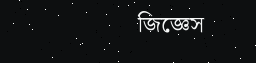জিজ্ঞেস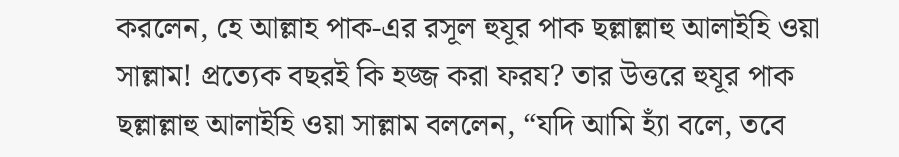করলেন, হে আল্লাহ পাক-এর রসূল হুযূর পাক ছল্লাল্লাহু আলাইহি ওয়া সাল্লাম! প্রত্যেক বছরই কি হজ্জ করা ফরয? তার উত্তরে হুযূর পাক ছল্লাল্লাহু আলাইহি ওয়া সাল্লাম বললেন, “যদি আমি হ্যাঁ বলে, তবে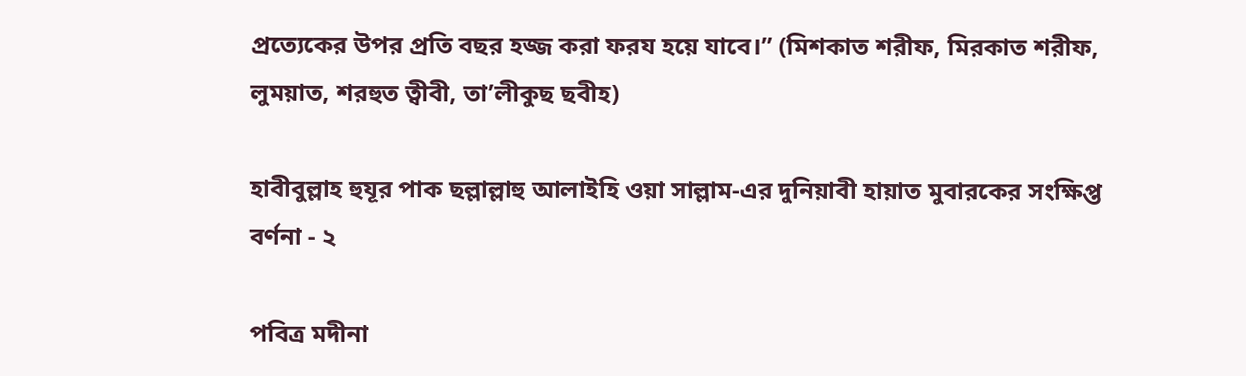প্রত্যেকের উপর প্রতি বছর হজ্জ করা ফরয হয়ে যাবে।” (মিশকাত শরীফ, মিরকাত শরীফ, লুময়াত, শরহুত ত্বীবী, তা’লীকুছ ছবীহ)

হাবীবুল্লাহ হুযূর পাক ছল্লাল্লাহু আলাইহি ওয়া সাল্লাম-এর দুনিয়াবী হায়াত মুবারকের সংক্ষিপ্ত বর্ণনা - ২

পবিত্র মদীনা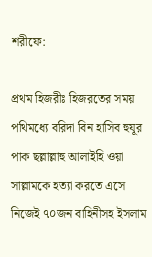শরীফে:

প্রথম হিজরীঃ হিজরতের সময় পথিমধ্যে বরিদা বিন হাসিব হুযূর পাক ছল্লাল্লাহু আলাইহি ওয়া সাল্লামকে হত্যা করতে এসে নিজেই ৭০জন বাহিনীসহ ইসলাম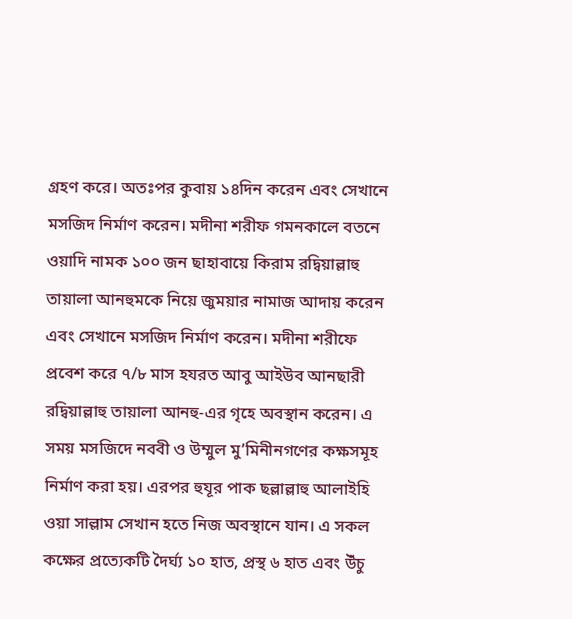গ্রহণ করে। অতঃপর কুবায় ১৪দিন করেন এবং সেখানে মসজিদ নির্মাণ করেন। মদীনা শরীফ গমনকালে বতনে ওয়াদি নামক ১০০ জন ছাহাবায়ে কিরাম রদ্বিয়াল্লাহু তায়ালা আনহুমকে নিয়ে জুময়ার নামাজ আদায় করেন এবং সেখানে মসজিদ নির্মাণ করেন। মদীনা শরীফে প্রবেশ করে ৭/৮ মাস হযরত আবু আইউব আনছারী রদ্বিয়াল্লাহু তায়ালা আনহু-এর গৃহে অবস্থান করেন। এ সময় মসজিদে নববী ও উম্মুল মু’মিনীনগণের কক্ষসমূহ নির্মাণ করা হয়। এরপর হুযূর পাক ছল্লাল্লাহু আলাইহি ওয়া সাল্লাম সেখান হতে নিজ অবস্থানে যান। এ সকল কক্ষের প্রত্যেকটি দৈর্ঘ্য ১০ হাত, প্রস্থ ৬ হাত এবং উঁচু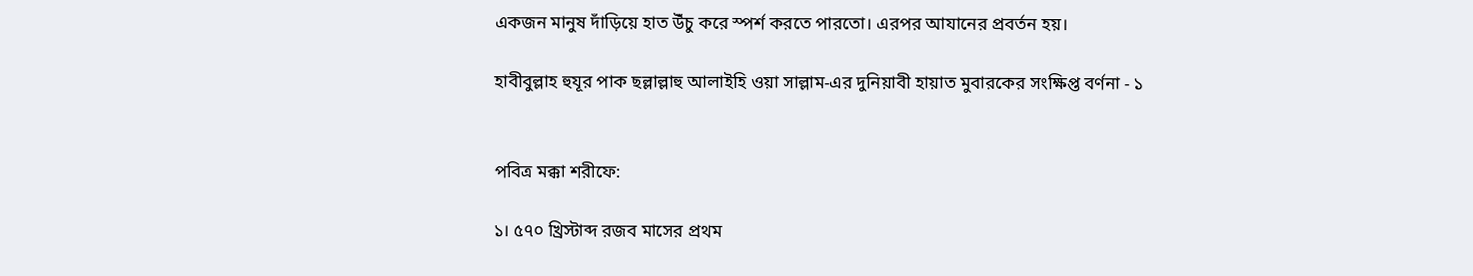একজন মানুষ দাঁড়িয়ে হাত উঁচু করে স্পর্শ করতে পারতো। এরপর আযানের প্রবর্তন হয়।

হাবীবুল্লাহ হুযূর পাক ছল্লাল্লাহু আলাইহি ওয়া সাল্লাম-এর দুনিয়াবী হায়াত মুবারকের সংক্ষিপ্ত বর্ণনা - ১


পবিত্র মক্কা শরীফে:

১। ৫৭০ খ্রিস্টাব্দ রজব মাসের প্রথম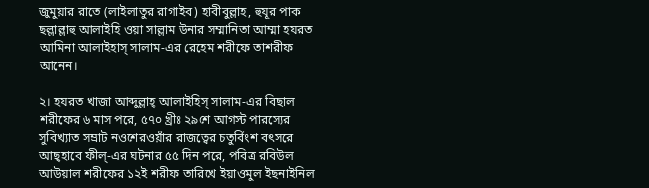জুমুয়ার রাতে (লাইলাতুর রাগাইব) হাবীবুল্লাহ, হুযূর পাক ছল্লাল্লাহু আলাইহি ওয়া সাল্লাম উনার সম্মানিতা আম্মা হযরত আমিনা আলাইহাস্‌ সালাম-এর রেহেম শরীফে তাশরীফ আনেন।

২। হযরত খাজা আব্দুল্লাহ্‌ আলাইহিস্‌ সালাম-এর বিছাল শরীফের ৬ মাস পরে, ৫৭০ খ্রীঃ ২৯শে আগস্ট পারস্যের সুবিখ্যাত সম্রাট নওশেরওয়াঁর রাজত্বের চতুর্বিংশ বৎসরে আছ্‌হাবে ফীল্‌-এর ঘটনার ৫৫ দিন পরে, পবিত্র রবিউল আউয়াল শরীফের ১২ই শরীফ তারিখে ইয়াওমুল ইছনাইনিল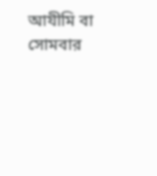আযীমি বা সোমবার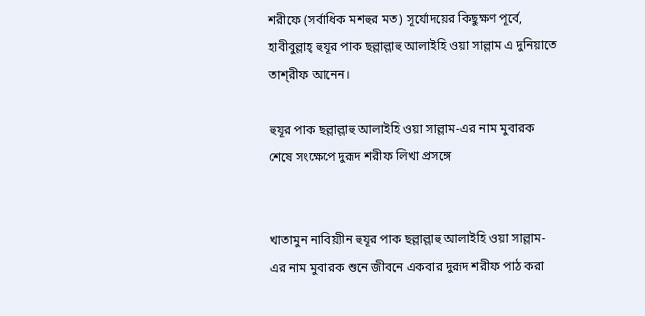শরীফে (সর্বাধিক মশহুর মত) সূর্যোদয়ের কিছুক্ষণ পূর্বে, হাবীবুল্লাহ্‌ হুযূর পাক ছল্লাল্লাহু আলাইহি ওয়া সাল্লাম এ দুনিয়াতে তাশ্‌রীফ আনেন।

হুযূর পাক ছল্লাল্লাহু আলাইহি ওয়া সাল্লাম-এর নাম মুবারক শেষে সংক্ষেপে দুরূদ শরীফ লিখা প্রসঙ্গে


খাতামুন নাবিয়্যীন হুযূর পাক ছল্লাল্লাহু আলাইহি ওয়া সাল্লাম-এর নাম মুবারক শুনে জীবনে একবার দুরূদ শরীফ পাঠ করা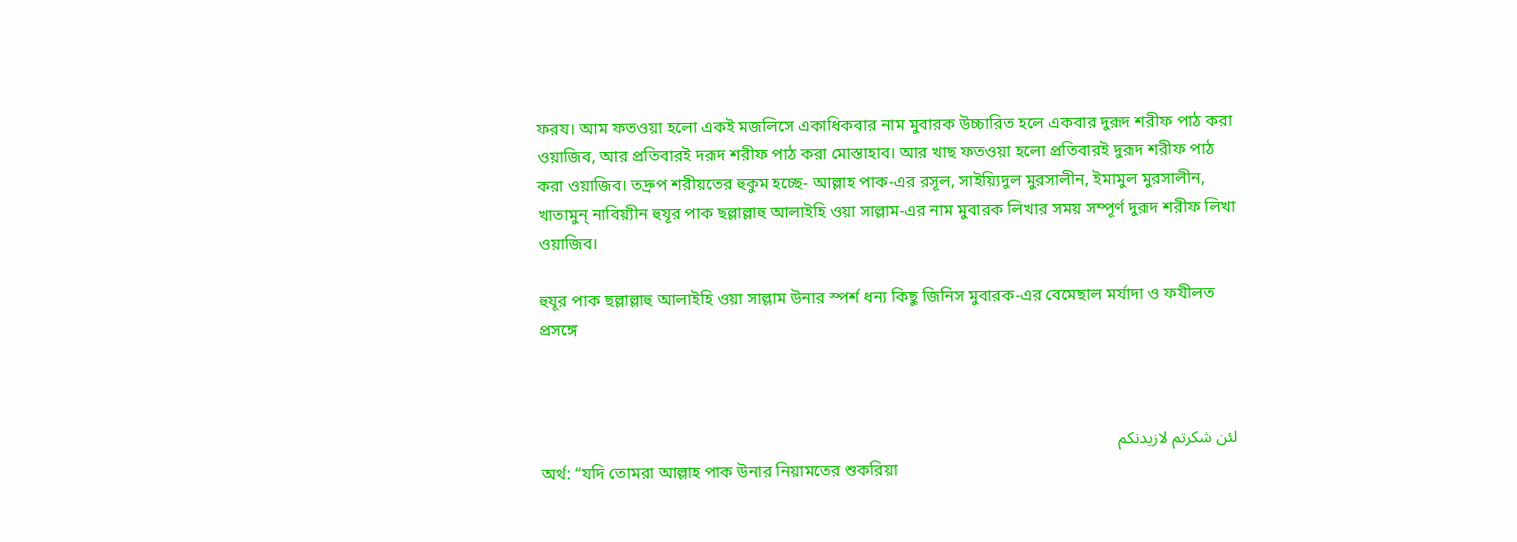ফরয। আম ফতওয়া হলো একই মজলিসে একাধিকবার নাম মুবারক উচ্চারিত হলে একবার দুরূদ শরীফ পাঠ করা ওয়াজিব, আর প্রতিবারই দরূদ শরীফ পাঠ করা মোস্তাহাব। আর খাছ ফতওয়া হলো প্রতিবারই দুরূদ শরীফ পাঠ করা ওয়াজিব। তদ্রুপ শরীয়তের হুকুম হচ্ছে- আল্লাহ পাক-এর রসূল, সাইয়্যিদুল মুরসালীন, ইমামুল মুরসালীন, খাতামুন্ নাবিয়্যীন হুযূর পাক ছল্লাল্লাহু আলাইহি ওয়া সাল্লাম-এর নাম মুবারক লিখার সময় সম্পূর্ণ দুরূদ শরীফ লিখা ওয়াজিব।

হুযূর পাক ছল্লাল্লাহু আলাইহি ওয়া সাল্লাম উনার স্পর্শ ধন্য কিছু জিনিস মুবারক-এর বেমেছাল মর্যাদা ও ফযীলত প্রসঙ্গে



لئن شكرتم لازيدنكم
অর্থ: “যদি তোমরা আল্লাহ পাক উনার নিয়ামতের শুকরিয়া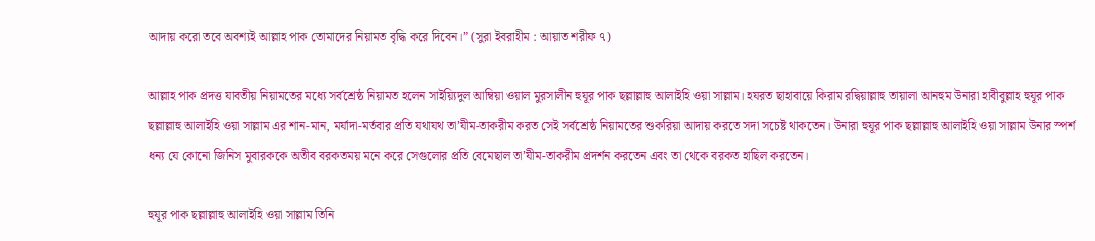আদায় করো তবে অবশ্যই আল্লাহ পাক তোমাদের নিয়ামত বৃদ্ধি করে দিবেন।” (সুরা ইবরাহীম : আয়াত শরীফ ৭)

আল্লাহ পাক প্রদত্ত যাবতীয় নিয়ামতের মধ্যে সর্বশ্রেষ্ঠ নিয়ামত হলেন সাইয়্যিদুল আম্বিয়া ওয়াল মুরসালীন হুযূর পাক ছল্লাল্লাহু আলাইহি ওয়া সাল্লাম। হযরত ছাহাবায়ে কিরাম রদ্বিয়াল্লাহু তায়ালা আনহুম উনারা হাবীবুল্লাহ হুযূর পাক ছল্লাল্লাহু আলাইহি ওয়া সাল্লাম এর শান-মান, মর্যাদা-মর্তবার প্রতি যথাযথ তা’যীম-তাকরীম করত সেই সর্বশ্রেষ্ঠ নিয়ামতের শুকরিয়া আদায় করতে সদা সচেষ্ট থাকতেন। উনারা হুযূর পাক ছল্লাল্লাহু আলাইহি ওয়া সাল্লাম উনার স্পর্শ ধন্য যে কোনো জিনিস মুবারককে অতীব বরকতময় মনে করে সেগুলোর প্রতি বেমেছাল তা’যীম-তাকরীম প্রদর্শন করতেন এবং তা থেকে বরকত হাছিল করতেন।

হুযূর পাক ছল্লাল্লাহু আলাইহি ওয়া সাল্লাম তিনি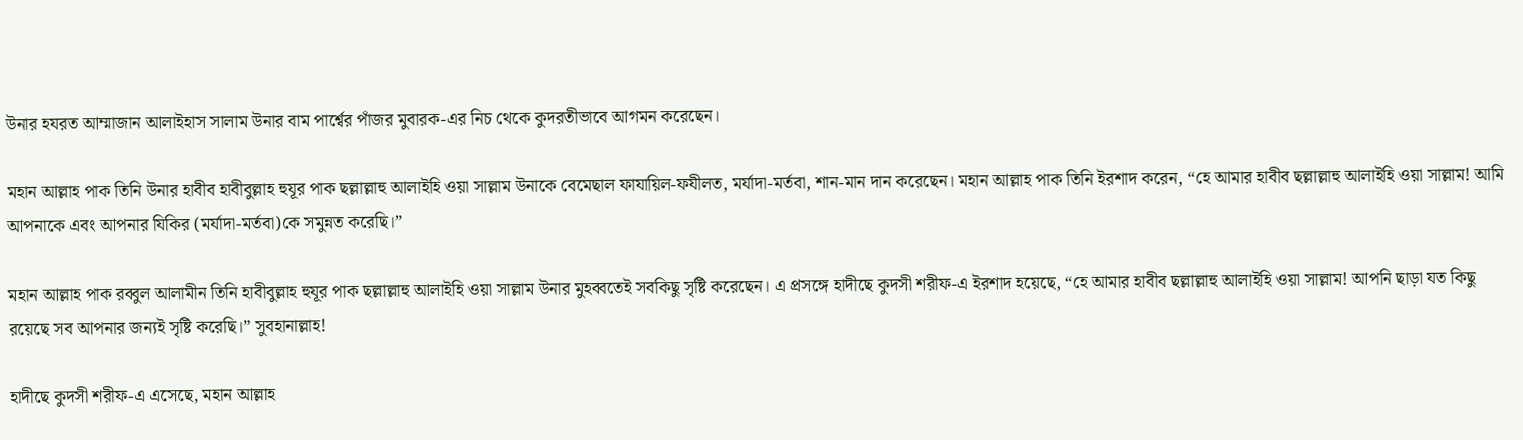উনার হযরত আম্মাজান আলাইহাস সালাম উনার বাম পার্শ্বের পাঁজর মুবারক-এর নিচ থেকে কুদরতীভাবে আগমন করেছেন।

মহান আল্লাহ পাক তিনি উনার হাবীব হাবীবুল্লাহ হুযূর পাক ছল্লাল্লাহু আলাইহি ওয়া সাল্লাম উনাকে বেমেছাল ফাযায়িল-ফযীলত, মর্যাদা-মর্তবা, শান-মান দান করেছেন। মহান আল্লাহ পাক তিনি ইরশাদ করেন, “হে আমার হাবীব ছল্লাল্লাহু আলাইহি ওয়া সাল্লাম! আমি আপনাকে এবং আপনার যিকির (মর্যাদা-মর্তবা)কে সমুন্নত করেছি।”

মহান আল্লাহ পাক রব্বুল আলামীন তিনি হাবীবুল্লাহ হুযূর পাক ছল্লাল্লাহু আলাইহি ওয়া সাল্লাম উনার মুহব্বতেই সবকিছু সৃষ্টি করেছেন। এ প্রসঙ্গে হাদীছে কুদসী শরীফ-এ ইরশাদ হয়েছে, “হে আমার হাবীব ছল্লাল্লাহু আলাইহি ওয়া সাল্লাম! আপনি ছাড়া যত কিছু রয়েছে সব আপনার জন্যই সৃষ্টি করেছি।” সুবহানাল্লাহ!

হাদীছে কুদসী শরীফ-এ এসেছে, মহান আল্লাহ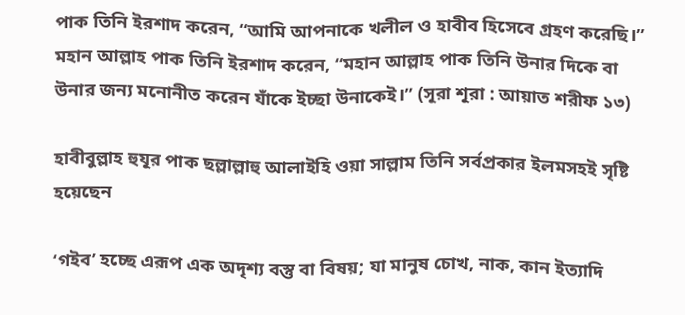পাক তিনি ইরশাদ করেন, “আমি আপনাকে খলীল ও হাবীব হিসেবে গ্রহণ করেছি।”
মহান আল্লাহ পাক তিনি ইরশাদ করেন, “মহান আল্লাহ পাক তিনি উনার দিকে বা উনার জন্য মনোনীত করেন যাঁকে ইচ্ছা উনাকেই।” (সূরা শূরা : আয়াত শরীফ ১৩)

হাবীবুল্লাহ হুযূর পাক ছল্লাল্লাহু আলাইহি ওয়া সাল্লাম তিনি সর্বপ্রকার ইলমসহই সৃষ্টি হয়েছেন

‘গইব’ হচ্ছে এরূপ এক অদৃশ্য বস্তু বা বিষয়; যা মানুষ চোখ, নাক, কান ইত্যাদি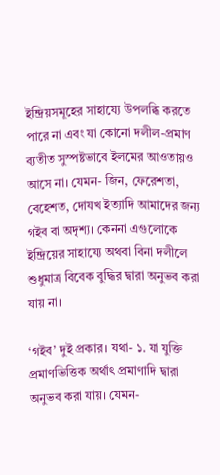ইন্দ্রিয়সমূহের সাহায্যে উপলব্ধি করতে পারে না এবং যা কোনো দলীল-প্রমাণ ব্যতীত সুস্পষ্টভাবে ইলমের আওতায়ও আসে না। যেমন- জিন, ফেরেশতা, বেহেশত, দোযখ ইত্যাদি আমাদের জন্য গইব বা অদৃশ্য। কেননা এগুলোকে ইন্দ্রিয়ের সাহায্যে অথবা বিনা দলীলে শুধুমাত্র বিবেক বুদ্ধির দ্বারা অনুভব করা যায় না।

‘গইব’ দুই প্রকার। যথা- ১. যা যুক্তি প্রমাণভিত্তিক অর্থাৎ প্রমাণাদি দ্বারা অনুভব করা যায়। যেমন-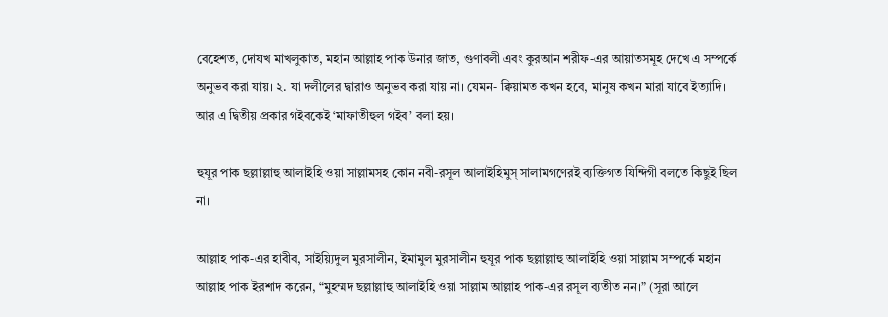বেহেশত, দোযখ মাখলুকাত, মহান আল্লাহ পাক উনার জাত, গুণাবলী এবং কুরআন শরীফ-এর আয়াতসমূহ দেখে এ সম্পর্কে অনুভব করা যায়। ২. যা দলীলের দ্বারাও অনুভব করা যায় না। যেমন- ক্বিয়ামত কখন হবে, মানুষ কখন মারা যাবে ইত্যাদি। আর এ দ্বিতীয় প্রকার গইবকেই ‘মাফাতীহুল গইব’ বলা হয়।

হুযূর পাক ছল্লাল্লাহু আলাইহি ওয়া সাল্লামসহ কোন নবী-রসূল আলাইহিমুস্‌ সালামগণেরই ব্যক্তিগত যিন্দিগী বলতে কিছুই ছিল না।

আল্লাহ পাক-এর হাবীব, সাইয়্যিদুল মুরসালীন, ইমামুল মুরসালীন হুযূর পাক ছল্লাল্লাহু আলাইহি ওয়া সাল্লাম সম্পর্কে মহান আল্লাহ পাক ইরশাদ করেন, “মুহম্মদ ছল্লাল্লাহু আলাইহি ওয়া সাল্লাম আল্লাহ পাক-এর রসূল ব্যতীত নন।” (সূরা আলে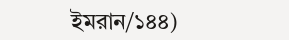ইমরান/১৪৪)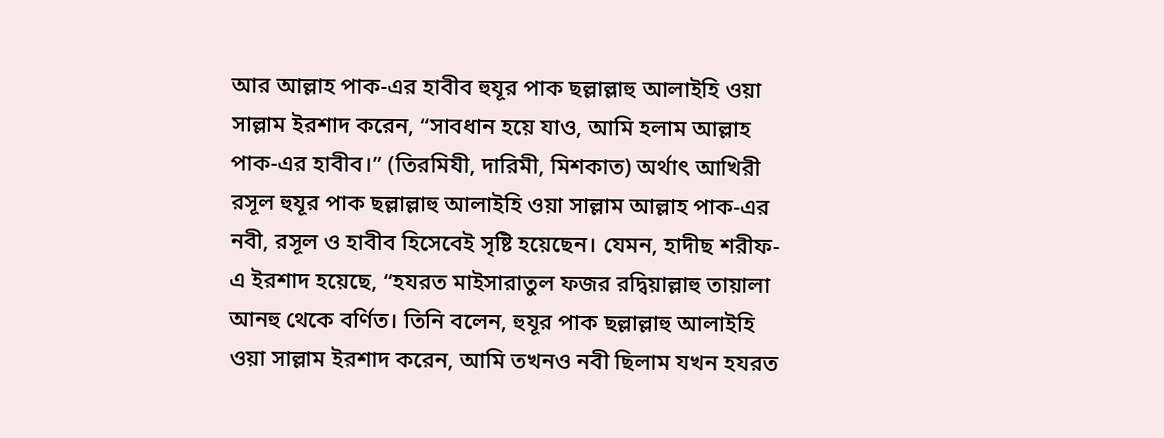আর আল্লাহ পাক-এর হাবীব হুযূর পাক ছল্লাল্লাহু আলাইহি ওয়া সাল্লাম ইরশাদ করেন, “সাবধান হয়ে যাও, আমি হলাম আল্লাহ পাক-এর হাবীব।” (তিরমিযী, দারিমী, মিশকাত) অর্থাৎ আখিরী রসূল হুযূর পাক ছল্লাল্লাহু আলাইহি ওয়া সাল্লাম আল্লাহ পাক-এর নবী, রসূল ও হাবীব হিসেবেই সৃষ্টি হয়েছেন। যেমন, হাদীছ শরীফ-এ ইরশাদ হয়েছে, “হযরত মাইসারাতুল ফজর রদ্বিয়াল্লাহু তায়ালা আনহু থেকে বর্ণিত। তিনি বলেন, হুযূর পাক ছল্লাল্লাহু আলাইহি ওয়া সাল্লাম ইরশাদ করেন, আমি তখনও নবী ছিলাম যখন হযরত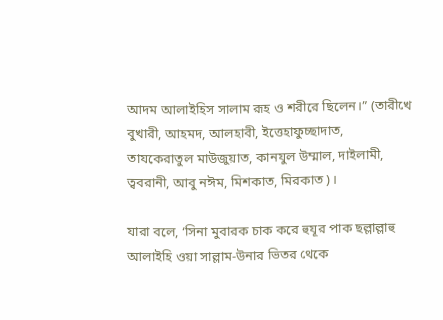আদম আলাইহিস সালাম রূহ ও শরীরে ছিলেন।” (তারীখে বুখারী, আহমদ, আলহাবী, ইত্তেহাফুচ্ছাদাত, তাযকেরাতুল মাউজুয়াত, কানযুল উম্মাল, দাইলামী, ত্ববরানী, আবু নঈম, মিশকাত, মিরকাত)।

যারা বলে, ‘সিনা মুবারক চাক করে হুযূর পাক ছল্লাল্লাহু আলাইহি ওয়া সাল্লাম-উনার ভিতর থেকে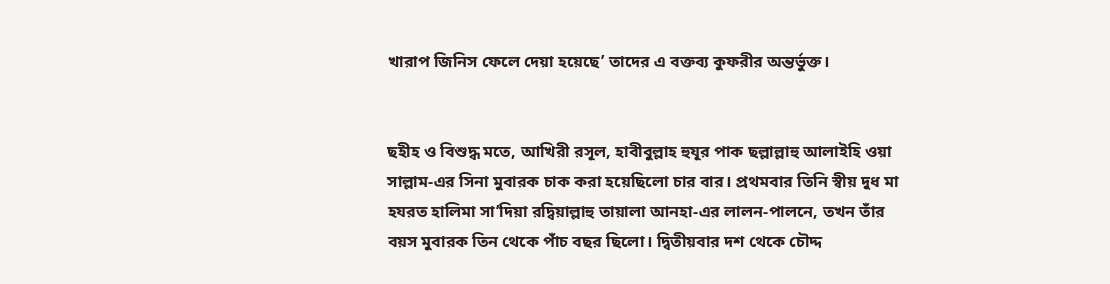খারাপ জিনিস ফেলে দেয়া হয়েছে’ তাদের এ বক্তব্য কুফরীর অন্তর্ভুক্ত।


ছহীহ ও বিশুদ্ধ মতে, আখিরী রসূল, হাবীবুল্লাহ হুযূর পাক ছল্লাল্লাহু আলাইহি ওয়া সাল্লাম-এর সিনা মুবারক চাক করা হয়েছিলো চার বার। প্রথমবার তিনি স্বীয় দুধ মা হযরত হালিমা সা’দিয়া রদ্বিয়াল্লাহু তায়ালা আনহা-এর লালন-পালনে, তখন তাঁর বয়স মুবারক তিন থেকে পাঁচ বছর ছিলো। দ্বিতীয়বার দশ থেকে চৌদ্দ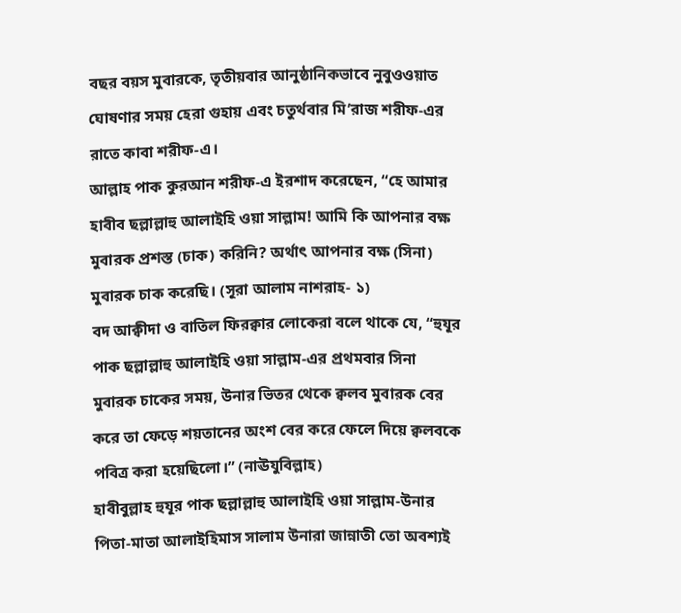বছর বয়স মুবারকে, তৃতীয়বার আনুষ্ঠানিকভাবে নুবুওওয়াত ঘোষণার সময় হেরা গুহায় এবং চতুর্থবার মি’রাজ শরীফ-এর রাতে কাবা শরীফ-এ।
আল্লাহ পাক কুরআন শরীফ-এ ইরশাদ করেছেন, “হে আমার হাবীব ছল্লাল্লাহু আলাইহি ওয়া সাল্লাম! আমি কি আপনার বক্ষ মুবারক প্রশস্ত (চাক) করিনি? অর্থাৎ আপনার বক্ষ (সিনা) মুবারক চাক করেছি। (সূরা আলাম নাশরাহ- ১)
বদ আক্বীদা ও বাতিল ফিরক্বার লোকেরা বলে থাকে যে, “হুযূর পাক ছল্লাল্লাহু আলাইহি ওয়া সাল্লাম-এর প্রথমবার সিনা মুবারক চাকের সময়, উনার ভিতর থেকে ক্বলব মুবারক বের করে তা ফেড়ে শয়তানের অংশ বের করে ফেলে দিয়ে ক্বলবকে পবিত্র করা হয়েছিলো।” (নাঊযুবিল্লাহ)
হাবীবুল্লাহ হুযূর পাক ছল্লাল্লাহু আলাইহি ওয়া সাল্লাম-উনার পিতা-মাতা আলাইহিমাস সালাম উনারা জান্নাতী তো অবশ্যই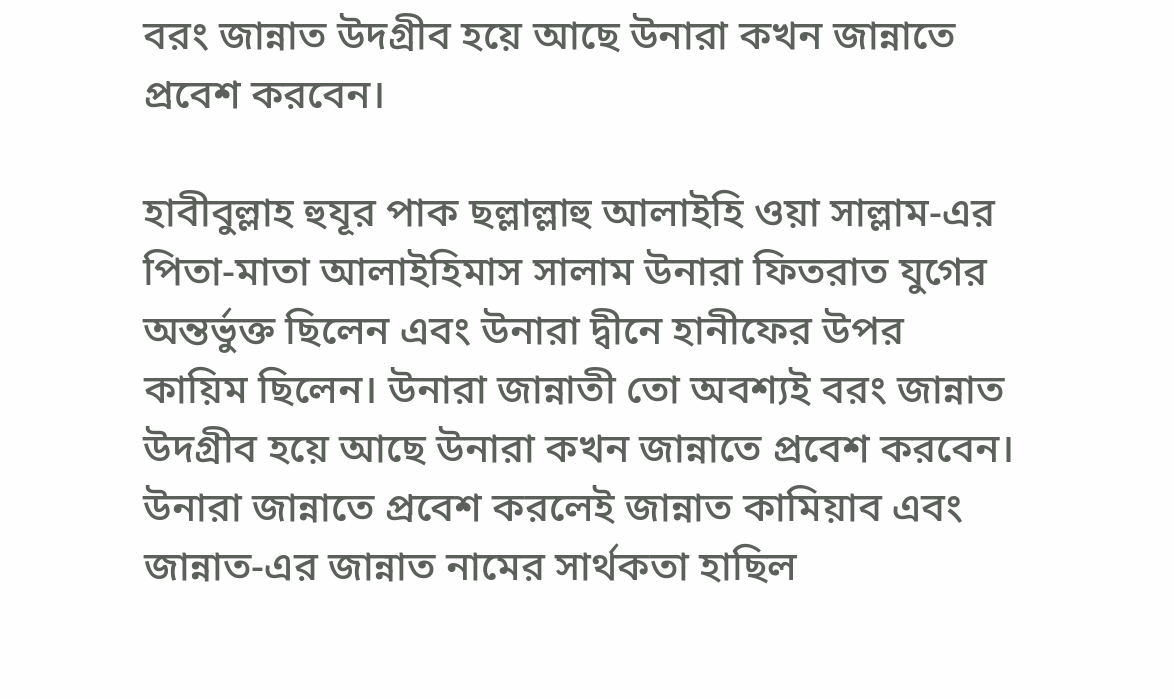বরং জান্নাত উদগ্রীব হয়ে আছে উনারা কখন জান্নাতে প্রবেশ করবেন।

হাবীবুল্লাহ হুযূর পাক ছল্লাল্লাহু আলাইহি ওয়া সাল্লাম-এর পিতা-মাতা আলাইহিমাস সালাম উনারা ফিতরাত যুগের অন্তর্ভুক্ত ছিলেন এবং উনারা দ্বীনে হানীফের উপর কায়িম ছিলেন। উনারা জান্নাতী তো অবশ্যই বরং জান্নাত উদগ্রীব হয়ে আছে উনারা কখন জান্নাতে প্রবেশ করবেন। উনারা জান্নাতে প্রবেশ করলেই জান্নাত কামিয়াব এবং জান্নাত-এর জান্নাত নামের সার্থকতা হাছিল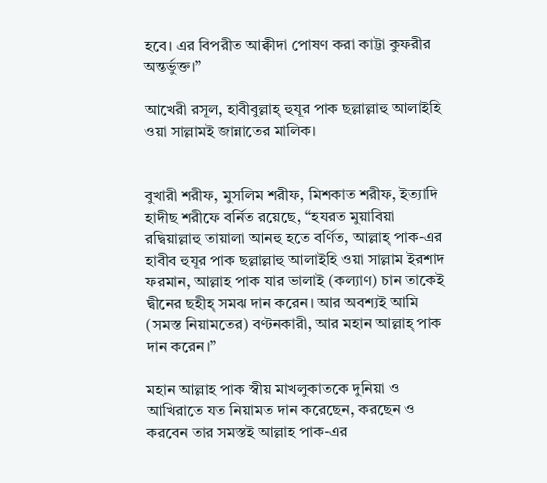হবে। এর বিপরীত আক্বীদা পোষণ করা কাট্টা কুফরীর অন্তর্ভুক্ত।”

আখেরী রসূল, হাবীবুল্লাহ্‌ হুযূর পাক ছল্লাল্লাহু আলাইহি ওয়া সাল্লামই জান্নাতের মালিক।


বুখারী শরীফ, মুসলিম শরীফ, মিশকাত শরীফ, ইত্যাদি হাদীছ শরীফে বর্নিত রয়েছে, “হযরত মুয়াবিয়া রদ্বিয়াল্লাহু তায়ালা আনহু হতে বর্ণিত, আল্লাহ্‌ পাক-এর হাবীব হুযূর পাক ছল্লাল্লাহু আলাইহি ওয়া সাল্লাম ইরশাদ ফরমান, আল্লাহ পাক যার ভালাই (কল্যাণ) চান তাকেই দ্বীনের ছহীহ্‌ সমঝ দান করেন। আর অবশ্যই আমি (সমস্ত নিয়ামতের) বণ্টনকারী, আর মহান আল্লাহ্‌ পাক দান করেন।”

মহান আল্লাহ পাক স্বীয় মাখলুকাতকে দুনিয়া ও আখিরাতে যত নিয়ামত দান করেছেন, করছেন ও করবেন তার সমস্তই আল্লাহ পাক-এর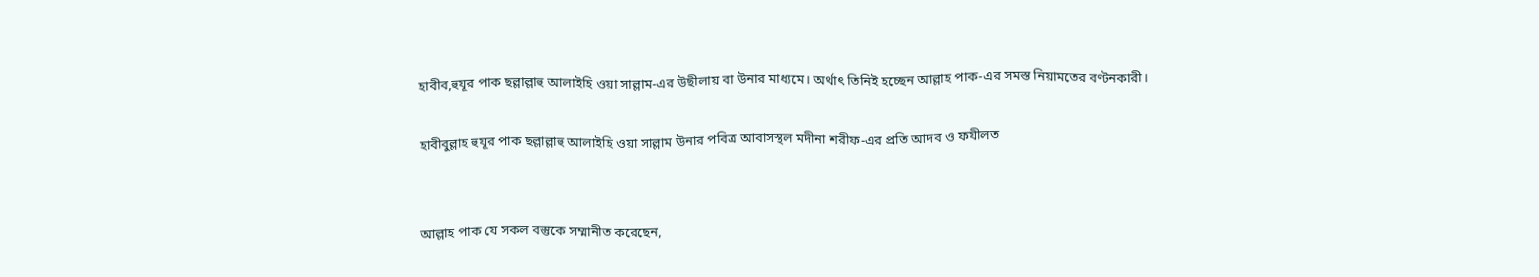হাবীব,হুযূর পাক ছল্লাল্লাহু আলাইহি ওয়া সাল্লাম-এর উছীলায় বা উনার মাধ্যমে। অর্থাৎ তিনিই হচ্ছেন আল্লাহ পাক-এর সমস্ত নিয়ামতের বণ্টনকারী।

হাবীবুল্লাহ হুযূর পাক ছল্লাল্লাহু আলাইহি ওয়া সাল্লাম উনার পবিত্র আবাসস্থল মদীনা শরীফ-এর প্রতি আদব ও ফযীলত


আল্লাহ পাক যে সকল বস্তুকে সম্মানীত করেছেন,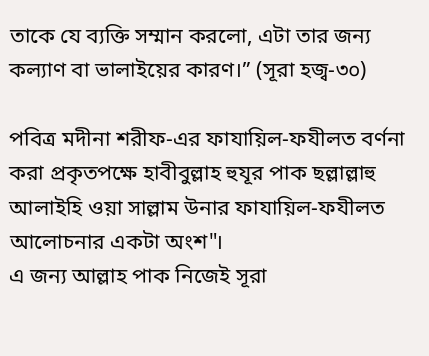তাকে যে ব্যক্তি সম্মান করলো, এটা তার জন্য কল্যাণ বা ভালাইয়ের কারণ।” (সূরা হজ্ব-৩০)

পবিত্র মদীনা শরীফ-এর ফাযায়িল-ফযীলত বর্ণনা করা প্রকৃতপক্ষে হাবীবুল্লাহ হুযূর পাক ছল্লাল্লাহু আলাইহি ওয়া সাল্লাম উনার ফাযায়িল-ফযীলত আলোচনার একটা অংশ"।
এ জন্য আল্লাহ পাক নিজেই সূরা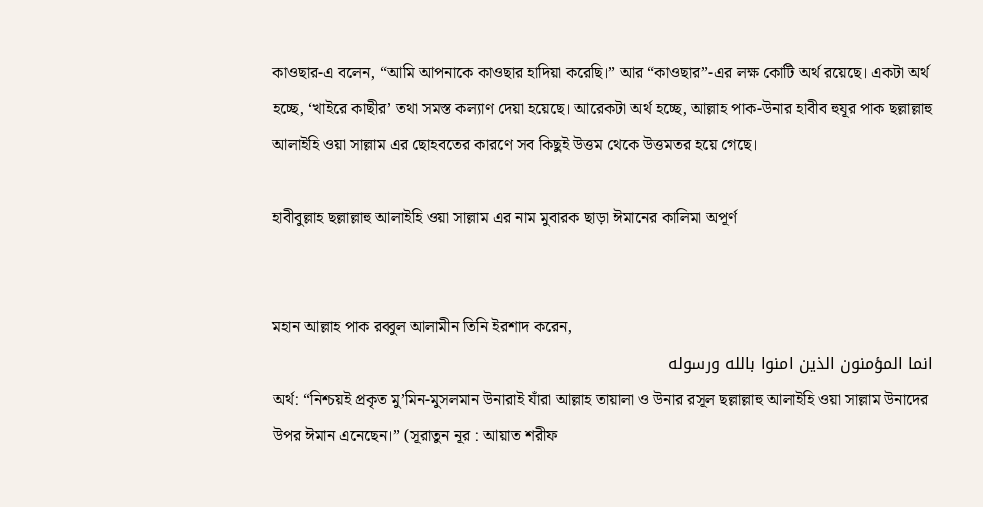কাওছার-এ বলেন, “আমি আপনাকে কাওছার হাদিয়া করেছি।” আর “কাওছার”-এর লক্ষ কোটি অর্থ রয়েছে। একটা অর্থ হচ্ছে, ‘খাইরে কাছীর’ তথা সমস্ত কল্যাণ দেয়া হয়েছে। আরেকটা অর্থ হচ্ছে, আল্লাহ পাক-উনার হাবীব হুযূর পাক ছল্লাল্লাহু আলাইহি ওয়া সাল্লাম এর ছোহবতের কারণে সব কিছুই উত্তম থেকে উত্তমতর হয়ে গেছে।

হাবীবুল্লাহ ছল্লাল্লাহু আলাইহি ওয়া সাল্লাম এর নাম মুবারক ছাড়া ঈমানের কালিমা অপূর্ণ


মহান আল্লাহ পাক রব্বুল আলামীন তিনি ইরশাদ করেন,
انما المؤمنون الذين امنوا بالله ورسوله
অর্থ: “নিশ্চয়ই প্রকৃত মু’মিন-মুসলমান উনারাই যাঁরা আল্লাহ তায়ালা ও উনার রসূল ছল্লাল্লাহু আলাইহি ওয়া সাল্লাম উনাদের উপর ঈমান এনেছেন।” (সূরাতুন নূর : আয়াত শরীফ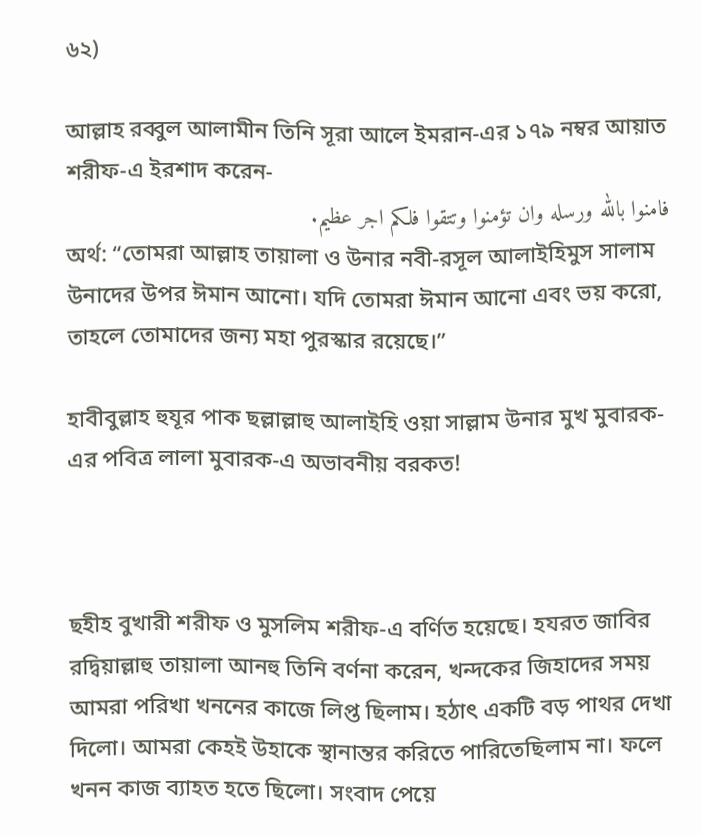৬২)

আল্লাহ রব্বুল আলামীন তিনি সূরা আলে ইমরান-এর ১৭৯ নম্বর আয়াত শরীফ-এ ইরশাদ করেন-
فامنوا بالله ورسله وان تؤمنوا وتتقوا فلكم اجر عظيم.
অর্থ: “তোমরা আল্লাহ তায়ালা ও উনার নবী-রসূল আলাইহিমুস সালাম উনাদের উপর ঈমান আনো। যদি তোমরা ঈমান আনো এবং ভয় করো, তাহলে তোমাদের জন্য মহা পুরস্কার রয়েছে।”

হাবীবুল্লাহ হুযূর পাক ছল্লাল্লাহু আলাইহি ওয়া সাল্লাম উনার মুখ মুবারক-এর পবিত্র লালা মুবারক-এ অভাবনীয় বরকত!



ছহীহ বুখারী শরীফ ও মুসলিম শরীফ-এ বর্ণিত হয়েছে। হযরত জাবির রদ্বিয়াল্লাহু তায়ালা আনহু তিনি বর্ণনা করেন, খন্দকের জিহাদের সময় আমরা পরিখা খননের কাজে লিপ্ত ছিলাম। হঠাৎ একটি বড় পাথর দেখা দিলো। আমরা কেহই উহাকে স্থানান্তর করিতে পারিতেছিলাম না। ফলে খনন কাজ ব্যাহত হতে ছিলো। সংবাদ পেয়ে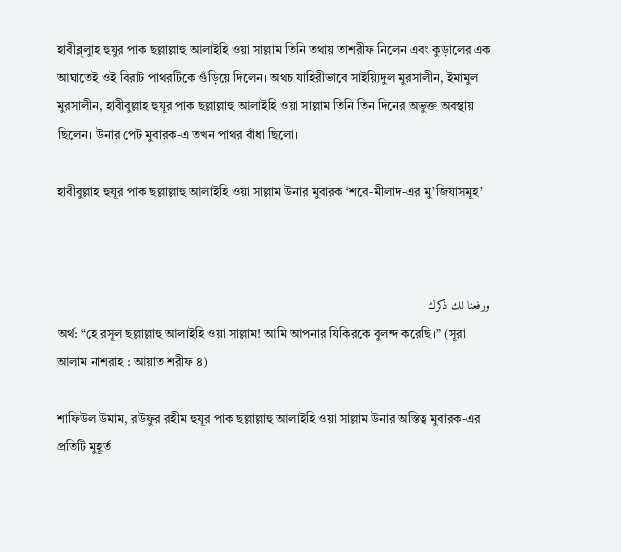হাবীব্ল্লুাহ হুযুর পাক ছল্লাল্লাহু আলাইহি ওয়া সাল্লাম তিনি তথায় তাশরীফ নিলেন এবং কুড়ালের এক আঘাতেই ওই বিরাট পাথরটিকে গুঁড়িয়ে দিলেন। অথচ যাহিরীভাবে সাইয়্যিদুল মুরসালীন, ইমামুল মুরসালীন, হাবীবুল্লাহ হুযূর পাক ছল্লাল্লাহু আলাইহি ওয়া সাল্লাম তিনি তিন দিনের অভুক্ত অবস্থায় ছিলেন। উনার পেট মুবারক-এ তখন পাথর বাঁধা ছিলো।

হাবীবুল্লাহ হুযূর পাক ছল্লাল্লাহু আলাইহি ওয়া সাল্লাম উনার মুবারক ‘শবে-মীলাদ-এর মু’জিযাসমূহ’



ورفعنا لك ذكرك
অর্থ: “হে রসূল ছল্লাল্লাহু আলাইহি ওয়া সাল্লাম! আমি আপনার যিকিরকে বুলন্দ করেছি।” (সূরা আলাম নাশরাহ : আয়াত শরীফ ৪)

শাফিউল উমাম, রউফুর রহীম হুযূর পাক ছল্লাল্লাহু আলাইহি ওয়া সাল্লাম উনার অস্তিত্ব মুবারক-এর প্রতিটি মুহূর্ত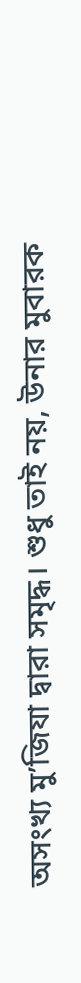অসংখ্য মু’জিযা দ্বারা সমৃদ্ধ। শুধু তাই নয়, উনার মুবারক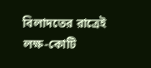বিলাদতের রাত্রেই লক্ষ-কোটি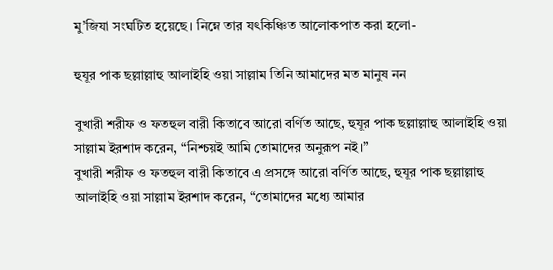মু’জিযা সংঘটিত হয়েছে। নিম্নে তার যৎকিঞ্চিত আলোকপাত করা হলো-

হুযূর পাক ছল্লাল্লাহু আলাইহি ওয়া সাল্লাম তিনি আমাদের মত মানুষ নন

বুখারী শরীফ ও ফতহুল বারী কিতাবে আরো বর্ণিত আছে, হুযূর পাক ছল্লাল্লাহু আলাইহি ওয়া সাল্লাম ইরশাদ করেন, “নিশ্চয়ই আমি তোমাদের অনুরূপ নই।”
বুখারী শরীফ ও ফতহুল বারী কিতাবে এ প্রসঙ্গে আরো বর্ণিত আছে, হুযূর পাক ছল্লাল্লাহু আলাইহি ওয়া সাল্লাম ইরশাদ করেন, “তোমাদের মধ্যে আমার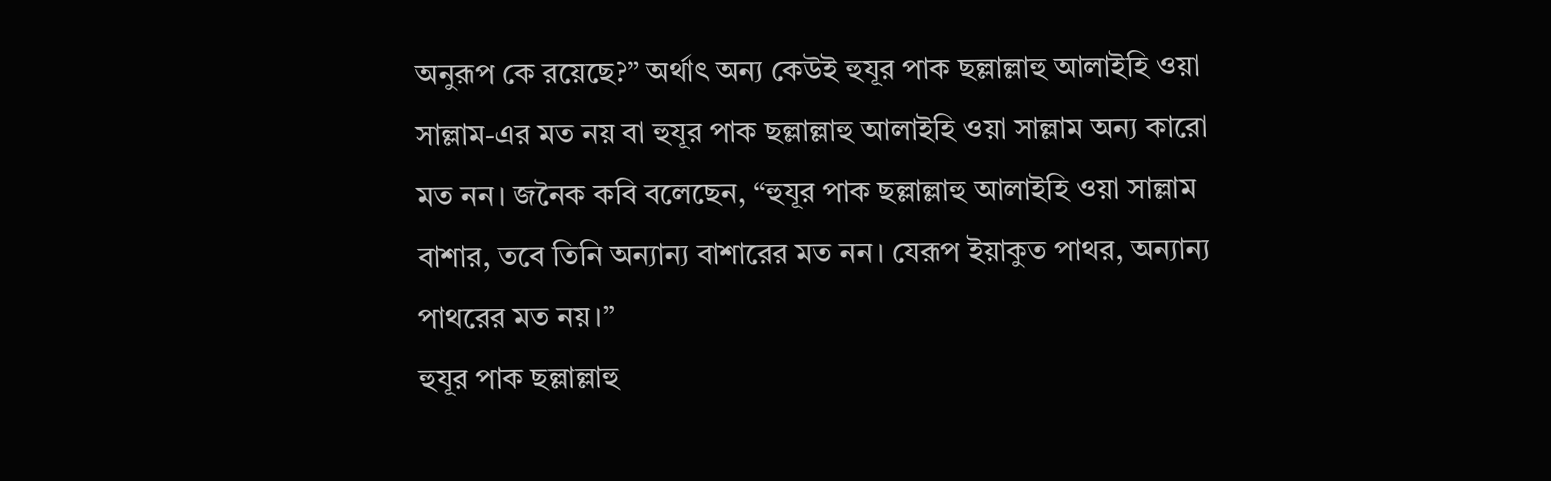অনুরূপ কে রয়েছে?” অর্থাৎ অন্য কেউই হুযূর পাক ছল্লাল্লাহু আলাইহি ওয়া সাল্লাম-এর মত নয় বা হুযূর পাক ছল্লাল্লাহু আলাইহি ওয়া সাল্লাম অন্য কারো মত নন। জনৈক কবি বলেছেন, “হুযূর পাক ছল্লাল্লাহু আলাইহি ওয়া সাল্লাম বাশার, তবে তিনি অন্যান্য বাশারের মত নন। যেরূপ ইয়াকুত পাথর, অন্যান্য পাথরের মত নয়।”
হুযূর পাক ছল্লাল্লাহু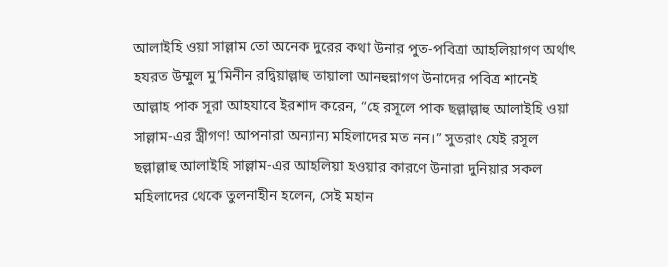আলাইহি ওয়া সাল্লাম তো অনেক দুরের কথা উনার পুত-পবিত্রা আহলিয়াগণ অর্থাৎ হযরত উম্মুল মু’মিনীন রদ্বিয়াল্লাহু তায়ালা আনহুন্নাগণ উনাদের পবিত্র শানেই আল্লাহ পাক সূরা আহযাবে ইরশাদ করেন, “হে রসূলে পাক ছল্লাল্লাহু আলাইহি ওয়া সাল্লাম-এর স্ত্রীগণ! আপনারা অন্যান্য মহিলাদের মত নন।” সুতরাং যেই রসূল ছল্লাল্লাহু আলাইহি সাল্লাম-এর আহলিয়া হওয়ার কারণে উনারা দুনিয়ার সকল মহিলাদের থেকে তুলনাহীন হলেন, সেই মহান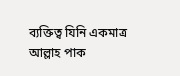ব্যক্তিত্ব যিনি একমাত্র আল্লাহ পাক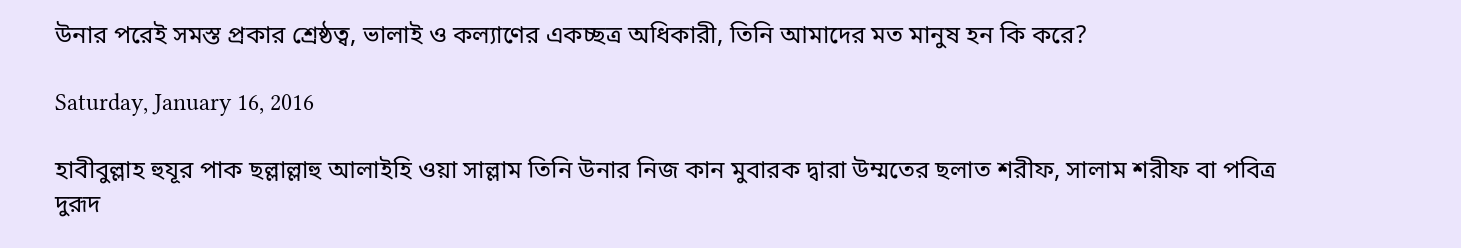উনার পরেই সমস্ত প্রকার শ্রেষ্ঠত্ব, ভালাই ও কল্যাণের একচ্ছত্র অধিকারী, তিনি আমাদের মত মানুষ হন কি করে?

Saturday, January 16, 2016

হাবীবুল্লাহ হুযূর পাক ছল্লাল্লাহু আলাইহি ওয়া সাল্লাম তিনি উনার নিজ কান মুবারক দ্বারা উম্মতের ছলাত শরীফ, সালাম শরীফ বা পবিত্র দুরূদ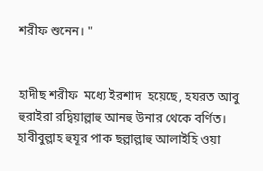শরীফ শুনেন। "


হাদীছ শরীফ  মধ্যে ইরশাদ  হয়েছে, হযরত আবু হুরাইরা রদ্বিয়াল্লাহু আনহু উনার থেকে বর্ণিত। হাবীবুল্লাহ হুযূর পাক ছল্লাল্লাহু আলাইহি ওয়া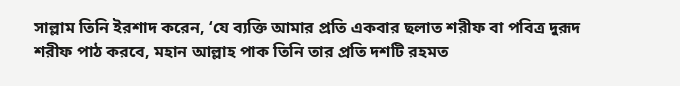সাল্লাম তিনি ইরশাদ করেন, ‘যে ব্যক্তি আমার প্রতি একবার ছলাত শরীফ বা পবিত্র দুরূদ শরীফ পাঠ করবে, মহান আল্লাহ পাক তিনি তার প্রতি দশটি রহমত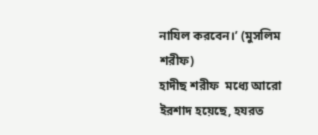নাযিল করবেন।’ (মুসলিম শরীফ)
হাদীছ শরীফ  মধ্যে আরো ইরশাদ হয়েছে, হযরত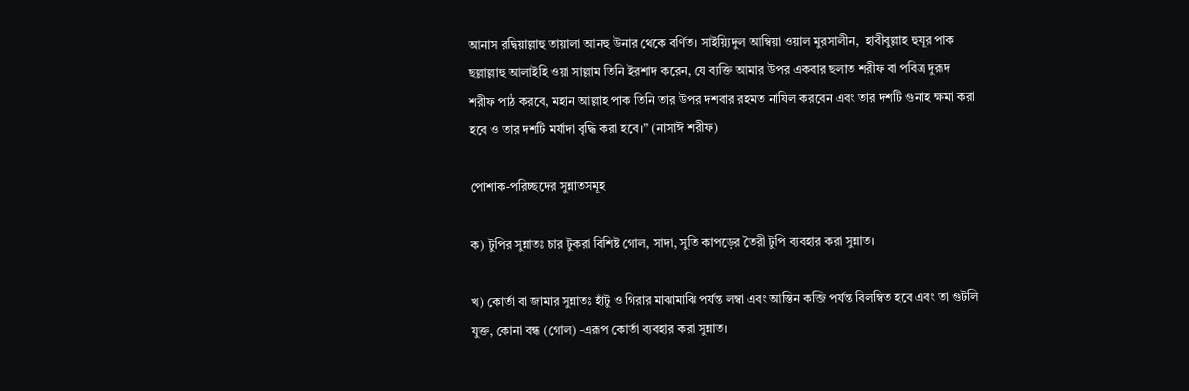আনাস রদ্বিয়াল্লাহু তায়ালা আনহু উনার থেকে বর্ণিত। সাইয়্যিদুল আম্বিয়া ওয়াল মুরসালীন,  হাবীবুল্লাহ হুযূর পাক ছল্লাল্লাহু আলাইহি ওয়া সাল্লাম তিনি ইরশাদ করেন, যে ব্যক্তি আমার উপর একবার ছলাত শরীফ বা পবিত্র দুরূদ শরীফ পাঠ করবে, মহান আল্লাহ পাক তিনি তার উপর দশবার রহমত নাযিল করবেন এবং তার দশটি গুনাহ ক্ষমা করা হবে ও তার দশটি মর্যাদা বৃদ্ধি করা হবে।” (নাসাঈ শরীফ)

পোশাক-পরিচ্ছদের সুন্নাতসমূহ

ক) টুপির সুন্নাতঃ চার টুকরা বিশিষ্ট গোল, সাদা, সুতি কাপড়ের তৈরী টুপি ব্যবহার করা সুন্নাত।

খ) কোর্তা বা জামার সুন্নাতঃ হাঁটু ও গিরার মাঝামাঝি পর্যন্ত লম্বা এবং আস্তিন কব্জি পর্যন্ত বিলম্বিত হবে এবং তা গুটলি যুক্ত, কোনা বন্ধ (গোল) -এরূপ কোর্তা ব্যবহার করা সুন্নাত।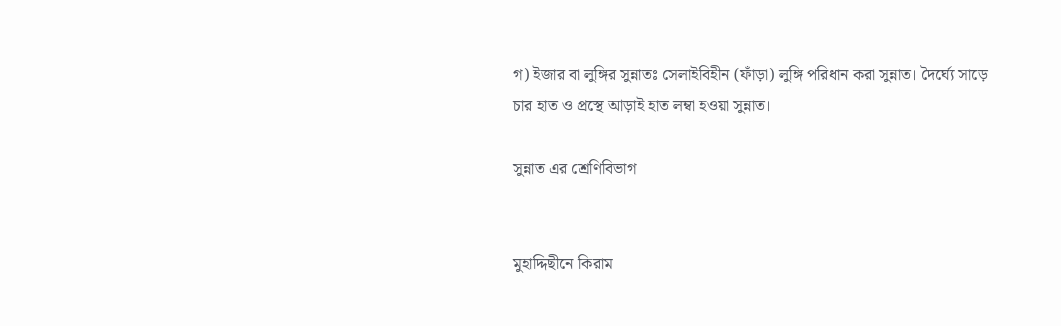গ) ইজার বা লুঙ্গির সুন্নাতঃ সেলাইবিহীন (ফাঁড়া) লুঙ্গি পরিধান করা সুন্নাত। দৈর্ঘ্যে সাড়ে চার হাত ও প্রস্থে আড়াই হাত লম্বা হওয়া সুন্নাত।

সুন্নাত এর শ্রেণিবিভাগ


মুহাদ্দিছীনে কিরাম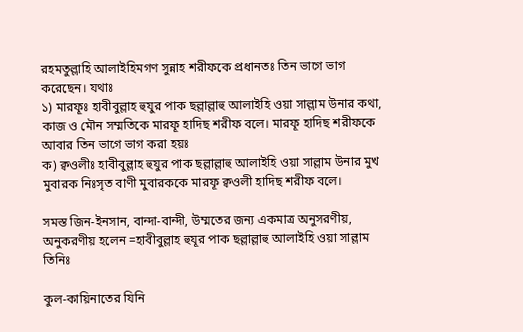রহমতুল্লাহি আলাইহিমগণ সুন্নাহ শরীফকে প্রধানতঃ তিন ভাগে ভাগ করেছেন। যথাঃ
১) মারফূঃ হাবীবুল্লাহ হুযুর পাক ছল্লাল্লাহু আলাইহি ওয়া সাল্লাম উনার কথা, কাজ ও মৌন সম্মতিকে মারফূ হাদিছ শরীফ বলে। মারফূ হাদিছ শরীফকে আবার তিন ভাগে ভাগ করা হয়ঃ
ক) ক্বওলীঃ হাবীবুল্লাহ হুযুর পাক ছল্লাল্লাহু আলাইহি ওয়া সাল্লাম উনার মুখ মুবারক নিঃসৃত বাণী মুবারককে মারফূ ক্বওলী হাদিছ শরীফ বলে।

সমস্ত জিন-ইনসান, বান্দা-বান্দী, উম্মতের জন্য একমাত্র অনুসরণীয়, অনুকরণীয় হলেন =হাবীবুল্লাহ হুযূর পাক ছল্লাল্লাহু আলাইহি ওয়া সাল্লাম তিনিঃ

কুল-কায়িনাতের যিনি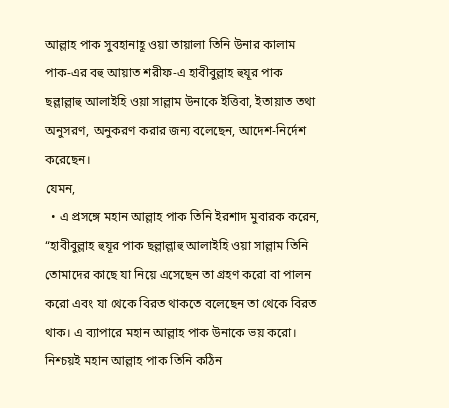আল্লাহ পাক সুবহানাহূ ওয়া তায়ালা তিনি উনার কালাম পাক-এর বহু আয়াত শরীফ-এ হাবীবুল্লাহ হুযূর পাক ছল্লাল্লাহু আলাইহি ওয়া সাল্লাম উনাকে ইত্তিবা, ইতায়াত তথা অনুসরণ, অনুকরণ করার জন্য বলেছেন, আদেশ-নির্দেশ করেছেন।
যেমন,
  • এ প্রসঙ্গে মহান আল্লাহ পাক তিনি ইরশাদ মুবারক করেন, “হাবীবুল্লাহ হুযূর পাক ছল্লাল্লাহু আলাইহি ওয়া সাল্লাম তিনি তোমাদের কাছে যা নিয়ে এসেছেন তা গ্রহণ করো বা পালন করো এবং যা থেকে বিরত থাকতে বলেছেন তা থেকে বিরত থাক। এ ব্যাপারে মহান আল্লাহ পাক উনাকে ভয় করো। নিশ্চয়ই মহান আল্লাহ পাক তিনি কঠিন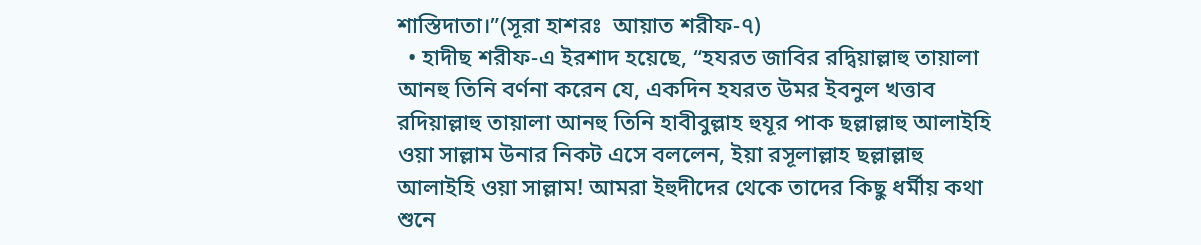শাস্তিদাতা।”(সূরা হাশরঃ  আয়াত শরীফ-৭)
  • হাদীছ শরীফ-এ ইরশাদ হয়েছে, “হযরত জাবির রদ্বিয়াল্লাহু তায়ালা আনহু তিনি বর্ণনা করেন যে, একদিন হযরত উমর ইবনুল খত্তাব রদিয়াল্লাহু তায়ালা আনহু তিনি হাবীবুল্লাহ হুযূর পাক ছল্লাল্লাহু আলাইহি ওয়া সাল্লাম উনার নিকট এসে বললেন, ইয়া রসূলাল্লাহ ছল্লাল্লাহু আলাইহি ওয়া সাল্লাম! আমরা ইহুদীদের থেকে তাদের কিছু ধর্মীয় কথা শুনে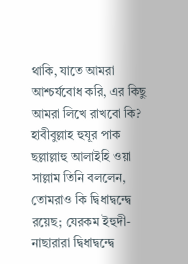থাকি, যাতে আমরা আশ্চর্যবোধ করি, এর কিছু আমরা লিখে রাখবো কি? হাবীবুল্লাহ হুযূর পাক ছল্লাল্লাহু আলাইহি ওয়া সাল্লাম তিনি বললেন, তোমরাও কি দ্বিধাদ্বন্দ্বে রয়েছ; যেরকম ইহুদী-নাছারারা দ্বিধাদ্বন্দ্বে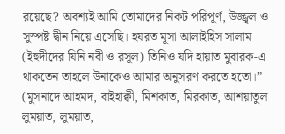রয়েছে? অবশ্যই আমি তোমাদের নিকট পরিপূর্ণ, উজ্জ্বল ও সুস্পষ্ট দ্বীন নিয়ে এসেছি। হযরত মূসা আলাইহিস সালাম (ইহুদীদের যিনি নবী ও রসূল) তিনিও যদি হায়াত মুবারক-এ থাকতেন তাহলে উনাকেও আমার অনুসরণ করতে হতো।” (মুসনাদে আহমদ, বাইহাক্বী, মিশকাত, মিরকাত, আশয়াতুল লুময়াত, লুময়াত,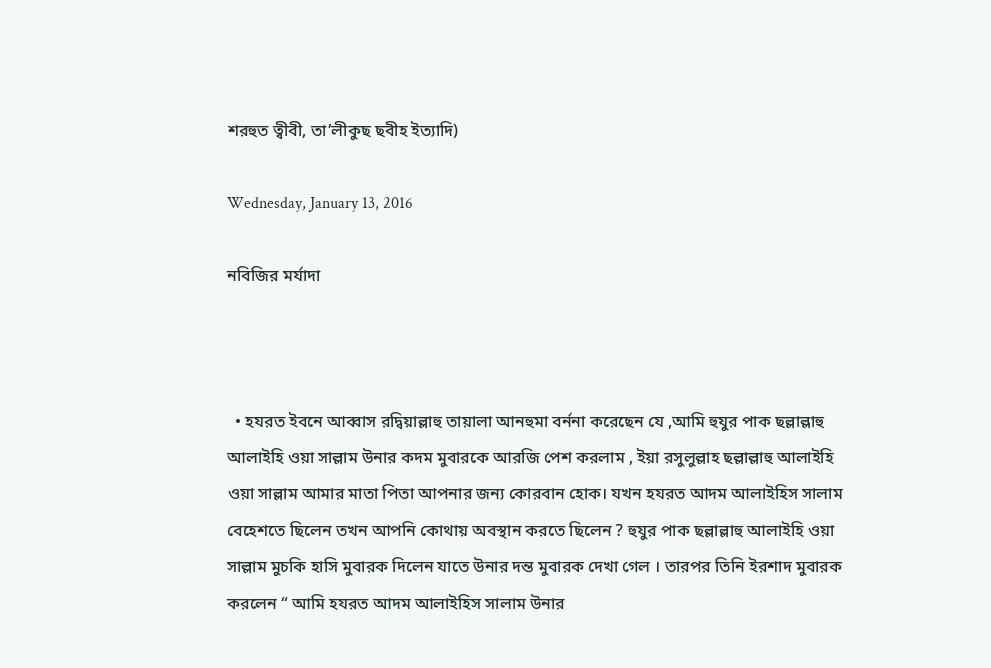শরহুত ত্বীবী, তা’লীকুছ ছবীহ ইত্যাদি)

Wednesday, January 13, 2016

নবিজির মর্যাদা



  • হযরত ইবনে আব্বাস রদ্বিয়াল্লাহু তায়ালা আনহুমা বর্ননা করেছেন যে ,আমি হুযুর পাক ছল্লাল্লাহু আলাইহি ওয়া সাল্লাম উনার কদম মুবারকে আরজি পেশ করলাম , ইয়া রসুলুল্লাহ ছল্লাল্লাহু আলাইহি ওয়া সাল্লাম আমার মাতা পিতা আপনার জন্য কোরবান হোক। যখন হযরত আদম আলাইহিস সালাম বেহেশতে ছিলেন তখন আপনি কোথায় অবস্থান করতে ছিলেন ? হুযুর পাক ছল্লাল্লাহু আলাইহি ওয়া সাল্লাম মুচকি হাসি মুবারক দিলেন যাতে উনার দন্ত মুবারক দেখা গেল । তারপর তিনি ইরশাদ মুবারক করলেন “ আমি হযরত আদম আলাইহিস সালাম উনার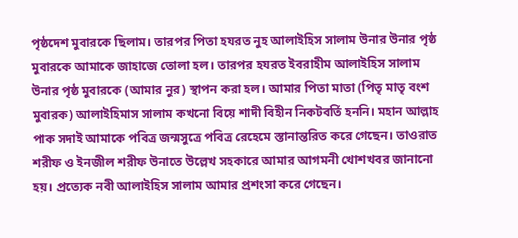পৃষ্ঠদেশ মুবারকে ছিলাম। তারপর পিতা হযরত নুহ আলাইহিস সালাম উনার উনার পৃষ্ঠ মুবারকে আমাকে জাহাজে তোলা হল। তারপর হযরত ইবরাহীম আলাইহিস সালাম উনার পৃষ্ঠ মুবারকে (আমার নুর) স্থাপন করা হল। আমার পিতা মাতা (পিতৃ মাতৃ বংশ মুবারক) আলাইহিমাস সালাম কখনো বিয়ে শাদী বিহীন নিকটবর্তি হননি। মহান আল্লাহ পাক সদাই আমাকে পবিত্র জন্মসুত্রে পবিত্র রেহেমে স্তানান্তরিত করে গেছেন। তাওরাত শরীফ ও ইনজীল শরীফ উনাতে উল্লেখ সহকারে আমার আগমনী খোশখবর জানানো হয়। প্রত্যেক নবী আলাইহিস সালাম আমার প্রশংসা করে গেছেন।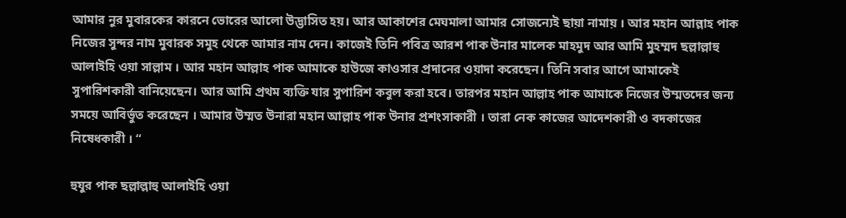আমার নুর মুবারকের কারনে ভোরের আলো উদ্ভাসিত হয়। আর আকাশের মেঘমালা আমার সোজন্যেই ছায়া নামায় । আর মহান আল্লাহ পাক নিজের সুন্দর নাম মুবারক সমুহ থেকে আমার নাম দেন। কাজেই তিনি পবিত্র আরশ পাক উনার মালেক মাহমুদ আর আমি মুহম্মদ ছল্লাল্লাহু আলাইহি ওয়া সাল্লাম । আর মহান আল্লাহ পাক আমাকে হাউজে কাওসার প্রদানের ওয়াদা করেছেন। তিনি সবার আগে আমাকেই সুপারিশকারী বানিয়েছেন। আর আমি প্রথম ব্যক্তি যার সুপারিশ কবুল করা হবে। তারপর মহান আল্লাহ পাক আমাকে নিজের উম্মতদের জন্য সময়ে আবির্ভুত করেছেন । আমার উম্মত উনারা মহান আল্লাহ পাক উনার প্রশংসাকারী । তারা নেক কাজের আদেশকারী ও বদকাজের নিষেধকারী । “

হুযুর পাক ছল্লাল্লাহু আলাইহি ওয়া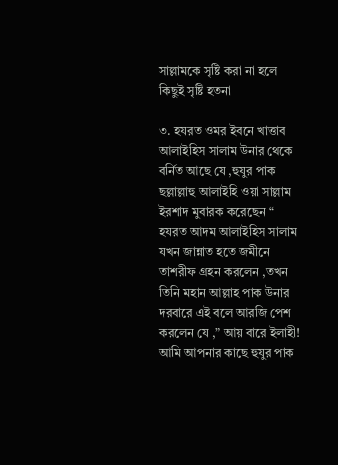সাল্লামকে সৃষ্টি করা না হলে কিছুই সৃষ্টি হতনা

৩. হযরত ওমর ইবনে খাত্তাব আলাইহিস সালাম উনার থেকে বর্নিত আছে যে ,হুযুর পাক ছল্লাল্লাহু আলাইহি ওয়া সাল্লাম ইরশাদ মুবারক করেছেন “ হযরত আদম আলাইহিস সালাম যখন জান্নাত হতে জমীনে তাশরীফ গ্রহন করলেন ,তখন তিনি মহান আল্লাহ পাক উনার দরবারে এই বলে আরজি পেশ করলেন যে ,” আয় বারে ইলাহী! আমি আপনার কাছে হুযুর পাক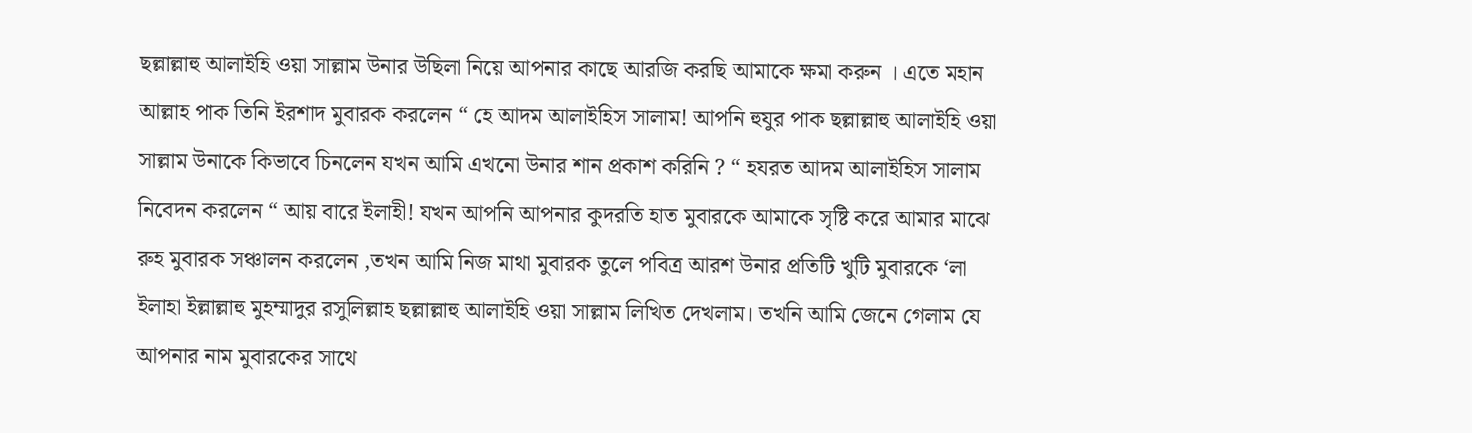ছল্লাল্লাহু আলাইহি ওয়া সাল্লাম উনার উছিলা নিয়ে আপনার কাছে আরজি করছি আমাকে ক্ষমা করুন । এতে মহান আল্লাহ পাক তিনি ইরশাদ মুবারক করলেন “ হে আদম আলাইহিস সালাম! আপনি হুযুর পাক ছল্লাল্লাহু আলাইহি ওয়া সাল্লাম উনাকে কিভাবে চিনলেন যখন আমি এখনো উনার শান প্রকাশ করিনি ? “ হযরত আদম আলাইহিস সালাম নিবেদন করলেন “ আয় বারে ইলাহী! যখন আপনি আপনার কুদরতি হাত মুবারকে আমাকে সৃষ্টি করে আমার মাঝে রুহ মুবারক সঞ্চালন করলেন ,তখন আমি নিজ মাথা মুবারক তুলে পবিত্র আরশ উনার প্রতিটি খুটি মুবারকে ‘লা ইলাহা ইল্লাল্লাহু মুহম্মাদুর রসুলিল্লাহ ছল্লাল্লাহু আলাইহি ওয়া সাল্লাম লিখিত দেখলাম। তখনি আমি জেনে গেলাম যে আপনার নাম মুবারকের সাথে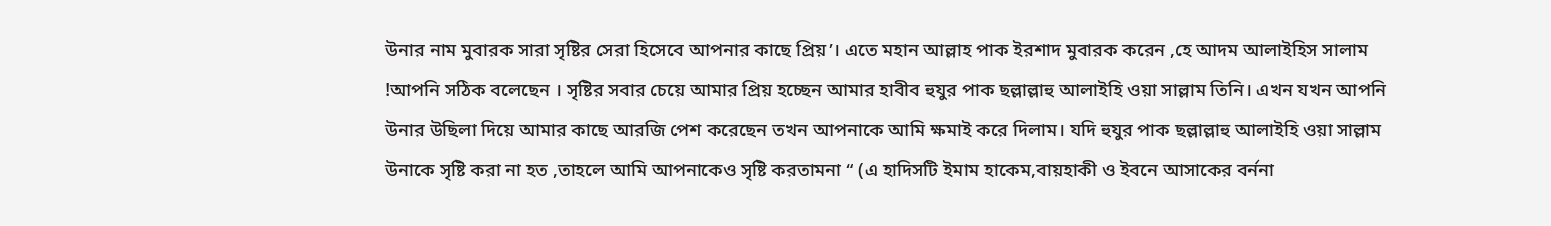উনার নাম মুবারক সারা সৃষ্টির সেরা হিসেবে আপনার কাছে প্রিয়’। এতে মহান আল্লাহ পাক ইরশাদ মুবারক করেন ,হে আদম আলাইহিস সালাম !আপনি সঠিক বলেছেন । সৃষ্টির সবার চেয়ে আমার প্রিয় হচ্ছেন আমার হাবীব হুযুর পাক ছল্লাল্লাহু আলাইহি ওয়া সাল্লাম তিনি। এখন যখন আপনি উনার উছিলা দিয়ে আমার কাছে আরজি পেশ করেছেন তখন আপনাকে আমি ক্ষমাই করে দিলাম। যদি হুযুর পাক ছল্লাল্লাহু আলাইহি ওয়া সাল্লাম উনাকে সৃষ্টি করা না হত ,তাহলে আমি আপনাকেও সৃষ্টি করতামনা “ (এ হাদিসটি ইমাম হাকেম,বায়হাকী ও ইবনে আসাকের বর্ননা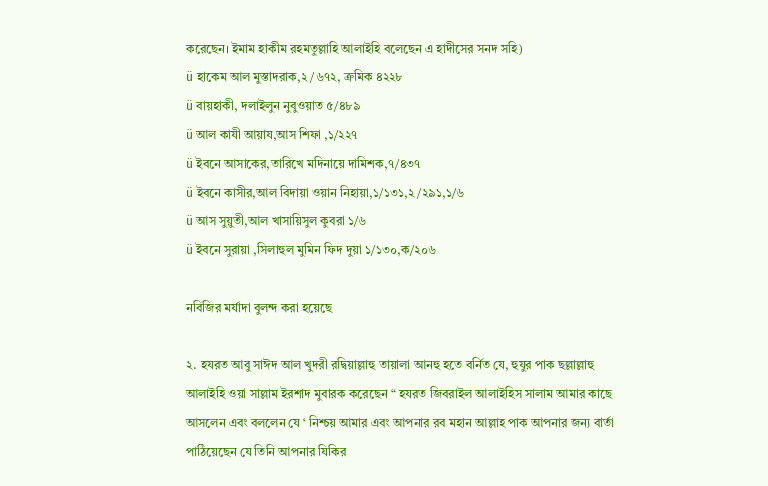করেছেন। ইমাম হাকীম রহমতুল্লাহি আলাইহি বলেছেন এ হাদীসের সনদ সহি)
ü হাকেম আল মুস্তাদরাক,২/৬৭২, ক্রমিক ৪২২৮
ü বায়হাকী, দলাইলুন নুবুওয়াত ৫/৪৮৯
ü আল কাযী আয়ায,আস শিফা ,১/২২৭
ü ইবনে আসাকের,তারিখে মদিনায়ে দামিশক,৭/৪৩৭
ü ইবনে কাসীর,আল বিদায়া ওয়ান নিহায়া,১/১৩১,২/২৯১,১/৬
ü আস সুয়ুতী,আল খাসায়িসুল কুবরা ১/৬
ü ইবনে সুরায়া ,সিলাহুল মুমিন ফিদ দুয়া ১/১৩০,ক/২০৬

নবিজির মর্যাদা বুলন্দ করা হয়েছে

২. হযরত আবু সাঈদ আল খুদরী রদ্বিয়াল্লাহু তায়ালা আনহু হতে বর্নিত যে, হুযুর পাক ছল্লাল্লাহু আলাইহি ওয়া সাল্লাম ইরশাদ মুবারক করেছেন “ হযরত জিবরাইল আলাইহিস সালাম আমার কাছে আসলেন এবং বললেন যে ‘ নিশ্চয় আমার এবং আপনার রব মহান আল্লাহ পাক আপনার জন্য বার্তা পাঠিয়েছেন যে তিনি আপনার যিকির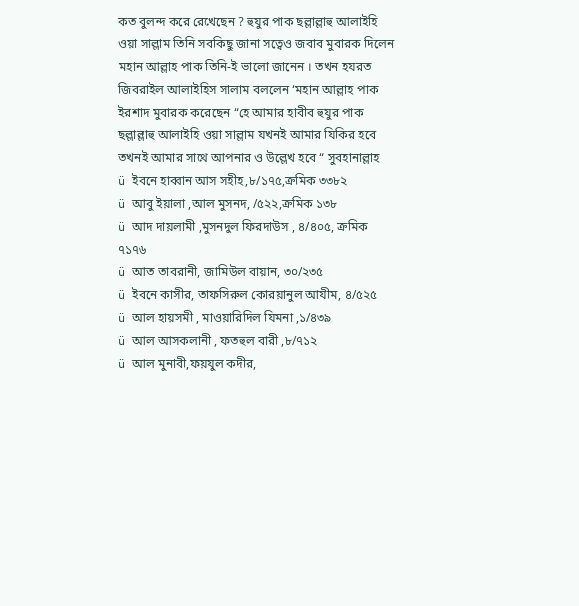কত বুলন্দ করে রেখেছেন ? হুযুর পাক ছল্লাল্লাহু আলাইহি ওয়া সাল্লাম তিনি সবকিছু জানা সত্বেও জবাব মুবারক দিলেন মহান আল্লাহ পাক তিনি-ই ভালো জানেন । তখন হযরত জিবরাইল আলাইহিস সালাম বললেন ‘মহান আল্লাহ পাক ইরশাদ মুবারক করেছেন “হে আমার হাবীব হুযুর পাক ছল্লাল্লাহু আলাইহি ওয়া সাল্লাম যখনই আমার যিকির হবে তখনই আমার সাথে আপনার ও উল্লেখ হবে “ সুবহানাল্লাহ
ü ইবনে হাব্বান আস সহীহ,৮/১৭৫,ক্রমিক ৩৩৮২
ü আবু ইয়ালা ,আল মুসনদ, /৫২২,ক্রমিক ১৩৮
ü আদ দায়লামী ,মুসনদুল ফিরদাউস , ৪/৪০৫, ক্রমিক ৭১৭৬
ü আত তাবরানী, জামিউল বায়ান, ৩০/২৩৫
ü ইবনে কাসীর, তাফসিরুল কোরয়ানুল আযীম, ৪/৫২৫
ü আল হায়সমী , মাওয়ারিদিল যিমনা ,১/৪৩৯
ü আল আসকলানী , ফতহুল বারী ,৮/৭১২
ü আল মুনাবী,ফয়যুল কদীর,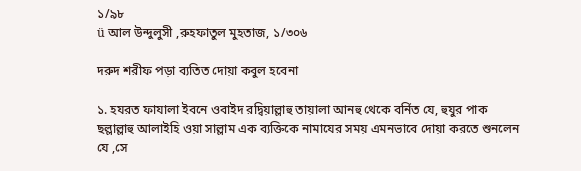১/৯৮
ü আল উন্দুলুসী ,রুহফাতুল মুহতাজ, ১/৩০৬

দরুদ শরীফ পড়া ব্যতিত দোয়া কবুল হবেনা

১. হযরত ফাযালা ইবনে ওবাইদ রদ্বিয়াল্লাহু তায়ালা আনহু থেকে বর্নিত যে, হুযুর পাক ছল্লাল্লাহু আলাইহি ওয়া সাল্লাম এক ব্যক্তিকে নামাযের সময় এমনভাবে দোয়া করতে শুনলেন যে ,সে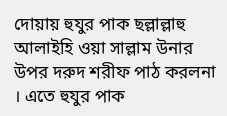দোয়ায় হুযুর পাক ছল্লাল্লাহু আলাইহি ওয়া সাল্লাম উনার উপর দরুদ শরীফ পাঠ করলনা । এতে হুযুর পাক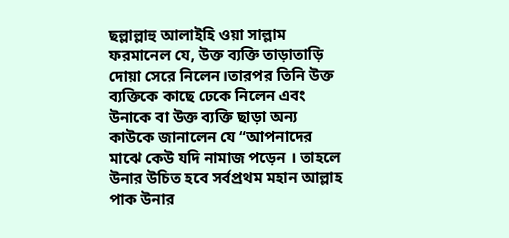ছল্লাল্লাহু আলাইহি ওয়া সাল্লাম ফরমানেল যে, উক্ত ব্যক্তি তাড়াতাড়ি দোয়া সেরে নিলেন।তারপর তিনি উক্ত ব্যক্তিকে কাছে ঢেকে নিলেন এবং উনাকে বা উক্ত ব্যক্তি ছাড়া অন্য কাউকে জানালেন যে “আপনাদের মাঝে কেউ যদি নামাজ পড়েন । তাহলে উনার উচিত হবে সর্বপ্রথম মহান আল্লাহ পাক উনার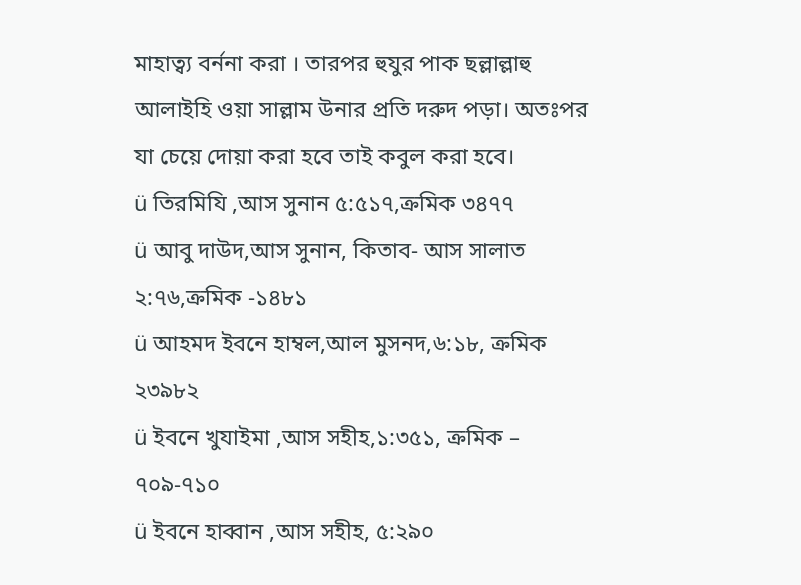মাহাত্ব্য বর্ননা করা । তারপর হুযুর পাক ছল্লাল্লাহু আলাইহি ওয়া সাল্লাম উনার প্রতি দরুদ পড়া। অতঃপর যা চেয়ে দোয়া করা হবে তাই কবুল করা হবে।
ü তিরমিযি ,আস সুনান ৫:৫১৭,ক্রমিক ৩৪৭৭
ü আবু দাউদ,আস সুনান, কিতাব- আস সালাত ২:৭৬,ক্রমিক -১৪৮১
ü আহমদ ইবনে হাম্বল,আল মুসনদ,৬:১৮, ক্রমিক ২৩৯৮২
ü ইবনে খুযাইমা ,আস সহীহ,১:৩৫১, ক্রমিক – ৭০৯-৭১০
ü ইবনে হাব্বান ,আস সহীহ, ৫:২৯০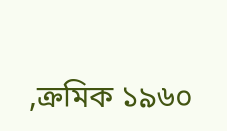,ক্রমিক ১৯৬০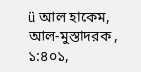ü আল হাকেম, আল-মুস্তাদরক , ১:৪০১,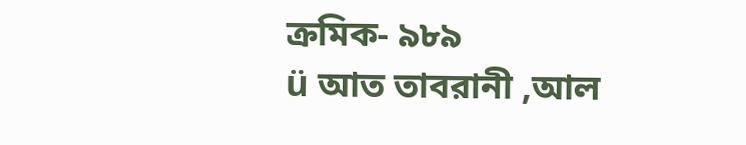ক্রমিক- ৯৮৯
ü আত তাবরানী ,আল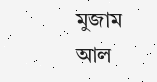মুজাম আল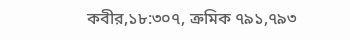কবীর,১৮:৩০৭, ক্রমিক ৭৯১,৭৯৩